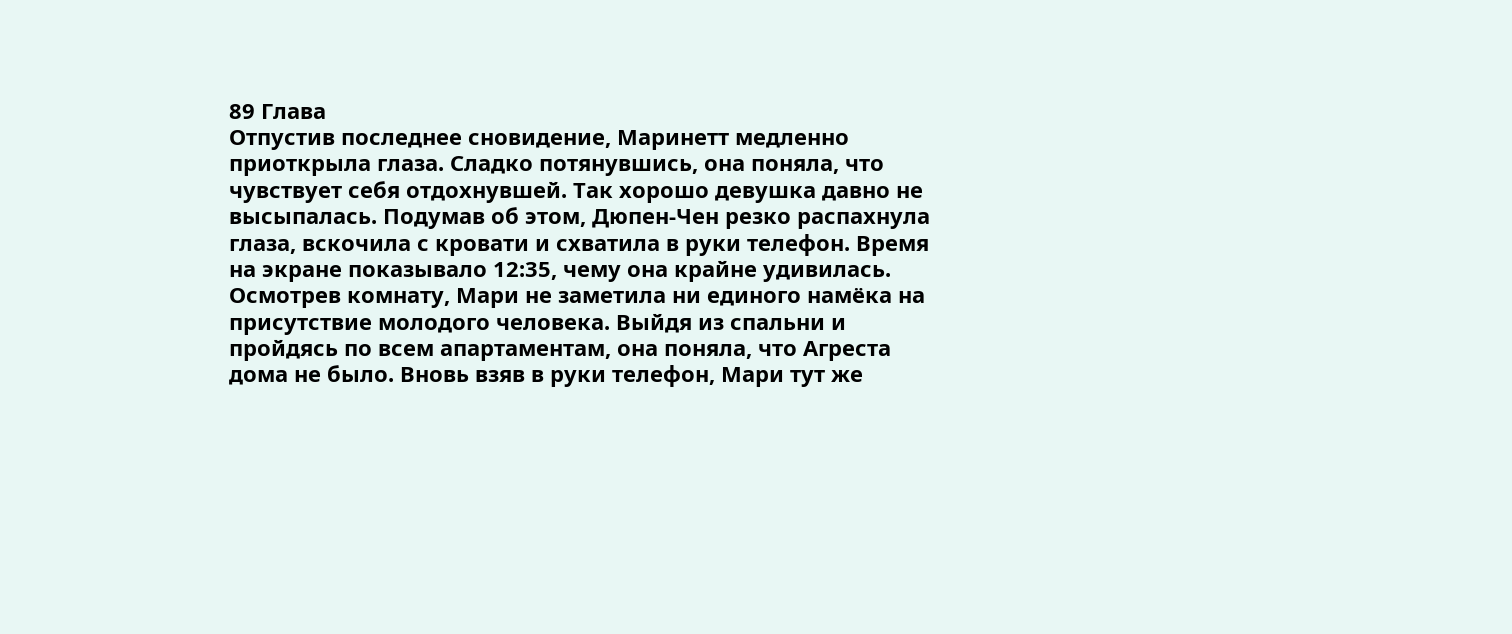89 Глава
Отпустив последнее сновидение, Маринетт медленно приоткрыла глаза. Сладко потянувшись, она поняла, что чувствует себя отдохнувшей. Так хорошо девушка давно не высыпалась. Подумав об этом, Дюпен-Чен резко распахнула глаза, вскочила с кровати и схватила в руки телефон. Время на экране показывало 12:35, чему она крайне удивилась. Осмотрев комнату, Мари не заметила ни единого намёка на присутствие молодого человека. Выйдя из спальни и пройдясь по всем апартаментам, она поняла, что Агреста дома не было. Вновь взяв в руки телефон, Мари тут же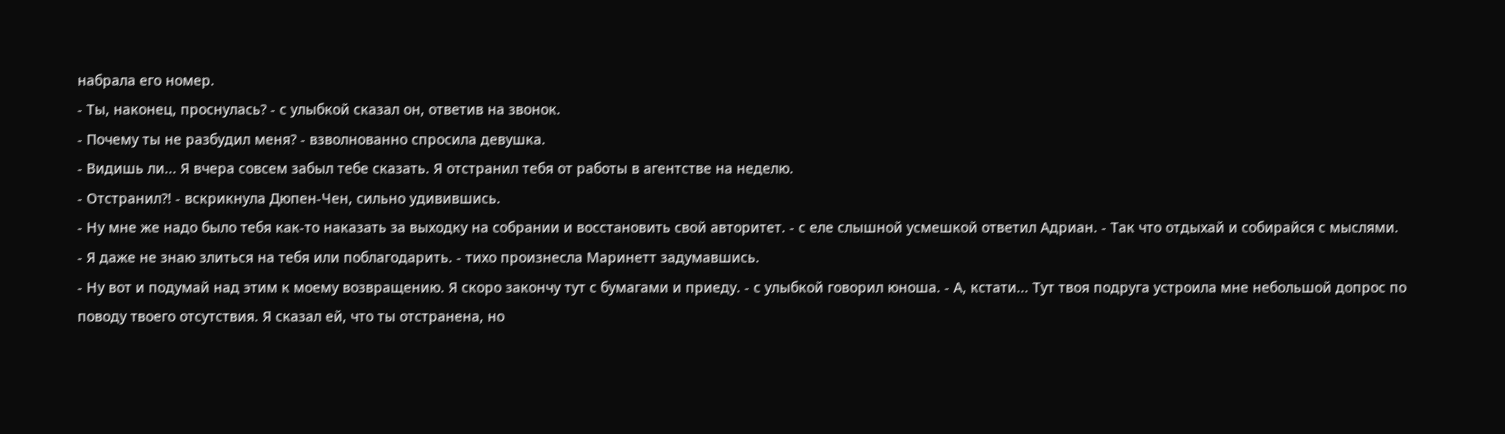набрала его номер.
- Ты, наконец, проснулась? - с улыбкой сказал он, ответив на звонок.
- Почему ты не разбудил меня? - взволнованно спросила девушка.
- Видишь ли... Я вчера совсем забыл тебе сказать. Я отстранил тебя от работы в агентстве на неделю.
- Отстранил?! - вскрикнула Дюпен-Чен, сильно удивившись.
- Ну мне же надо было тебя как-то наказать за выходку на собрании и восстановить свой авторитет. - с еле слышной усмешкой ответил Адриан. - Так что отдыхай и собирайся с мыслями.
- Я даже не знаю злиться на тебя или поблагодарить. - тихо произнесла Маринетт задумавшись.
- Ну вот и подумай над этим к моему возвращению. Я скоро закончу тут с бумагами и приеду. - с улыбкой говорил юноша. - А, кстати... Тут твоя подруга устроила мне небольшой допрос по поводу твоего отсутствия. Я сказал ей, что ты отстранена, но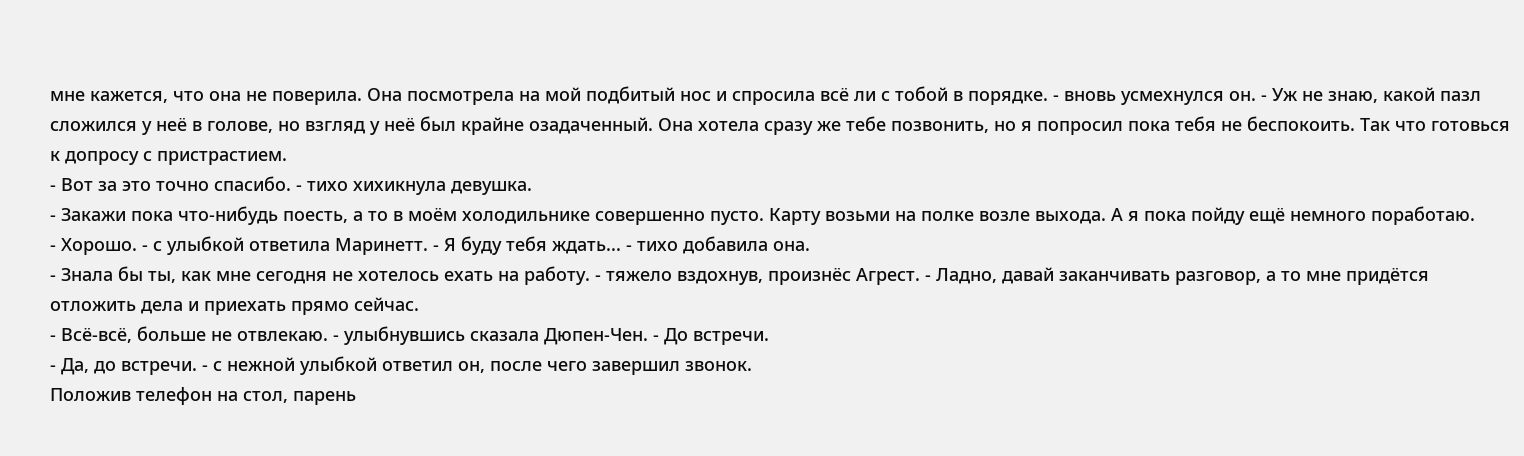мне кажется, что она не поверила. Она посмотрела на мой подбитый нос и спросила всё ли с тобой в порядке. - вновь усмехнулся он. - Уж не знаю, какой пазл сложился у неё в голове, но взгляд у неё был крайне озадаченный. Она хотела сразу же тебе позвонить, но я попросил пока тебя не беспокоить. Так что готовься к допросу с пристрастием.
- Вот за это точно спасибо. - тихо хихикнула девушка.
- Закажи пока что-нибудь поесть, а то в моём холодильнике совершенно пусто. Карту возьми на полке возле выхода. А я пока пойду ещё немного поработаю.
- Хорошо. - с улыбкой ответила Маринетт. - Я буду тебя ждать... - тихо добавила она.
- Знала бы ты, как мне сегодня не хотелось ехать на работу. - тяжело вздохнув, произнёс Агрест. - Ладно, давай заканчивать разговор, а то мне придётся отложить дела и приехать прямо сейчас.
- Всё-всё, больше не отвлекаю. - улыбнувшись сказала Дюпен-Чен. - До встречи.
- Да, до встречи. - с нежной улыбкой ответил он, после чего завершил звонок.
Положив телефон на стол, парень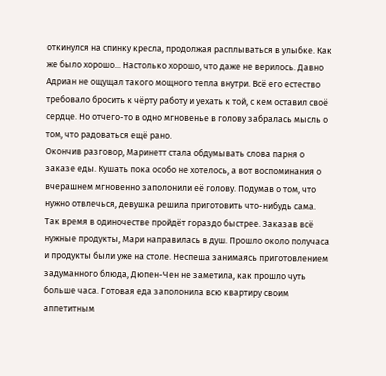откинулся на спинку кресла, продолжая расплываться в улыбке. Как же было хорошо... Настолько хорошо, что даже не верилось. Давно Адриан не ощущал такого мощного тепла внутри. Всё его естество требовало бросить к чёрту работу и уехать к той, с кем оставил своё сердце. Но отчего-то в одно мгновенье в голову забралась мысль о том, что радоваться ещё рано.
Окончив разговор, Маринетт стала обдумывать слова парня о заказе еды. Кушать пока особо не хотелось, а вот воспоминания о вчерашнем мгновенно заполонили её голову. Подумав о том, что нужно отвлечься, девушка решила приготовить что-нибудь сама. Так время в одиночестве пройдёт гораздо быстрее. Заказав всё нужные продукты, Мари направилась в душ. Прошло около получаса и продукты были уже на столе. Неспеша занимаясь приготовлением задуманного блюда, Дюпен-Чен не заметила, как прошло чуть больше часа. Готовая еда заполонила всю квартиру своим аппетитным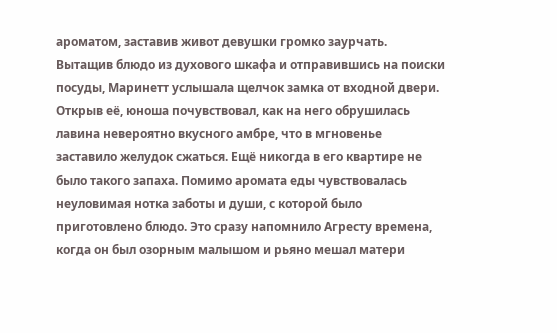ароматом, заставив живот девушки громко заурчать. Вытащив блюдо из духового шкафа и отправившись на поиски посуды, Маринетт услышала щелчок замка от входной двери. Открыв её, юноша почувствовал, как на него обрушилась лавина невероятно вкусного амбре, что в мгновенье заставило желудок сжаться. Ещё никогда в его квартире не было такого запаха. Помимо аромата еды чувствовалась неуловимая нотка заботы и души, с которой было приготовлено блюдо. Это сразу напомнило Агресту времена, когда он был озорным малышом и рьяно мешал матери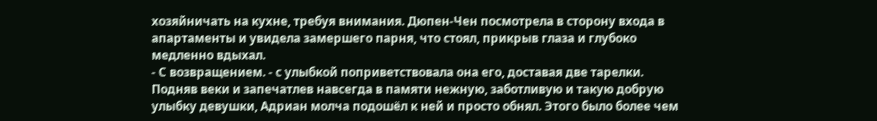хозяйничать на кухне, требуя внимания. Дюпен-Чен посмотрела в сторону входа в апартаменты и увидела замершего парня, что стоял, прикрыв глаза и глубоко медленно вдыхал.
- С возвращением. - с улыбкой поприветствовала она его, доставая две тарелки.
Подняв веки и запечатлев навсегда в памяти нежную, заботливую и такую добрую улыбку девушки, Адриан молча подошёл к ней и просто обнял. Этого было более чем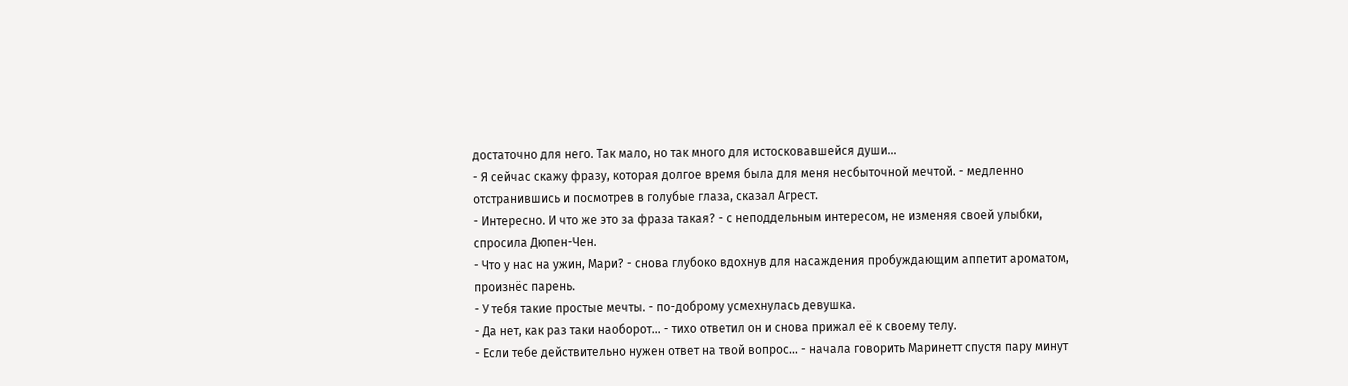достаточно для него. Так мало, но так много для истосковавшейся души...
- Я сейчас скажу фразу, которая долгое время была для меня несбыточной мечтой. - медленно отстранившись и посмотрев в голубые глаза, сказал Агрест.
- Интересно. И что же это за фраза такая? - с неподдельным интересом, не изменяя своей улыбки, спросила Дюпен-Чен.
- Что у нас на ужин, Мари? - снова глубоко вдохнув для насаждения пробуждающим аппетит ароматом, произнёс парень.
- У тебя такие простые мечты. - по-доброму усмехнулась девушка.
- Да нет, как раз таки наоборот... - тихо ответил он и снова прижал её к своему телу.
- Если тебе действительно нужен ответ на твой вопрос... - начала говорить Маринетт спустя пару минут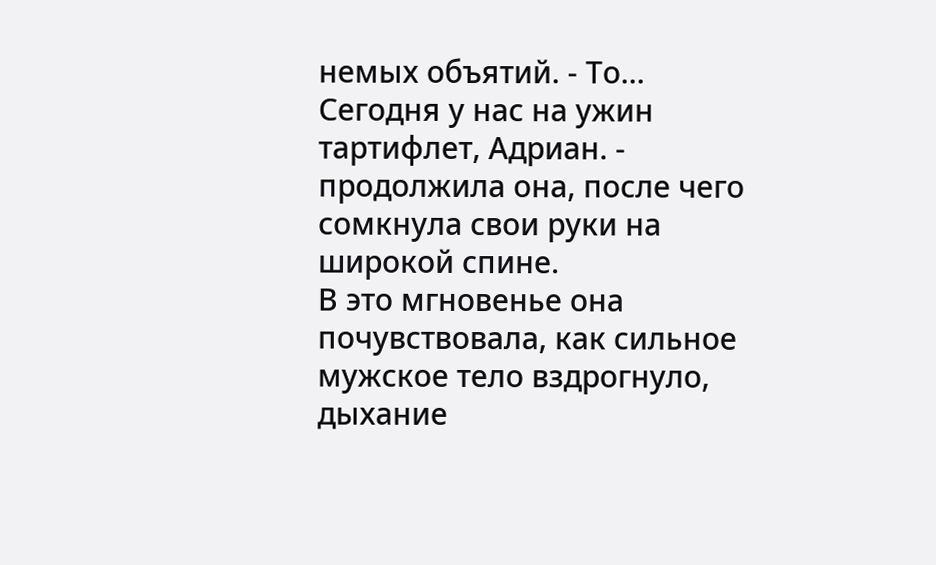немых объятий. - То... Сегодня у нас на ужин тартифлет, Адриан. - продолжила она, после чего сомкнула свои руки на широкой спине.
В это мгновенье она почувствовала, как сильное мужское тело вздрогнуло, дыхание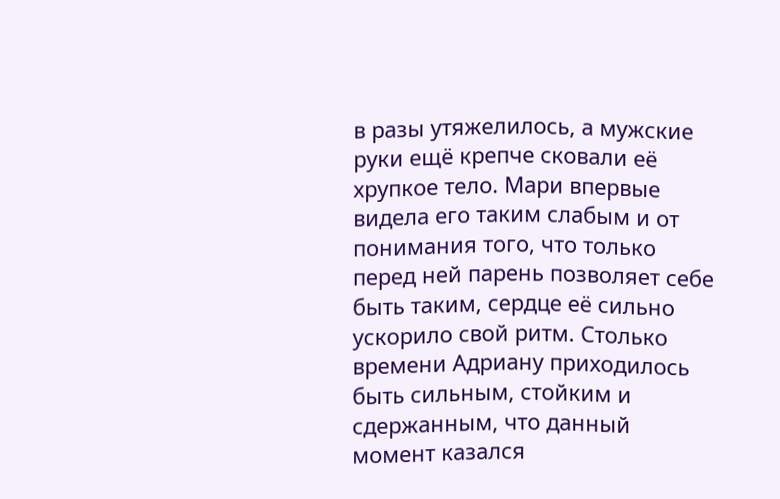в разы утяжелилось, а мужские руки ещё крепче сковали её хрупкое тело. Мари впервые видела его таким слабым и от понимания того, что только перед ней парень позволяет себе быть таким, сердце её сильно ускорило свой ритм. Столько времени Адриану приходилось быть сильным, стойким и сдержанным, что данный момент казался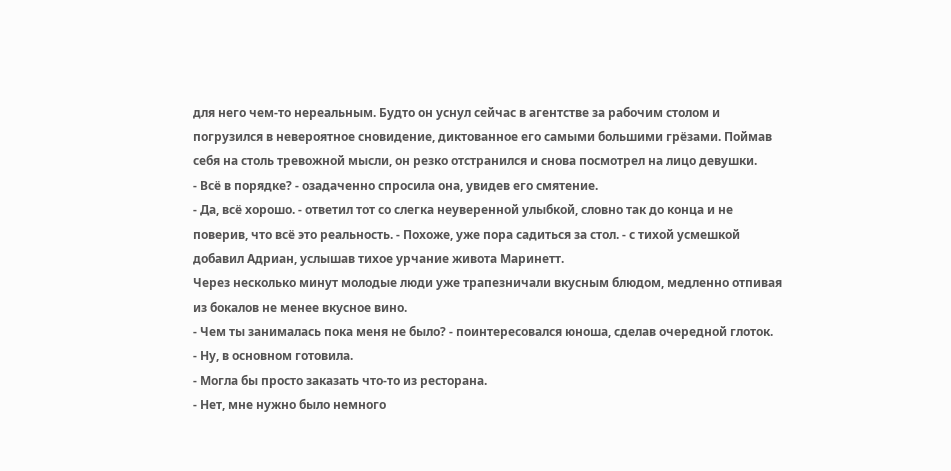для него чем-то нереальным. Будто он уснул сейчас в агентстве за рабочим столом и погрузился в невероятное сновидение, диктованное его самыми большими грёзами. Поймав себя на столь тревожной мысли, он резко отстранился и снова посмотрел на лицо девушки.
- Всё в порядке? - озадаченно спросила она, увидев его смятение.
- Да, всё хорошо. - ответил тот со слегка неуверенной улыбкой, словно так до конца и не поверив, что всё это реальность. - Похоже, уже пора садиться за стол. - с тихой усмешкой добавил Адриан, услышав тихое урчание живота Маринетт.
Через несколько минут молодые люди уже трапезничали вкусным блюдом, медленно отпивая из бокалов не менее вкусное вино.
- Чем ты занималась пока меня не было? - поинтересовался юноша, сделав очередной глоток.
- Ну, в основном готовила.
- Могла бы просто заказать что-то из ресторана.
- Нет, мне нужно было немного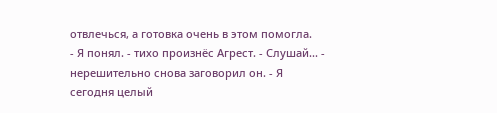отвлечься, а готовка очень в этом помогла.
- Я понял. - тихо произнёс Агрест. - Слушай... - нерешительно снова заговорил он. - Я сегодня целый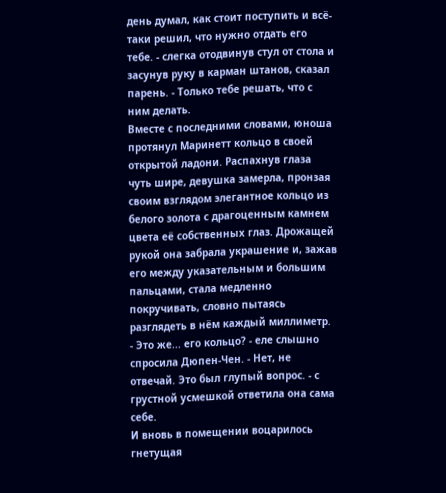день думал, как стоит поступить и всё-таки решил, что нужно отдать его тебе. - слегка отодвинув стул от стола и засунув руку в карман штанов, сказал парень. - Только тебе решать, что с ним делать.
Вместе с последними словами, юноша протянул Маринетт кольцо в своей открытой ладони. Распахнув глаза чуть шире, девушка замерла, пронзая своим взглядом элегантное кольцо из белого золота с драгоценным камнем цвета её собственных глаз. Дрожащей рукой она забрала украшение и, зажав его между указательным и большим пальцами, стала медленно покручивать, словно пытаясь разглядеть в нём каждый миллиметр.
- Это же... его кольцо? - еле слышно спросила Дюпен-Чен. - Нет, не отвечай. Это был глупый вопрос. - с грустной усмешкой ответила она сама себе.
И вновь в помещении воцарилось гнетущая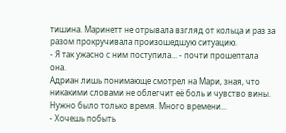тишина. Маринетт не отрывала взгляд от кольца и раз за разом прокручивала произошедшую ситуацию.
- Я так ужасно с ним поступила... - почти прошептала она.
Адриан лишь понимающе смотрел на Мари, зная, что никакими словами не облегчит её боль и чувство вины. Нужно было только время. Много времени...
- Хочешь побыть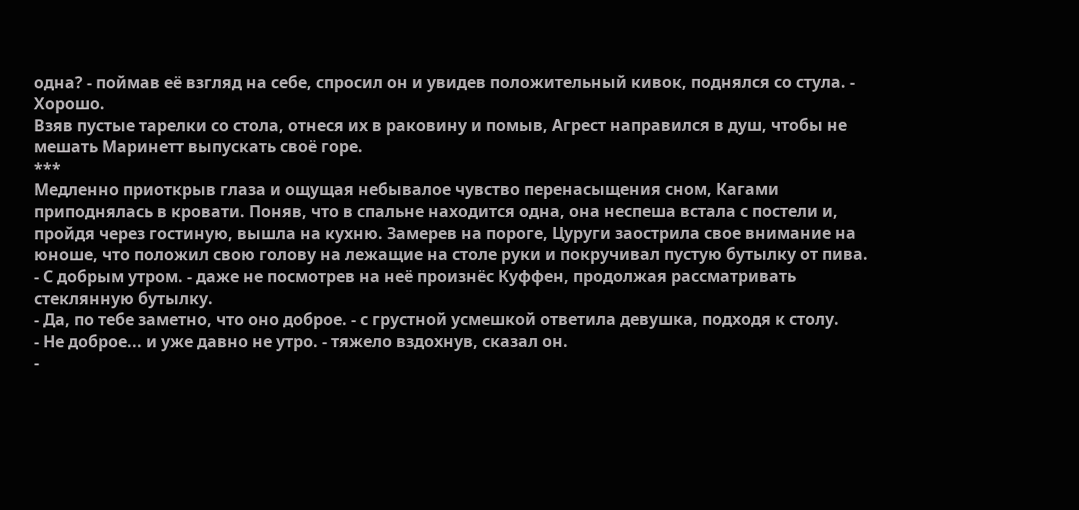одна? - поймав её взгляд на себе, спросил он и увидев положительный кивок, поднялся со стула. - Хорошо.
Взяв пустые тарелки со стола, отнеся их в раковину и помыв, Агрест направился в душ, чтобы не мешать Маринетт выпускать своё горе.
***
Медленно приоткрыв глаза и ощущая небывалое чувство перенасыщения сном, Кагами приподнялась в кровати. Поняв, что в спальне находится одна, она неспеша встала с постели и, пройдя через гостиную, вышла на кухню. Замерев на пороге, Цуруги заострила свое внимание на юноше, что положил свою голову на лежащие на столе руки и покручивал пустую бутылку от пива.
- С добрым утром. - даже не посмотрев на неё произнёс Куффен, продолжая рассматривать стеклянную бутылку.
- Да, по тебе заметно, что оно доброе. - с грустной усмешкой ответила девушка, подходя к столу.
- Не доброе... и уже давно не утро. - тяжело вздохнув, сказал он.
-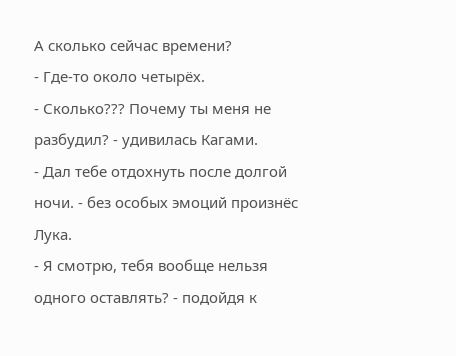А сколько сейчас времени?
- Где-то около четырёх.
- Сколько??? Почему ты меня не разбудил? - удивилась Кагами.
- Дал тебе отдохнуть после долгой ночи. - без особых эмоций произнёс Лука.
- Я смотрю, тебя вообще нельзя одного оставлять? - подойдя к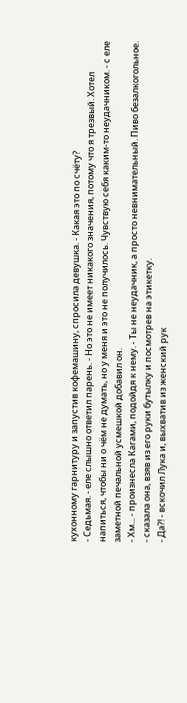кухонному гарнитуру и запустив кофемашину, спросила девушка. - Какая это по счёту?
- Седьмая. - еле слышно ответил парень. - Но это не имеет никакого значения, потому что я трезвый. Хотел напиться, чтобы ни о чём не думать, но у меня и это не получилось. Чувствую себя каким-то неудачником. - с еле заметной печальной усмешкой добавил он.
- Хм... - произнесла Кагами, подойдя к нему. - Ты не неудачник, а просто невнимательный. Пиво безалкогольное. - сказала она, взяв из его руки бутылку и посмотрев на этикетку.
- Да?! - вскочил Лука и, выхватив из женский рук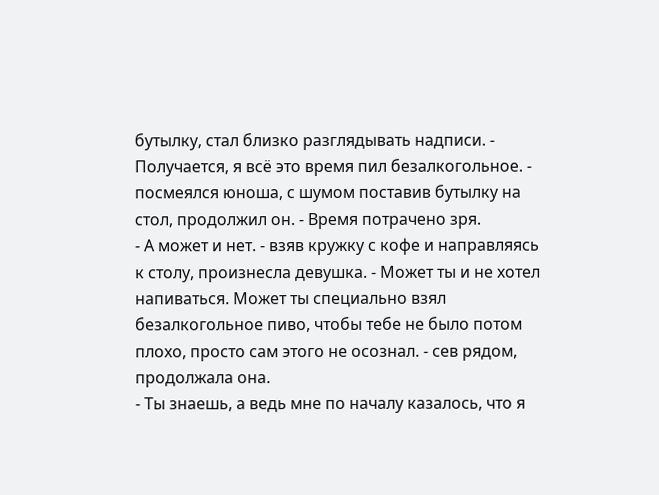бутылку, стал близко разглядывать надписи. - Получается, я всё это время пил безалкогольное. - посмеялся юноша, с шумом поставив бутылку на стол, продолжил он. - Время потрачено зря.
- А может и нет. - взяв кружку с кофе и направляясь к столу, произнесла девушка. - Может ты и не хотел напиваться. Может ты специально взял безалкогольное пиво, чтобы тебе не было потом плохо, просто сам этого не осознал. - сев рядом, продолжала она.
- Ты знаешь, а ведь мне по началу казалось, что я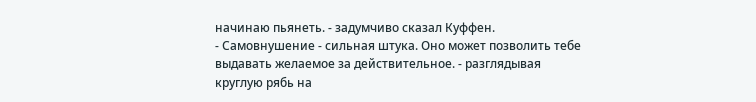начинаю пьянеть. - задумчиво сказал Куффен.
- Самовнушение - сильная штука. Оно может позволить тебе выдавать желаемое за действительное. - разглядывая круглую рябь на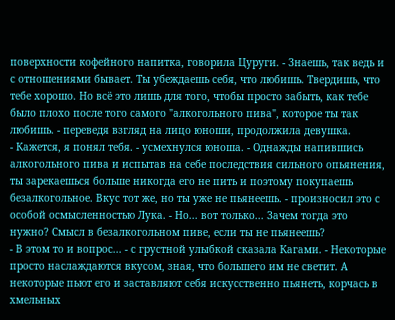поверхности кофейного напитка, говорила Цуруги. - Знаешь, так ведь и с отношениями бывает. Ты убеждаешь себя, что любишь. Твердишь, что тебе хорошо. Но всё это лишь для того, чтобы просто забыть, как тебе было плохо после того самого "алкогольного пива", которое ты так любишь. - переведя взгляд на лицо юноши, продолжила девушка.
- Кажется, я понял тебя. - усмехнулся юноша. - Однажды напившись алкогольного пива и испытав на себе последствия сильного опьянения, ты зарекаешься больше никогда его не пить и поэтому покупаешь безалкогольное. Вкус тот же, но ты уже не пьянеешь. - произносил это с особой осмысленностью Лука. - Но... вот только... Зачем тогда это нужно? Смысл в безалкогольном пиве, если ты не пьянеешь?
- В этом то и вопрос... - с грустной улыбкой сказала Кагами. - Некоторые просто наслаждаются вкусом, зная, что большего им не светит. А некоторые пьют его и заставляют себя искусственно пьянеть, корчась в хмельных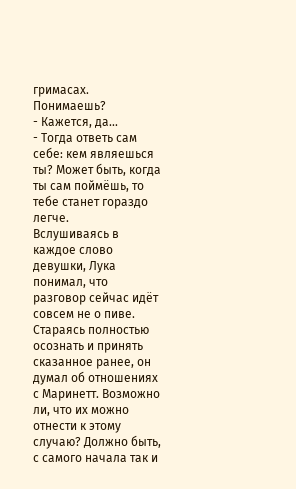гримасах. Понимаешь?
- Кажется, да...
- Тогда ответь сам себе: кем являешься ты? Может быть, когда ты сам поймёшь, то тебе станет гораздо легче.
Вслушиваясь в каждое слово девушки, Лука понимал, что разговор сейчас идёт совсем не о пиве. Стараясь полностью осознать и принять сказанное ранее, он думал об отношениях с Маринетт. Возможно ли, что их можно отнести к этому случаю? Должно быть, с самого начала так и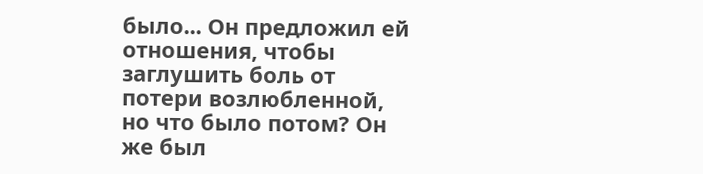было... Он предложил ей отношения, чтобы заглушить боль от потери возлюбленной, но что было потом? Он же был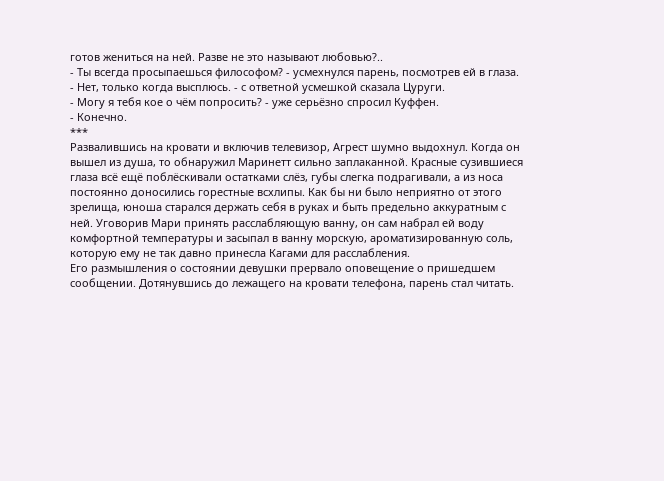готов жениться на ней. Разве не это называют любовью?..
- Ты всегда просыпаешься философом? - усмехнулся парень, посмотрев ей в глаза.
- Нет, только когда высплюсь. - с ответной усмешкой сказала Цуруги.
- Могу я тебя кое о чём попросить? - уже серьёзно спросил Куффен.
- Конечно.
***
Развалившись на кровати и включив телевизор, Агрест шумно выдохнул. Когда он вышел из душа, то обнаружил Маринетт сильно заплаканной. Красные сузившиеся глаза всё ещё поблёскивали остатками слёз, губы слегка подрагивали, а из носа постоянно доносились горестные всхлипы. Как бы ни было неприятно от этого зрелища, юноша старался держать себя в руках и быть предельно аккуратным с ней. Уговорив Мари принять расслабляющую ванну, он сам набрал ей воду комфортной температуры и засыпал в ванну морскую, ароматизированную соль, которую ему не так давно принесла Кагами для расслабления.
Его размышления о состоянии девушки прервало оповещение о пришедшем сообщении. Дотянувшись до лежащего на кровати телефона, парень стал читать.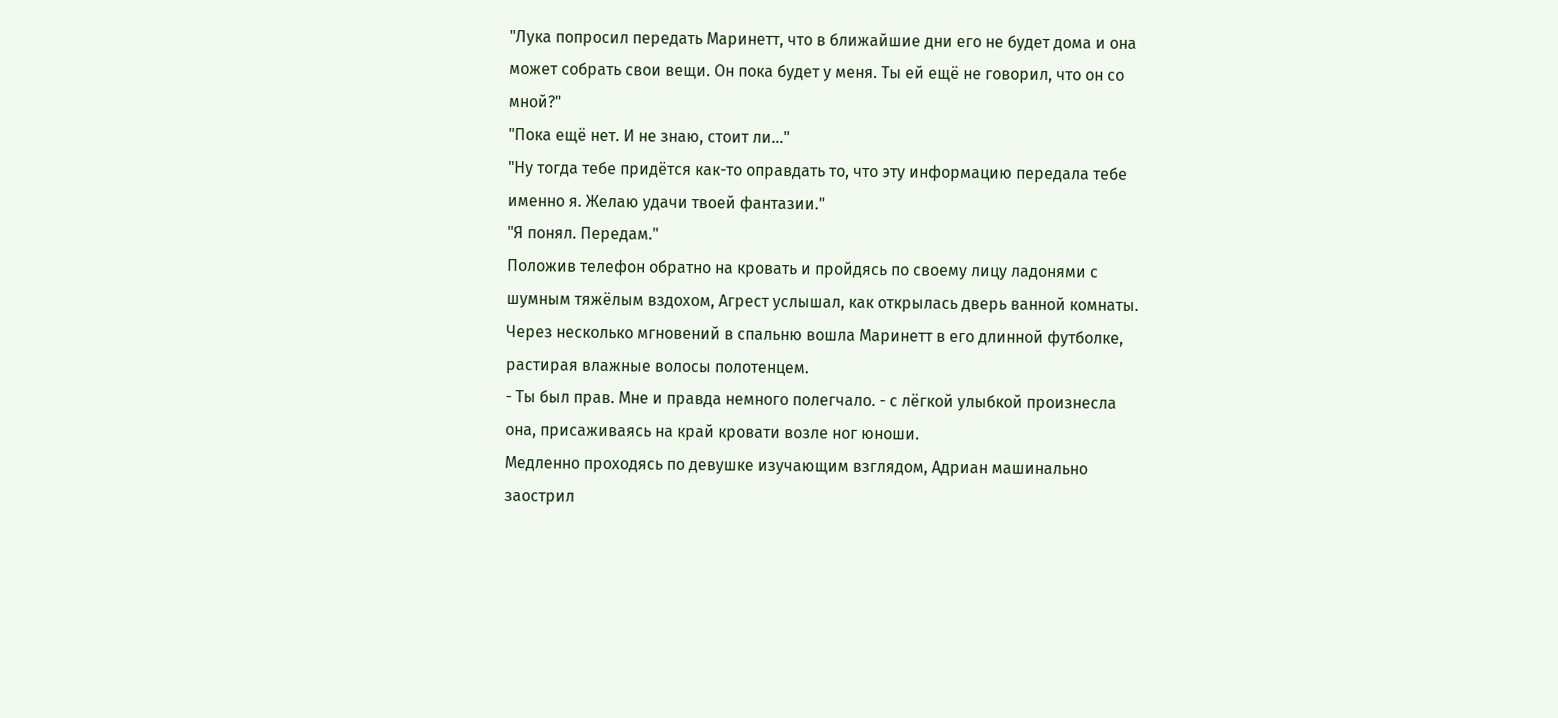"Лука попросил передать Маринетт, что в ближайшие дни его не будет дома и она может собрать свои вещи. Он пока будет у меня. Ты ей ещё не говорил, что он со мной?"
"Пока ещё нет. И не знаю, стоит ли..."
"Ну тогда тебе придётся как-то оправдать то, что эту информацию передала тебе именно я. Желаю удачи твоей фантазии."
"Я понял. Передам."
Положив телефон обратно на кровать и пройдясь по своему лицу ладонями с шумным тяжёлым вздохом, Агрест услышал, как открылась дверь ванной комнаты. Через несколько мгновений в спальню вошла Маринетт в его длинной футболке, растирая влажные волосы полотенцем.
- Ты был прав. Мне и правда немного полегчало. - с лёгкой улыбкой произнесла она, присаживаясь на край кровати возле ног юноши.
Медленно проходясь по девушке изучающим взглядом, Адриан машинально заострил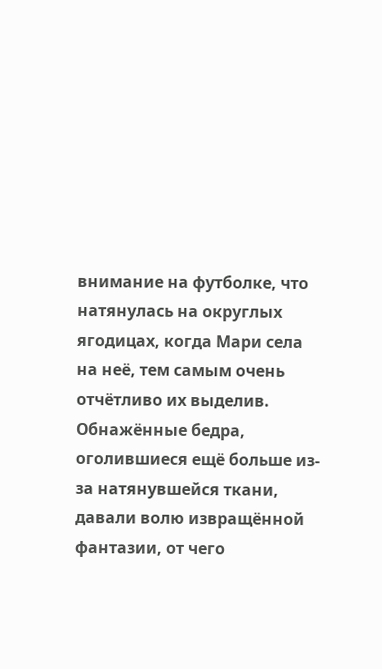внимание на футболке, что натянулась на округлых ягодицах, когда Мари села на неё, тем самым очень отчётливо их выделив. Обнажённые бедра, оголившиеся ещё больше из-за натянувшейся ткани, давали волю извращённой фантазии, от чего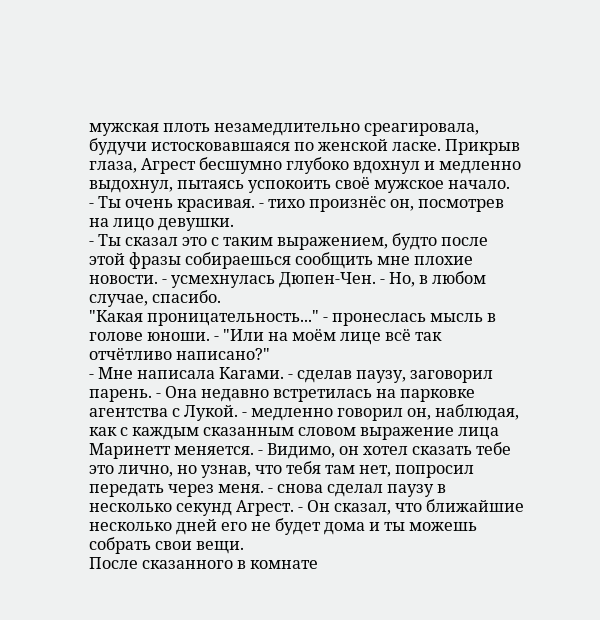мужская плоть незамедлительно среагировала, будучи истосковавшаяся по женской ласке. Прикрыв глаза, Агрест бесшумно глубоко вдохнул и медленно выдохнул, пытаясь успокоить своё мужское начало.
- Ты очень красивая. - тихо произнёс он, посмотрев на лицо девушки.
- Ты сказал это с таким выражением, будто после этой фразы собираешься сообщить мне плохие новости. - усмехнулась Дюпен-Чен. - Но, в любом случае, спасибо.
"Какая проницательность..." - пронеслась мысль в голове юноши. - "Или на моём лице всё так отчётливо написано?"
- Мне написала Кагами. - сделав паузу, заговорил парень. - Она недавно встретилась на парковке агентства с Лукой. - медленно говорил он, наблюдая, как с каждым сказанным словом выражение лица Маринетт меняется. - Видимо, он хотел сказать тебе это лично, но узнав, что тебя там нет, попросил передать через меня. - снова сделал паузу в несколько секунд Агрест. - Он сказал, что ближайшие несколько дней его не будет дома и ты можешь собрать свои вещи.
После сказанного в комнате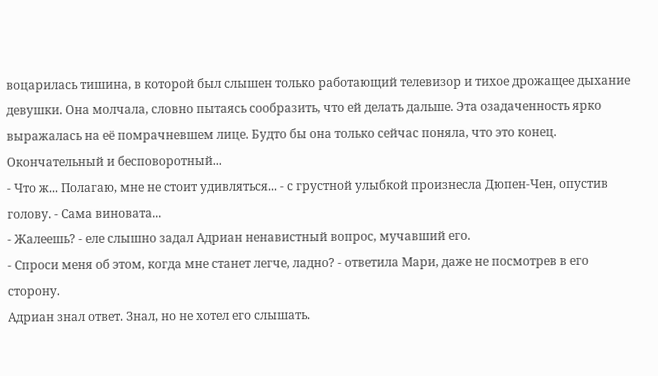воцарилась тишина, в которой был слышен только работающий телевизор и тихое дрожащее дыхание девушки. Она молчала, словно пытаясь сообразить, что ей делать дальше. Эта озадаченность ярко выражалась на её помрачневшем лице. Будто бы она только сейчас поняла, что это конец. Окончательный и бесповоротный...
- Что ж... Полагаю, мне не стоит удивляться... - с грустной улыбкой произнесла Дюпен-Чен, опустив голову. - Сама виновата...
- Жалеешь? - еле слышно задал Адриан ненавистный вопрос, мучавший его.
- Спроси меня об этом, когда мне станет легче, ладно? - ответила Мари, даже не посмотрев в его сторону.
Адриан знал ответ. Знал, но не хотел его слышать.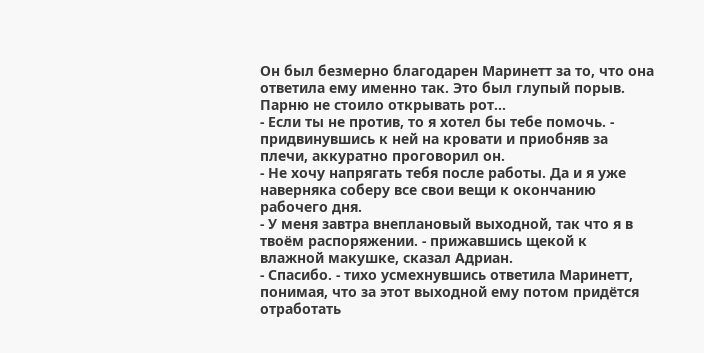Он был безмерно благодарен Маринетт за то, что она ответила ему именно так. Это был глупый порыв. Парню не стоило открывать рот...
- Если ты не против, то я хотел бы тебе помочь. - придвинувшись к ней на кровати и приобняв за плечи, аккуратно проговорил он.
- Не хочу напрягать тебя после работы. Да и я уже наверняка соберу все свои вещи к окончанию рабочего дня.
- У меня завтра внеплановый выходной, так что я в твоём распоряжении. - прижавшись щекой к влажной макушке, сказал Адриан.
- Спасибо. - тихо усмехнувшись ответила Маринетт, понимая, что за этот выходной ему потом придётся отработать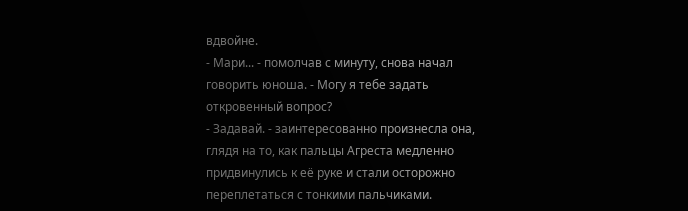вдвойне.
- Мари... - помолчав с минуту, снова начал говорить юноша. - Могу я тебе задать откровенный вопрос?
- Задавай. - заинтересованно произнесла она, глядя на то, как пальцы Агреста медленно придвинулись к её руке и стали осторожно переплетаться с тонкими пальчиками.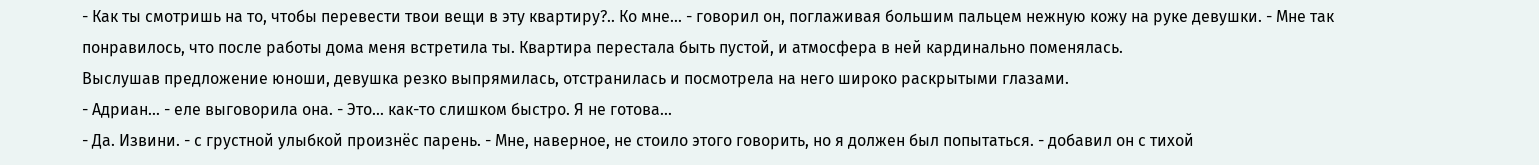- Как ты смотришь на то, чтобы перевести твои вещи в эту квартиру?.. Ко мне... - говорил он, поглаживая большим пальцем нежную кожу на руке девушки. - Мне так понравилось, что после работы дома меня встретила ты. Квартира перестала быть пустой, и атмосфера в ней кардинально поменялась.
Выслушав предложение юноши, девушка резко выпрямилась, отстранилась и посмотрела на него широко раскрытыми глазами.
- Адриан... - еле выговорила она. - Это... как-то слишком быстро. Я не готова...
- Да. Извини. - с грустной улыбкой произнёс парень. - Мне, наверное, не стоило этого говорить, но я должен был попытаться. - добавил он с тихой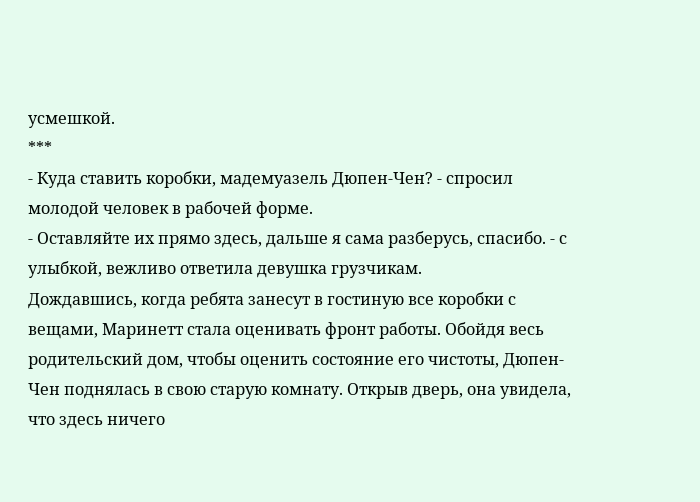усмешкой.
***
- Куда ставить коробки, мадемуазель Дюпен-Чен? - спросил молодой человек в рабочей форме.
- Оставляйте их прямо здесь, дальше я сама разберусь, спасибо. - с улыбкой, вежливо ответила девушка грузчикам.
Дождавшись, когда ребята занесут в гостиную все коробки с вещами, Маринетт стала оценивать фронт работы. Обойдя весь родительский дом, чтобы оценить состояние его чистоты, Дюпен-Чен поднялась в свою старую комнату. Открыв дверь, она увидела, что здесь ничего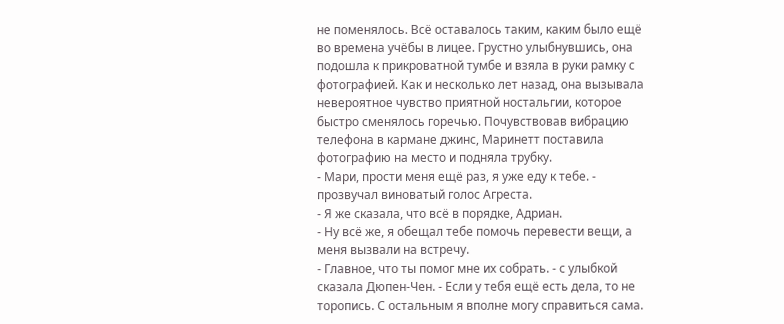не поменялось. Всё оставалось таким, каким было ещё во времена учёбы в лицее. Грустно улыбнувшись, она подошла к прикроватной тумбе и взяла в руки рамку с фотографией. Как и несколько лет назад, она вызывала невероятное чувство приятной ностальгии, которое быстро сменялось горечью. Почувствовав вибрацию телефона в кармане джинс, Маринетт поставила фотографию на место и подняла трубку.
- Мари, прости меня ещё раз, я уже еду к тебе. - прозвучал виноватый голос Агреста.
- Я же сказала, что всё в порядке, Адриан.
- Ну всё же, я обещал тебе помочь перевести вещи, а меня вызвали на встречу.
- Главное, что ты помог мне их собрать. - с улыбкой сказала Дюпен-Чен. - Если у тебя ещё есть дела, то не торопись. С остальным я вполне могу справиться сама.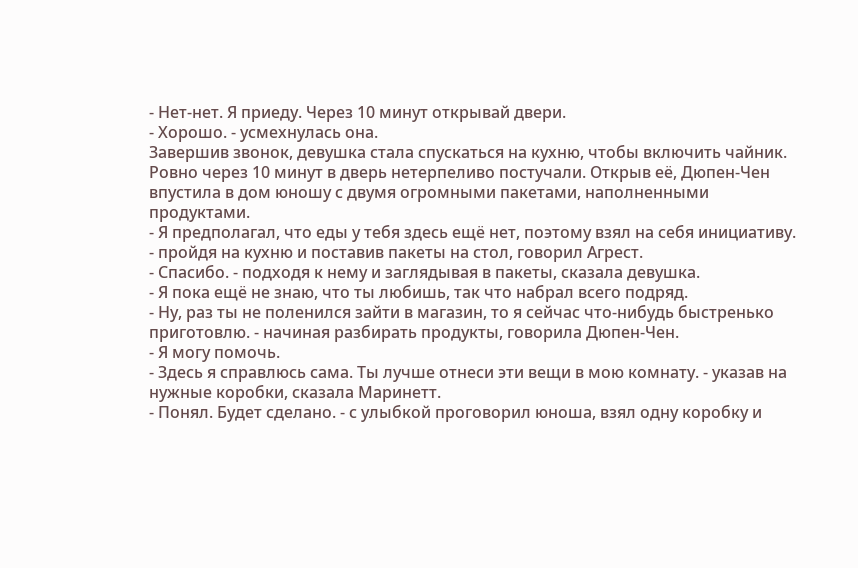- Нет-нет. Я приеду. Через 10 минут открывай двери.
- Хорошо. - усмехнулась она.
Завершив звонок, девушка стала спускаться на кухню, чтобы включить чайник. Ровно через 10 минут в дверь нетерпеливо постучали. Открыв её, Дюпен-Чен впустила в дом юношу с двумя огромными пакетами, наполненными продуктами.
- Я предполагал, что еды у тебя здесь ещё нет, поэтому взял на себя инициативу. - пройдя на кухню и поставив пакеты на стол, говорил Агрест.
- Спасибо. - подходя к нему и заглядывая в пакеты, сказала девушка.
- Я пока ещё не знаю, что ты любишь, так что набрал всего подряд.
- Ну, раз ты не поленился зайти в магазин, то я сейчас что-нибудь быстренько приготовлю. - начиная разбирать продукты, говорила Дюпен-Чен.
- Я могу помочь.
- Здесь я справлюсь сама. Ты лучше отнеси эти вещи в мою комнату. - указав на нужные коробки, сказала Маринетт.
- Понял. Будет сделано. - с улыбкой проговорил юноша, взял одну коробку и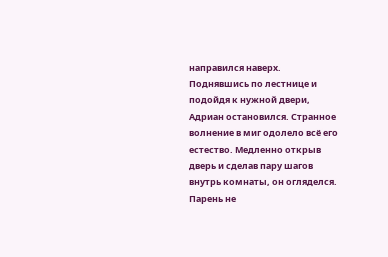направился наверх.
Поднявшись по лестнице и подойдя к нужной двери, Адриан остановился. Странное волнение в миг одолело всё его естество. Медленно открыв дверь и сделав пару шагов внутрь комнаты, он огляделся. Парень не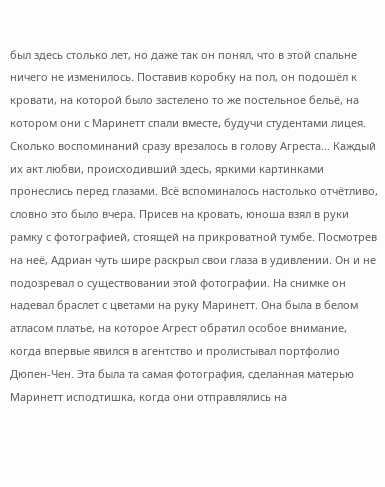был здесь столько лет, но даже так он понял, что в этой спальне ничего не изменилось. Поставив коробку на пол, он подошёл к кровати, на которой было застелено то же постельное бельё, на котором они с Маринетт спали вместе, будучи студентами лицея. Сколько воспоминаний сразу врезалось в голову Агреста... Каждый их акт любви, происходивший здесь, яркими картинками пронеслись перед глазами. Всё вспоминалось настолько отчётливо, словно это было вчера. Присев на кровать, юноша взял в руки рамку с фотографией, стоящей на прикроватной тумбе. Посмотрев на неё, Адриан чуть шире раскрыл свои глаза в удивлении. Он и не подозревал о существовании этой фотографии. На снимке он надевал браслет с цветами на руку Маринетт. Она была в белом атласом платье, на которое Агрест обратил особое внимание, когда впервые явился в агентство и пролистывал портфолио Дюпен-Чен. Эта была та самая фотография, сделанная матерью Маринетт исподтишка, когда они отправлялись на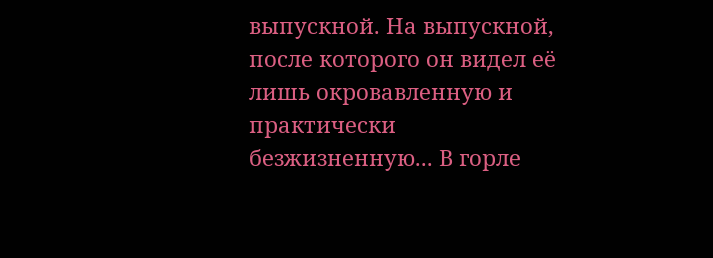выпускной. На выпускной, после которого он видел её лишь окровавленную и практически безжизненную... В горле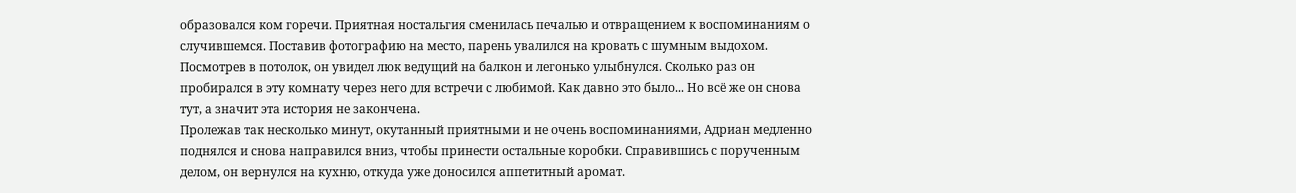образовался ком горечи. Приятная ностальгия сменилась печалью и отвращением к воспоминаниям о случившемся. Поставив фотографию на место, парень увалился на кровать с шумным выдохом. Посмотрев в потолок, он увидел люк ведущий на балкон и легонько улыбнулся. Сколько раз он пробирался в эту комнату через него для встречи с любимой. Как давно это было... Но всё же он снова тут, а значит эта история не закончена.
Пролежав так несколько минут, окутанный приятными и не очень воспоминаниями, Адриан медленно поднялся и снова направился вниз, чтобы принести остальные коробки. Справившись с порученным делом, он вернулся на кухню, откуда уже доносился аппетитный аромат.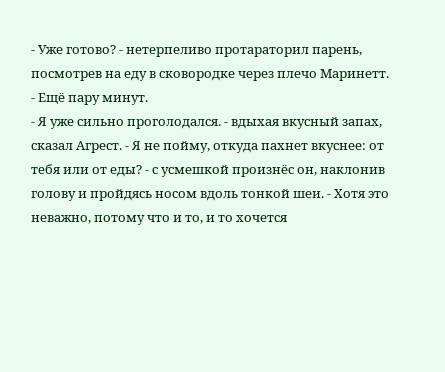- Уже готово? - нетерпеливо протараторил парень, посмотрев на еду в сковородке через плечо Маринетт.
- Ещё пару минут.
- Я уже сильно проголодался. - вдыхая вкусный запах, сказал Агрест. - Я не пойму, откуда пахнет вкуснее: от тебя или от еды? - с усмешкой произнёс он, наклонив голову и пройдясь носом вдоль тонкой шеи. - Хотя это неважно, потому что и то, и то хочется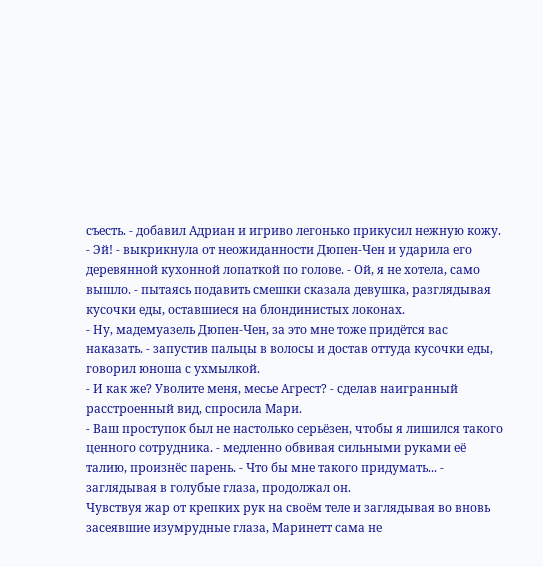съесть. - добавил Адриан и игриво легонько прикусил нежную кожу.
- Эй! - выкрикнула от неожиданности Дюпен-Чен и ударила его деревянной кухонной лопаткой по голове. - Ой, я не хотела, само вышло. - пытаясь подавить смешки сказала девушка, разглядывая кусочки еды, оставшиеся на блондинистых локонах.
- Ну, мадемуазель Дюпен-Чен, за это мне тоже придётся вас наказать. - запустив пальцы в волосы и достав оттуда кусочки еды, говорил юноша с ухмылкой.
- И как же? Уволите меня, месье Агрест? - сделав наигранный расстроенный вид, спросила Мари.
- Ваш проступок был не настолько серьёзен, чтобы я лишился такого ценного сотрудника. - медленно обвивая сильными руками её талию, произнёс парень. - Что бы мне такого придумать... - заглядывая в голубые глаза, продолжал он.
Чувствуя жар от крепких рук на своём теле и заглядывая во вновь засеявшие изумрудные глаза, Маринетт сама не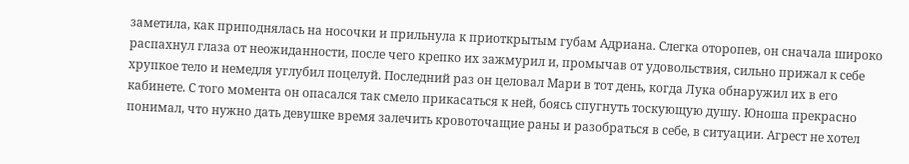заметила, как приподнялась на носочки и прильнула к приоткрытым губам Адриана. Слегка оторопев, он сначала широко распахнул глаза от неожиданности, после чего крепко их зажмурил и, промычав от удовольствия, сильно прижал к себе хрупкое тело и немедля углубил поцелуй. Последний раз он целовал Мари в тот день, когда Лука обнаружил их в его кабинете. С того момента он опасался так смело прикасаться к ней, боясь спугнуть тоскующую душу. Юноша прекрасно понимал, что нужно дать девушке время залечить кровоточащие раны и разобраться в себе, в ситуации. Агрест не хотел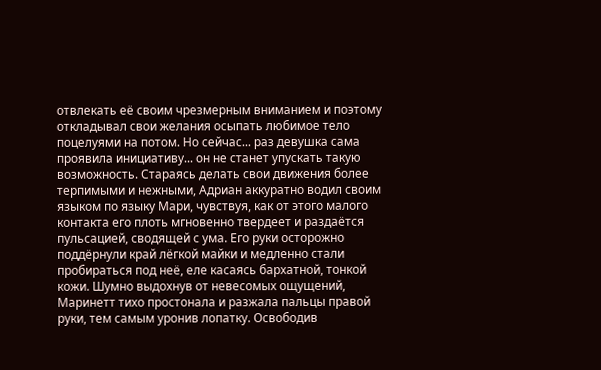отвлекать её своим чрезмерным вниманием и поэтому откладывал свои желания осыпать любимое тело поцелуями на потом. Но сейчас... раз девушка сама проявила инициативу... он не станет упускать такую возможность. Стараясь делать свои движения более терпимыми и нежными, Адриан аккуратно водил своим языком по языку Мари, чувствуя, как от этого малого контакта его плоть мгновенно твердеет и раздаётся пульсацией, сводящей с ума. Его руки осторожно поддёрнули край лёгкой майки и медленно стали пробираться под неё, еле касаясь бархатной, тонкой кожи. Шумно выдохнув от невесомых ощущений, Маринетт тихо простонала и разжала пальцы правой руки, тем самым уронив лопатку. Освободив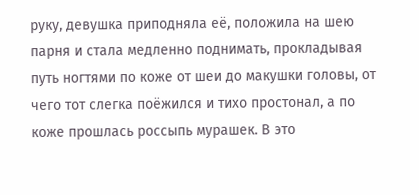руку, девушка приподняла её, положила на шею парня и стала медленно поднимать, прокладывая путь ногтями по коже от шеи до макушки головы, от чего тот слегка поёжился и тихо простонал, а по коже прошлась россыпь мурашек. В это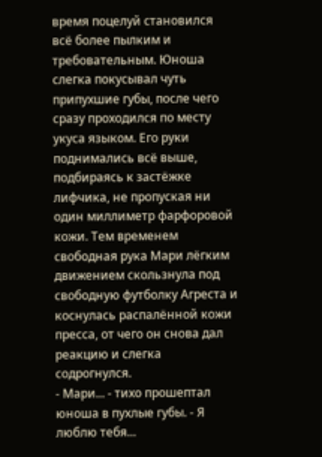время поцелуй становился всё более пылким и требовательным. Юноша слегка покусывал чуть припухшие губы, после чего сразу проходился по месту укуса языком. Его руки поднимались всё выше, подбираясь к застёжке лифчика, не пропуская ни один миллиметр фарфоровой кожи. Тем временем свободная рука Мари лёгким движением скользнула под свободную футболку Агреста и коснулась распалённой кожи пресса, от чего он снова дал реакцию и слегка содрогнулся.
- Мари... - тихо прошептал юноша в пухлые губы. - Я люблю тебя...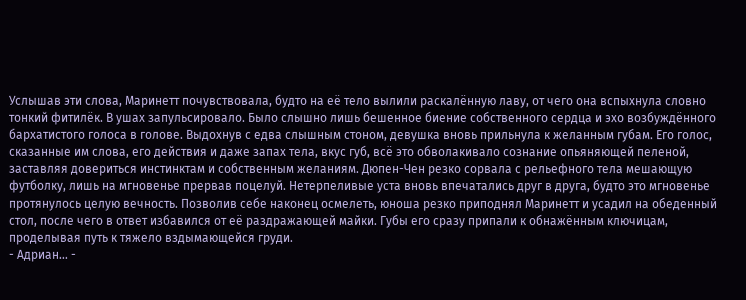Услышав эти слова, Маринетт почувствовала, будто на её тело вылили раскалённую лаву, от чего она вспыхнула словно тонкий фитилёк. В ушах запульсировало. Было слышно лишь бешенное биение собственного сердца и эхо возбуждённого бархатистого голоса в голове. Выдохнув с едва слышным стоном, девушка вновь прильнула к желанным губам. Его голос, сказанные им слова, его действия и даже запах тела, вкус губ, всё это обволакивало сознание опьяняющей пеленой, заставляя довериться инстинктам и собственным желаниям. Дюпен-Чен резко сорвала с рельефного тела мешающую футболку, лишь на мгновенье прервав поцелуй. Нетерпеливые уста вновь впечатались друг в друга, будто это мгновенье протянулось целую вечность. Позволив себе наконец осмелеть, юноша резко приподнял Маринетт и усадил на обеденный стол, после чего в ответ избавился от её раздражающей майки. Губы его сразу припали к обнажённым ключицам, проделывая путь к тяжело вздымающейся груди.
- Адриан... -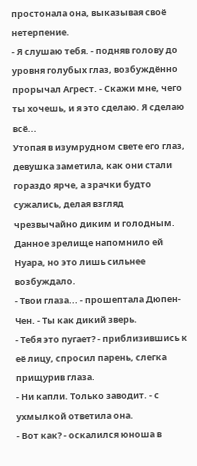простонала она, выказывая своё нетерпение.
- Я слушаю тебя. - подняв голову до уровня голубых глаз, возбуждённо прорычал Агрест. - Скажи мне, чего ты хочешь, и я это сделаю. Я сделаю всё...
Утопая в изумрудном свете его глаз, девушка заметила, как они стали гораздо ярче, а зрачки будто сужались, делая взгляд чрезвычайно диким и голодным. Данное зрелище напомнило ей Нуара, но это лишь сильнее возбуждало.
- Твои глаза... - прошептала Дюпен-Чен. - Ты как дикий зверь.
- Тебя это пугает? - приблизившись к её лицу, спросил парень, слегка прищурив глаза.
- Ни капли. Только заводит. - с ухмылкой ответила она.
- Вот как? - оскалился юноша в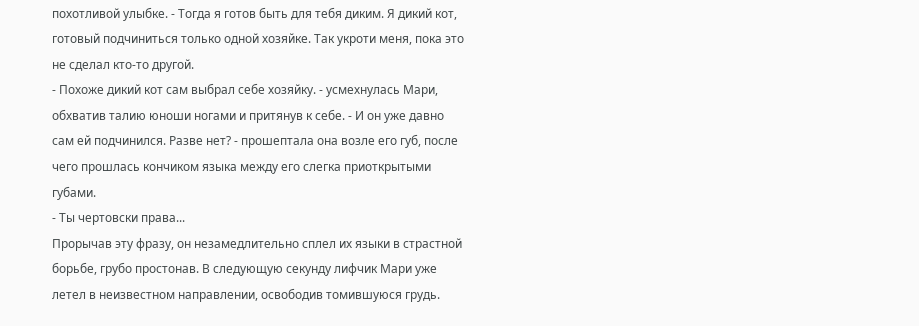похотливой улыбке. - Тогда я готов быть для тебя диким. Я дикий кот, готовый подчиниться только одной хозяйке. Так укроти меня, пока это не сделал кто-то другой.
- Похоже дикий кот сам выбрал себе хозяйку. - усмехнулась Мари, обхватив талию юноши ногами и притянув к себе. - И он уже давно сам ей подчинился. Разве нет? - прошептала она возле его губ, после чего прошлась кончиком языка между его слегка приоткрытыми губами.
- Ты чертовски права...
Прорычав эту фразу, он незамедлительно сплел их языки в страстной борьбе, грубо простонав. В следующую секунду лифчик Мари уже летел в неизвестном направлении, освободив томившуюся грудь.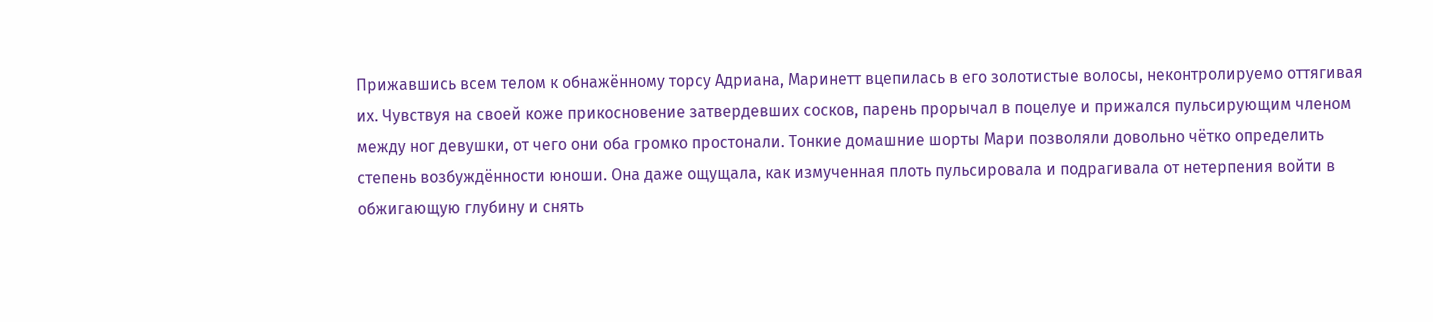Прижавшись всем телом к обнажённому торсу Адриана, Маринетт вцепилась в его золотистые волосы, неконтролируемо оттягивая их. Чувствуя на своей коже прикосновение затвердевших сосков, парень прорычал в поцелуе и прижался пульсирующим членом между ног девушки, от чего они оба громко простонали. Тонкие домашние шорты Мари позволяли довольно чётко определить степень возбуждённости юноши. Она даже ощущала, как измученная плоть пульсировала и подрагивала от нетерпения войти в обжигающую глубину и снять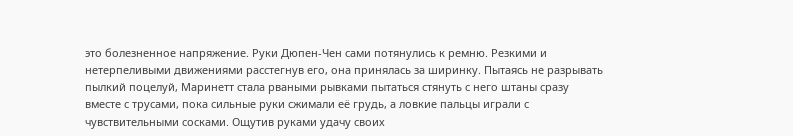это болезненное напряжение. Руки Дюпен-Чен сами потянулись к ремню. Резкими и нетерпеливыми движениями расстегнув его, она принялась за ширинку. Пытаясь не разрывать пылкий поцелуй, Маринетт стала рваными рывками пытаться стянуть с него штаны сразу вместе с трусами, пока сильные руки сжимали её грудь, а ловкие пальцы играли с чувствительными сосками. Ощутив руками удачу своих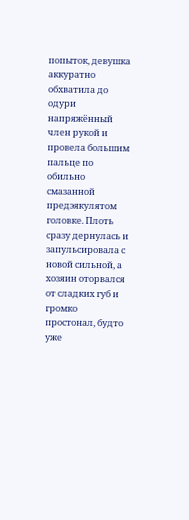попыток, девушка аккуратно обхватила до одури напряжённый член рукой и провела большим пальце по обильно смазанной предэякулятом головке. Плоть сразу дернулась и запульсировала с новой сильной, а хозяин оторвался от сладких губ и громко простонал, будто уже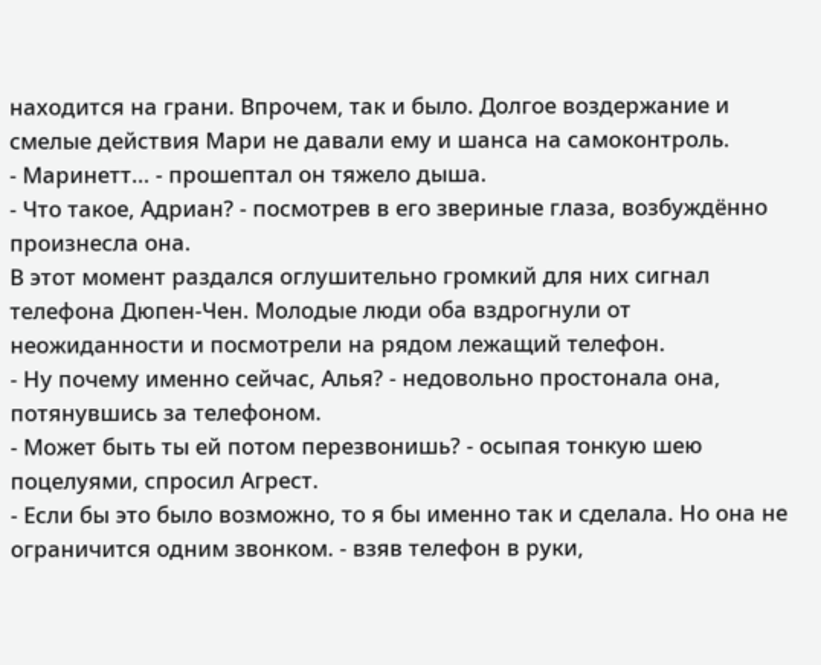находится на грани. Впрочем, так и было. Долгое воздержание и смелые действия Мари не давали ему и шанса на самоконтроль.
- Маринетт... - прошептал он тяжело дыша.
- Что такое, Адриан? - посмотрев в его звериные глаза, возбуждённо произнесла она.
В этот момент раздался оглушительно громкий для них сигнал телефона Дюпен-Чен. Молодые люди оба вздрогнули от неожиданности и посмотрели на рядом лежащий телефон.
- Ну почему именно сейчас, Алья? - недовольно простонала она, потянувшись за телефоном.
- Может быть ты ей потом перезвонишь? - осыпая тонкую шею поцелуями, спросил Агрест.
- Если бы это было возможно, то я бы именно так и сделала. Но она не ограничится одним звонком. - взяв телефон в руки,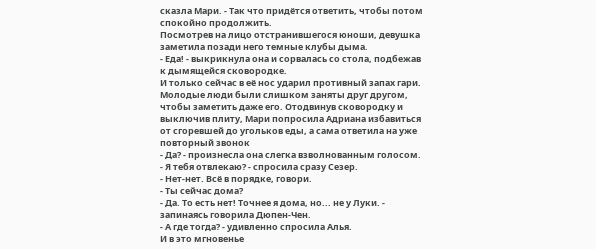сказла Мари. - Так что придётся ответить, чтобы потом спокойно продолжить.
Посмотрев на лицо отстранившегося юноши, девушка заметила позади него темные клубы дыма.
- Еда! - выкрикнула она и сорвалась со стола, подбежав к дымящейся сковородке.
И только сейчас в её нос ударил противный запах гари. Молодые люди были слишком заняты друг другом, чтобы заметить даже его. Отодвинув сковородку и выключив плиту, Мари попросила Адриана избавиться от сгоревшей до угольков еды, а сама ответила на уже повторный звонок
- Да? - произнесла она слегка взволнованным голосом.
- Я тебя отвлекаю? - спросила сразу Сезер.
- Нет-нет. Всё в порядке, говори.
- Ты сейчас дома?
- Да. То есть нет! Точнее я дома, но... не у Луки. - запинаясь говорила Дюпен-Чен.
- А где тогда? - удивленно спросила Алья.
И в это мгновенье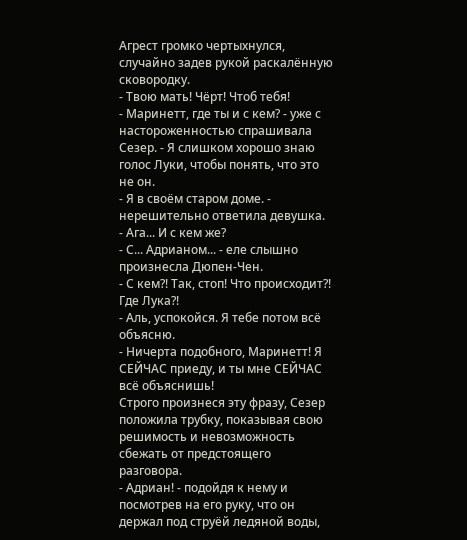Агрест громко чертыхнулся, случайно задев рукой раскалённую сковородку.
- Твою мать! Чёрт! Чтоб тебя!
- Маринетт, где ты и с кем? - уже с настороженностью спрашивала Сезер. - Я слишком хорошо знаю голос Луки, чтобы понять, что это не он.
- Я в своём старом доме. - нерешительно ответила девушка.
- Ага... И с кем же?
- С... Адрианом... - еле слышно произнесла Дюпен-Чен.
- С кем?! Так, стоп! Что происходит?! Где Лука?!
- Аль, успокойся. Я тебе потом всё объясню.
- Ничерта подобного, Маринетт! Я СЕЙЧАС приеду, и ты мне СЕЙЧАС всё объяснишь!
Строго произнеся эту фразу, Сезер положила трубку, показывая свою решимость и невозможность сбежать от предстоящего разговора.
- Адриан! - подойдя к нему и посмотрев на его руку, что он держал под струёй ледяной воды,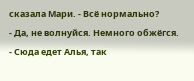сказала Мари. - Всё нормально?
- Да, не волнуйся. Немного обжёгся.
- Сюда едет Алья, так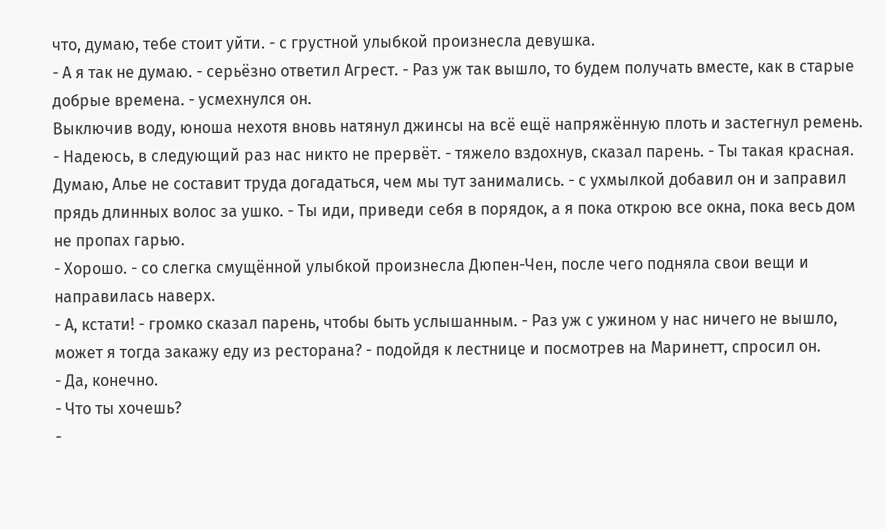что, думаю, тебе стоит уйти. - с грустной улыбкой произнесла девушка.
- А я так не думаю. - серьёзно ответил Агрест. - Раз уж так вышло, то будем получать вместе, как в старые добрые времена. - усмехнулся он.
Выключив воду, юноша нехотя вновь натянул джинсы на всё ещё напряжённую плоть и застегнул ремень.
- Надеюсь, в следующий раз нас никто не прервёт. - тяжело вздохнув, сказал парень. - Ты такая красная. Думаю, Алье не составит труда догадаться, чем мы тут занимались. - с ухмылкой добавил он и заправил прядь длинных волос за ушко. - Ты иди, приведи себя в порядок, а я пока открою все окна, пока весь дом не пропах гарью.
- Хорошо. - со слегка смущённой улыбкой произнесла Дюпен-Чен, после чего подняла свои вещи и направилась наверх.
- А, кстати! - громко сказал парень, чтобы быть услышанным. - Раз уж с ужином у нас ничего не вышло, может я тогда закажу еду из ресторана? - подойдя к лестнице и посмотрев на Маринетт, спросил он.
- Да, конечно.
- Что ты хочешь?
-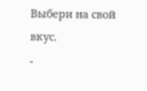Выбери на свой вкус.
-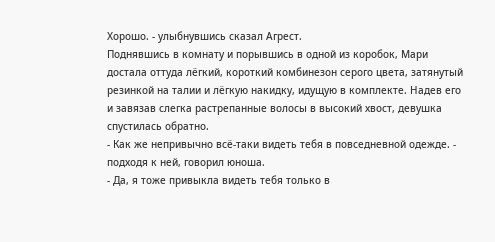Хорошо. - улыбнувшись сказал Агрест.
Поднявшись в комнату и порывшись в одной из коробок, Мари достала оттуда лёгкий, короткий комбинезон серого цвета, затянутый резинкой на талии и лёгкую накидку, идущую в комплекте. Надев его и завязав слегка растрепанные волосы в высокий хвост, девушка спустилась обратно.
- Как же непривычно всё-таки видеть тебя в повседневной одежде. - подходя к ней, говорил юноша.
- Да, я тоже привыкла видеть тебя только в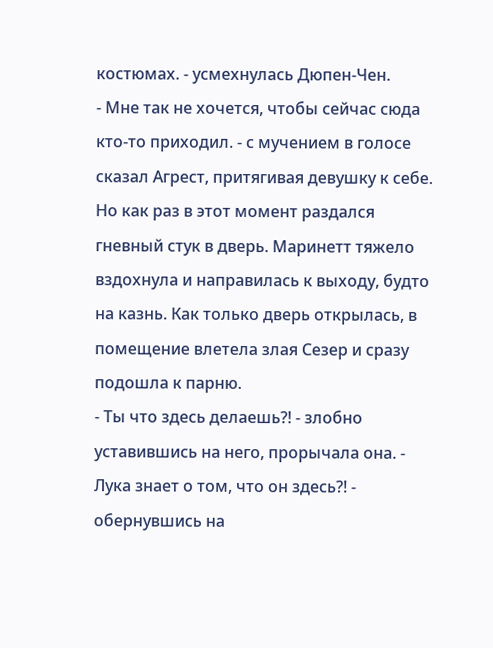костюмах. - усмехнулась Дюпен-Чен.
- Мне так не хочется, чтобы сейчас сюда кто-то приходил. - с мучением в голосе сказал Агрест, притягивая девушку к себе.
Но как раз в этот момент раздался гневный стук в дверь. Маринетт тяжело вздохнула и направилась к выходу, будто на казнь. Как только дверь открылась, в помещение влетела злая Сезер и сразу подошла к парню.
- Ты что здесь делаешь?! - злобно уставившись на него, прорычала она. - Лука знает о том, что он здесь?! - обернувшись на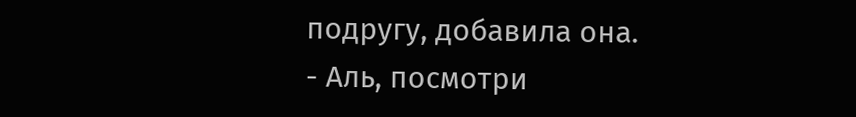подругу, добавила она.
- Аль, посмотри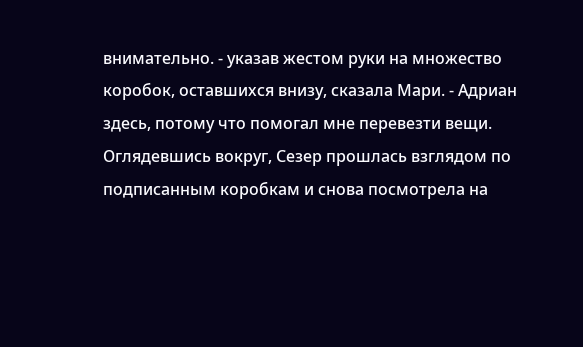внимательно. - указав жестом руки на множество коробок, оставшихся внизу, сказала Мари. - Адриан здесь, потому что помогал мне перевезти вещи.
Оглядевшись вокруг, Сезер прошлась взглядом по подписанным коробкам и снова посмотрела на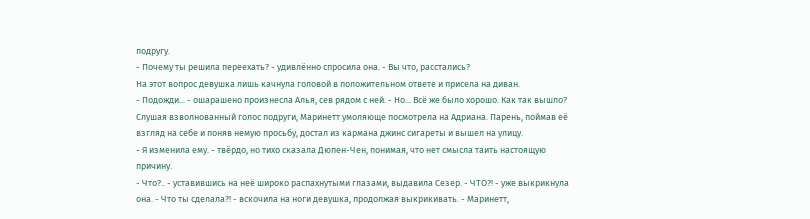подругу.
- Почему ты решила переехать? - удивлённо спросила она. - Вы что, расстались?
На этот вопрос девушка лишь качнула головой в положительном ответе и присела на диван.
- Подожди... - ошарашено произнесла Алья, сев рядом с ней. - Но... Всё же было хорошо. Как так вышло?
Слушая взволнованный голос подруги, Маринетт умоляюще посмотрела на Адриана. Парень, поймав её взгляд на себе и поняв немую просьбу, достал из кармана джинс сигареты и вышел на улицу.
- Я изменила ему. - твёрдо, но тихо сказала Дюпен-Чен, понимая, что нет смысла таить настоящую причину.
- Что?.. - уставившись на неё широко распахнутыми глазами, выдавила Сезер. - ЧТО?! - уже выкрикнула она. - Что ты сделала?! - вскочила на ноги девушка, продолжая выкрикивать. - Маринетт,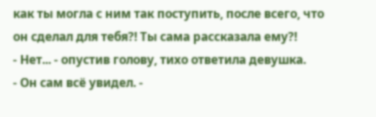как ты могла с ним так поступить, после всего, что он сделал для тебя?! Ты сама рассказала ему?!
- Нет... - опустив голову, тихо ответила девушка.
- Он сам всё увидел. -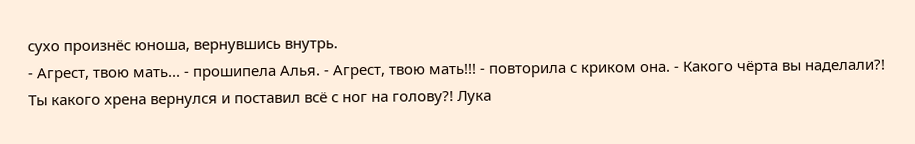сухо произнёс юноша, вернувшись внутрь.
- Агрест, твою мать... - прошипела Алья. - Агрест, твою мать!!! - повторила с криком она. - Какого чёрта вы наделали?! Ты какого хрена вернулся и поставил всё с ног на голову?! Лука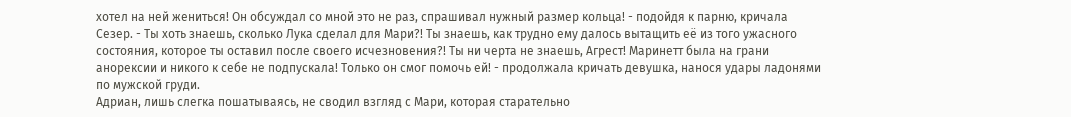хотел на ней жениться! Он обсуждал со мной это не раз, спрашивал нужный размер кольца! - подойдя к парню, кричала Сезер. - Ты хоть знаешь, сколько Лука сделал для Мари?! Ты знаешь, как трудно ему далось вытащить её из того ужасного состояния, которое ты оставил после своего исчезновения?! Ты ни черта не знаешь, Агрест! Маринетт была на грани анорексии и никого к себе не подпускала! Только он смог помочь ей! - продолжала кричать девушка, нанося удары ладонями по мужской груди.
Адриан, лишь слегка пошатываясь, не сводил взгляд с Мари, которая старательно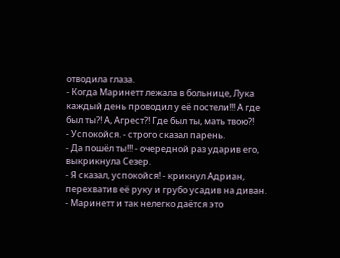отводила глаза.
- Когда Маринетт лежала в больнице, Лука каждый день проводил у её постели!!! А где был ты?! А, Агрест?! Где был ты, мать твою?!
- Успокойся. - строго сказал парень.
- Да пошёл ты!!! - очередной раз ударив его, выкрикнула Сезер.
- Я сказал, успокойся! - крикнул Адриан, перехватив её руку и грубо усадив на диван. - Маринетт и так нелегко даётся это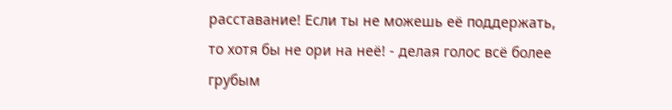расставание! Если ты не можешь её поддержать, то хотя бы не ори на неё! - делая голос всё более грубым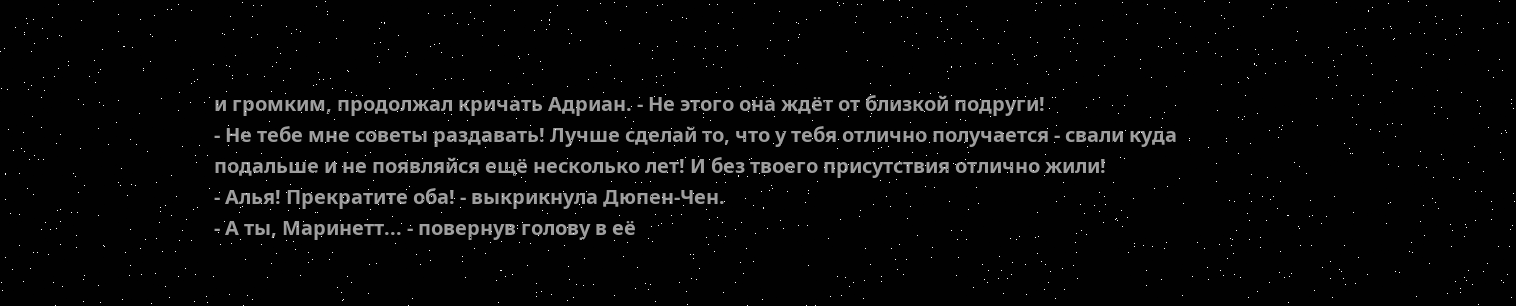и громким, продолжал кричать Адриан. - Не этого она ждёт от близкой подруги!
- Не тебе мне советы раздавать! Лучше сделай то, что у тебя отлично получается - свали куда подальше и не появляйся ещё несколько лет! И без твоего присутствия отлично жили!
- Алья! Прекратите оба! - выкрикнула Дюпен-Чен.
- А ты, Маринетт... - повернув голову в её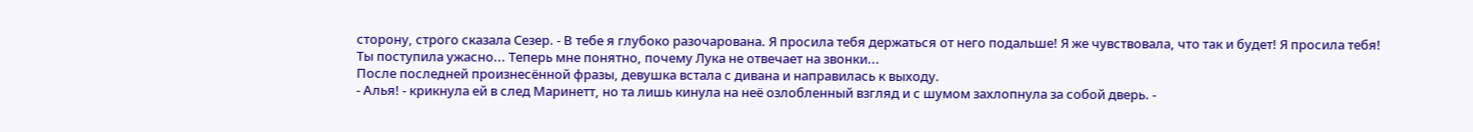сторону, строго сказала Сезер. - В тебе я глубоко разочарована. Я просила тебя держаться от него подальше! Я же чувствовала, что так и будет! Я просила тебя! Ты поступила ужасно... Теперь мне понятно, почему Лука не отвечает на звонки...
После последней произнесённой фразы, девушка встала с дивана и направилась к выходу.
- Алья! - крикнула ей в след Маринетт, но та лишь кинула на неё озлобленный взгляд и с шумом захлопнула за собой дверь. -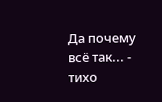Да почему всё так... - тихо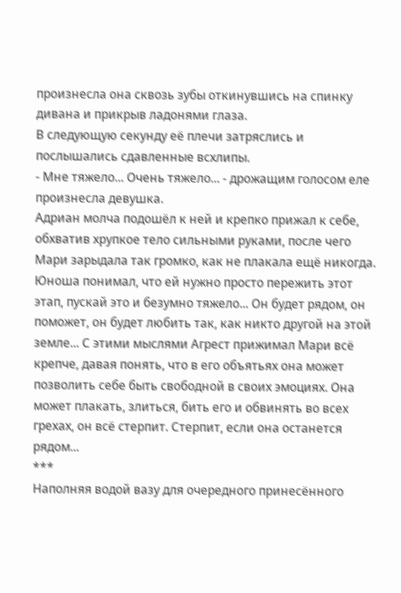произнесла она сквозь зубы откинувшись на спинку дивана и прикрыв ладонями глаза.
В следующую секунду её плечи затряслись и послышались сдавленные всхлипы.
- Мне тяжело... Очень тяжело... - дрожащим голосом еле произнесла девушка.
Адриан молча подошёл к ней и крепко прижал к себе, обхватив хрупкое тело сильными руками, после чего Мари зарыдала так громко, как не плакала ещё никогда. Юноша понимал, что ей нужно просто пережить этот этап, пускай это и безумно тяжело... Он будет рядом, он поможет, он будет любить так, как никто другой на этой земле... С этими мыслями Агрест прижимал Мари всё крепче, давая понять, что в его объятьях она может позволить себе быть свободной в своих эмоциях. Она может плакать, злиться, бить его и обвинять во всех грехах, он всё стерпит. Стерпит, если она останется рядом...
***
Наполняя водой вазу для очередного принесённого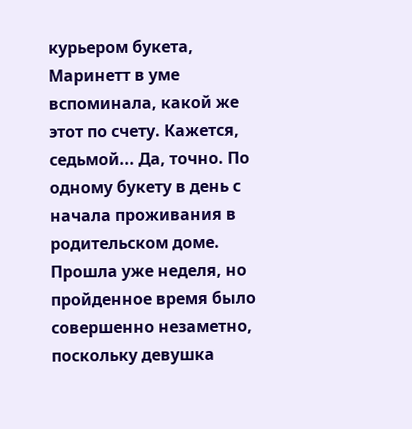курьером букета, Маринетт в уме вспоминала, какой же этот по счету. Кажется, седьмой... Да, точно. По одному букету в день с начала проживания в родительском доме. Прошла уже неделя, но пройденное время было совершенно незаметно, поскольку девушка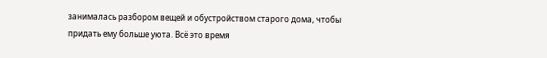занималась разбором вещей и обустройством старого дома, чтобы придать ему больше уюта. Всё это время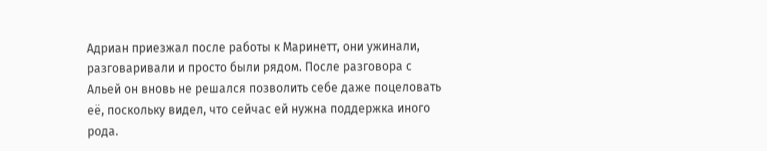Адриан приезжал после работы к Маринетт, они ужинали, разговаривали и просто были рядом. После разговора с Альей он вновь не решался позволить себе даже поцеловать её, поскольку видел, что сейчас ей нужна поддержка иного рода.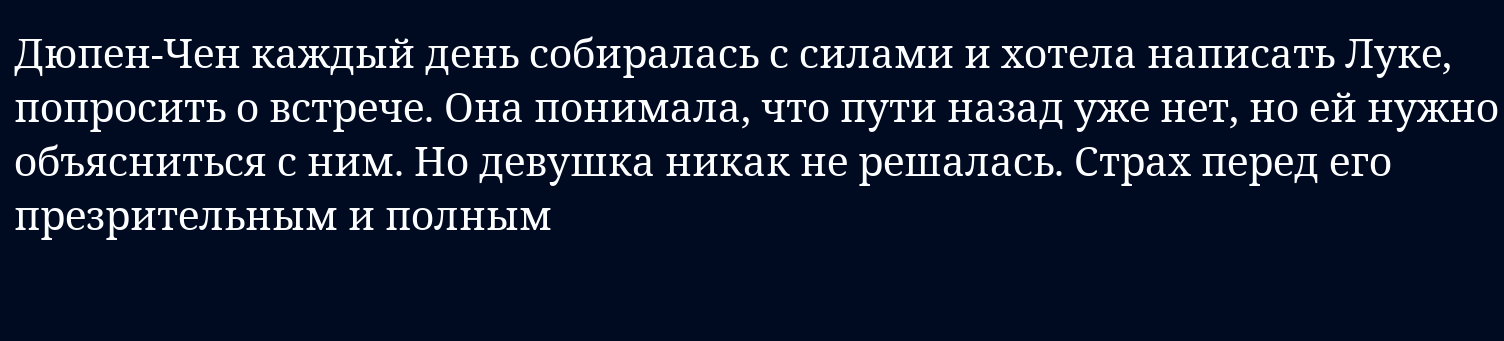Дюпен-Чен каждый день собиралась с силами и хотела написать Луке, попросить о встрече. Она понимала, что пути назад уже нет, но ей нужно объясниться с ним. Но девушка никак не решалась. Страх перед его презрительным и полным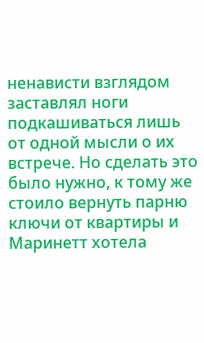ненависти взглядом заставлял ноги подкашиваться лишь от одной мысли о их встрече. Но сделать это было нужно, к тому же стоило вернуть парню ключи от квартиры и Маринетт хотела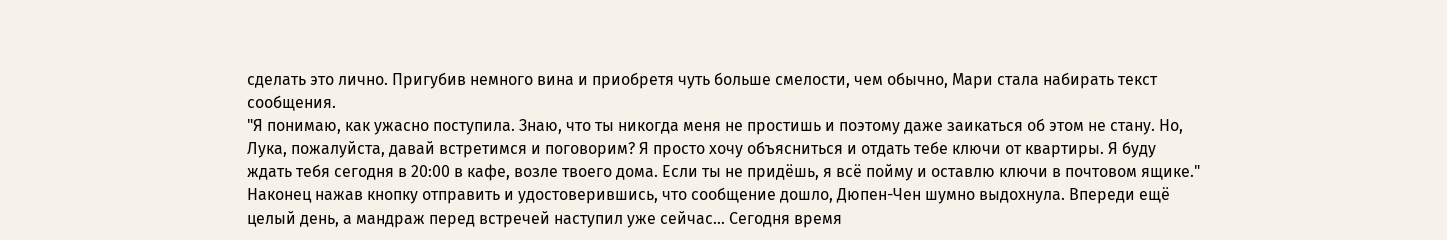сделать это лично. Пригубив немного вина и приобретя чуть больше смелости, чем обычно, Мари стала набирать текст сообщения.
"Я понимаю, как ужасно поступила. Знаю, что ты никогда меня не простишь и поэтому даже заикаться об этом не стану. Но, Лука, пожалуйста, давай встретимся и поговорим? Я просто хочу объясниться и отдать тебе ключи от квартиры. Я буду ждать тебя сегодня в 20:00 в кафе, возле твоего дома. Если ты не придёшь, я всё пойму и оставлю ключи в почтовом ящике."
Наконец нажав кнопку отправить и удостоверившись, что сообщение дошло, Дюпен-Чен шумно выдохнула. Впереди ещё целый день, а мандраж перед встречей наступил уже сейчас... Сегодня время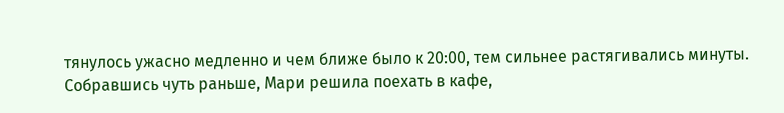тянулось ужасно медленно и чем ближе было к 20:00, тем сильнее растягивались минуты. Собравшись чуть раньше, Мари решила поехать в кафе,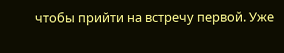чтобы прийти на встречу первой. Уже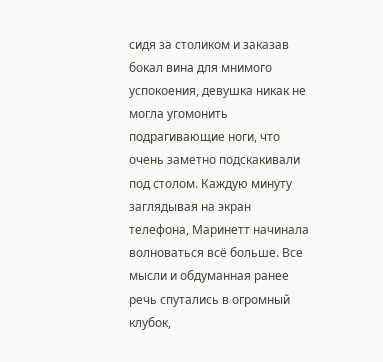сидя за столиком и заказав бокал вина для мнимого успокоения, девушка никак не могла угомонить подрагивающие ноги, что очень заметно подскакивали под столом. Каждую минуту заглядывая на экран телефона, Маринетт начинала волноваться всё больше. Все мысли и обдуманная ранее речь спутались в огромный клубок,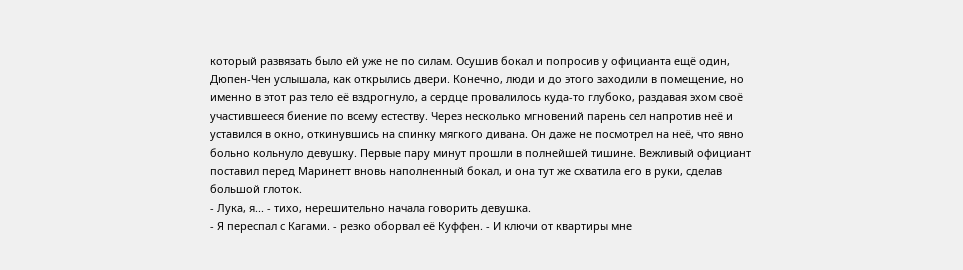который развязать было ей уже не по силам. Осушив бокал и попросив у официанта ещё один, Дюпен-Чен услышала, как открылись двери. Конечно, люди и до этого заходили в помещение, но именно в этот раз тело её вздрогнуло, а сердце провалилось куда-то глубоко, раздавая эхом своё участившееся биение по всему естеству. Через несколько мгновений парень сел напротив неё и уставился в окно, откинувшись на спинку мягкого дивана. Он даже не посмотрел на неё, что явно больно кольнуло девушку. Первые пару минут прошли в полнейшей тишине. Вежливый официант поставил перед Маринетт вновь наполненный бокал, и она тут же схватила его в руки, сделав большой глоток.
- Лука, я... - тихо, нерешительно начала говорить девушка.
- Я переспал с Кагами. - резко оборвал её Куффен. - И ключи от квартиры мне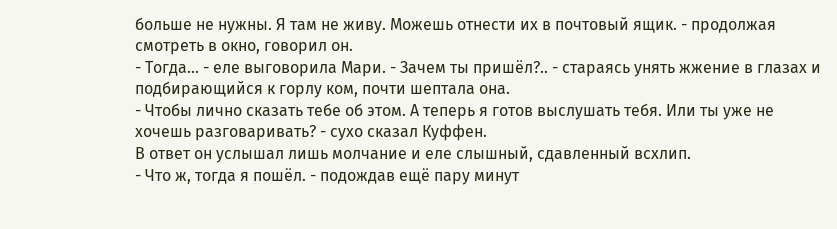больше не нужны. Я там не живу. Можешь отнести их в почтовый ящик. - продолжая смотреть в окно, говорил он.
- Тогда... - еле выговорила Мари. - Зачем ты пришёл?.. - стараясь унять жжение в глазах и подбирающийся к горлу ком, почти шептала она.
- Чтобы лично сказать тебе об этом. А теперь я готов выслушать тебя. Или ты уже не хочешь разговаривать? - сухо сказал Куффен.
В ответ он услышал лишь молчание и еле слышный, сдавленный всхлип.
- Что ж, тогда я пошёл. - подождав ещё пару минут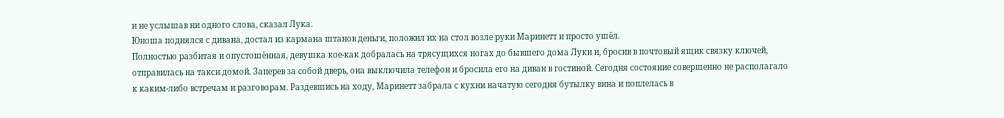и не услышав ни одного слова, сказал Лука.
Юноша поднялся с дивана, достал из кармана штанов деньги, положил их на стол возле руки Маринетт и просто ушёл.
Полностью разбитая и опустошённая, девушка кое-как добралась на трясущихся ногах до бывшего дома Луки и, бросив в почтовый ящик связку ключей, отправилась на такси домой. Заперев за собой дверь, она выключила телефон и бросила его на диван в гостиной. Сегодня состояние совершенно не располагало к каким-либо встречам и разговорам. Раздевшись на ходу, Маринетт забрала с кухни начатую сегодня бутылку вина и поплелась в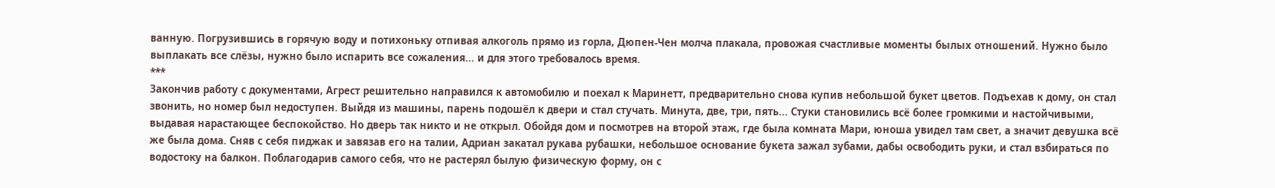ванную. Погрузившись в горячую воду и потихоньку отпивая алкоголь прямо из горла, Дюпен-Чен молча плакала, провожая счастливые моменты былых отношений. Нужно было выплакать все слёзы, нужно было испарить все сожаления... и для этого требовалось время.
***
Закончив работу с документами, Агрест решительно направился к автомобилю и поехал к Маринетт, предварительно снова купив небольшой букет цветов. Подъехав к дому, он стал звонить, но номер был недоступен. Выйдя из машины, парень подошёл к двери и стал стучать. Минута, две, три, пять... Стуки становились всё более громкими и настойчивыми, выдавая нарастающее беспокойство. Но дверь так никто и не открыл. Обойдя дом и посмотрев на второй этаж, где была комната Мари, юноша увидел там свет, а значит девушка всё же была дома. Сняв с себя пиджак и завязав его на талии, Адриан закатал рукава рубашки, небольшое основание букета зажал зубами, дабы освободить руки, и стал взбираться по водостоку на балкон. Поблагодарив самого себя, что не растерял былую физическую форму, он с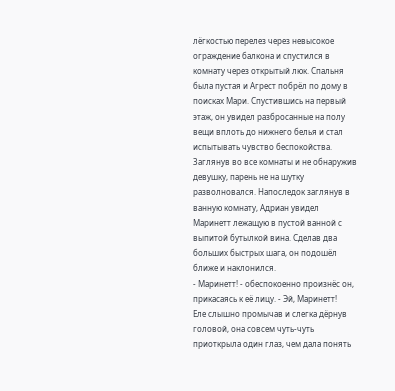лёгкостью перелез через невысокое ограждение балкона и спустился в комнату через открытый люк. Спальня была пустая и Агрест побрёл по дому в поисках Мари. Спустившись на первый этаж, он увидел разбросанные на полу вещи вплоть до нижнего белья и стал испытывать чувство беспокойства. Заглянув во все комнаты и не обнаружив девушку, парень не на шутку разволновался. Напоследок заглянув в ванную комнату, Адриан увидел Маринетт лежащую в пустой ванной с выпитой бутылкой вина. Сделав два больших быстрых шага, он подошёл ближе и наклонился.
- Маринетт! - обеспокоенно произнёс он, прикасаясь к её лицу. - Эй, Маринетт!
Еле слышно промычав и слегка дёрнув головой, она совсем чуть-чуть приоткрыла один глаз, чем дала понять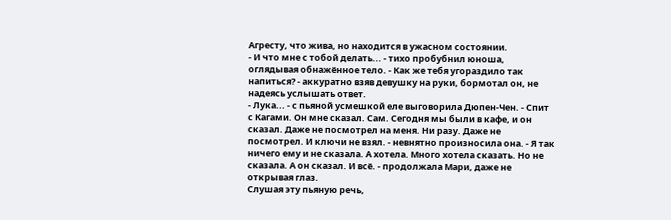Агресту, что жива, но находится в ужасном состоянии.
- И что мне с тобой делать... - тихо пробубнил юноша, оглядывая обнажённое тело. - Как же тебя угораздило так напиться? - аккуратно взяв девушку на руки, бормотал он, не надеясь услышать ответ.
- Лука... - с пьяной усмешкой еле выговорила Дюпен-Чен. - Спит с Кагами. Он мне сказал. Сам. Сегодня мы были в кафе, и он сказал. Даже не посмотрел на меня. Ни разу. Даже не посмотрел. И ключи не взял. - невнятно произносила она. - Я так ничего ему и не сказала. А хотела. Много хотела сказать. Но не сказала. А он сказал. И всё. - продолжала Мари, даже не открывая глаз.
Слушая эту пьяную речь,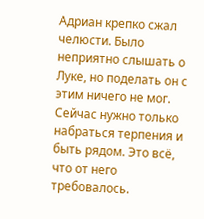Адриан крепко сжал челюсти. Было неприятно слышать о Луке, но поделать он с этим ничего не мог. Сейчас нужно только набраться терпения и быть рядом. Это всё, что от него требовалось.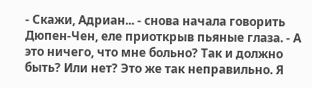- Скажи, Адриан... - снова начала говорить Дюпен-Чен, еле приоткрыв пьяные глаза. - А это ничего, что мне больно? Так и должно быть? Или нет? Это же так неправильно. Я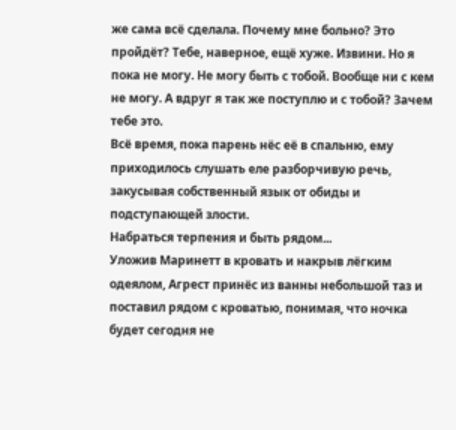же сама всё сделала. Почему мне больно? Это пройдёт? Тебе, наверное, ещё хуже. Извини. Но я пока не могу. Не могу быть с тобой. Вообще ни с кем не могу. А вдруг я так же поступлю и с тобой? Зачем тебе это.
Всё время, пока парень нёс её в спальню, ему приходилось слушать еле разборчивую речь, закусывая собственный язык от обиды и подступающей злости.
Набраться терпения и быть рядом...
Уложив Маринетт в кровать и накрыв лёгким одеялом, Агрест принёс из ванны небольшой таз и поставил рядом с кроватью, понимая, что ночка будет сегодня не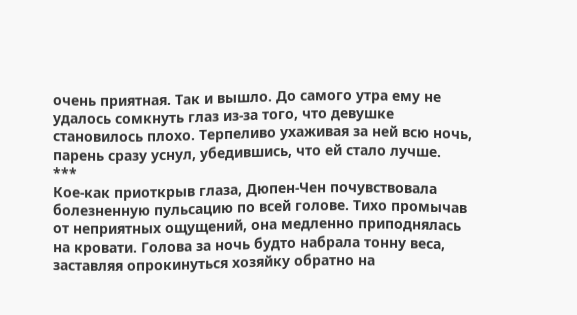очень приятная. Так и вышло. До самого утра ему не удалось сомкнуть глаз из-за того, что девушке становилось плохо. Терпеливо ухаживая за ней всю ночь, парень сразу уснул, убедившись, что ей стало лучше.
***
Кое-как приоткрыв глаза, Дюпен-Чен почувствовала болезненную пульсацию по всей голове. Тихо промычав от неприятных ощущений, она медленно приподнялась на кровати. Голова за ночь будто набрала тонну веса, заставляя опрокинуться хозяйку обратно на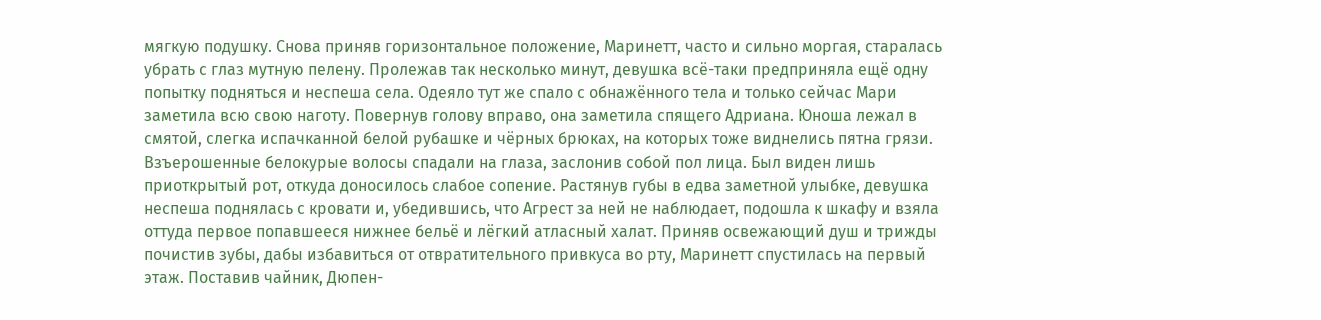мягкую подушку. Снова приняв горизонтальное положение, Маринетт, часто и сильно моргая, старалась убрать с глаз мутную пелену. Пролежав так несколько минут, девушка всё-таки предприняла ещё одну попытку подняться и неспеша села. Одеяло тут же спало с обнажённого тела и только сейчас Мари заметила всю свою наготу. Повернув голову вправо, она заметила спящего Адриана. Юноша лежал в смятой, слегка испачканной белой рубашке и чёрных брюках, на которых тоже виднелись пятна грязи. Взъерошенные белокурые волосы спадали на глаза, заслонив собой пол лица. Был виден лишь приоткрытый рот, откуда доносилось слабое сопение. Растянув губы в едва заметной улыбке, девушка неспеша поднялась с кровати и, убедившись, что Агрест за ней не наблюдает, подошла к шкафу и взяла оттуда первое попавшееся нижнее бельё и лёгкий атласный халат. Приняв освежающий душ и трижды почистив зубы, дабы избавиться от отвратительного привкуса во рту, Маринетт спустилась на первый этаж. Поставив чайник, Дюпен-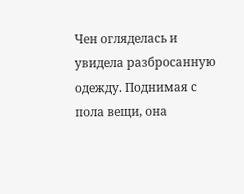Чен огляделась и увидела разбросанную одежду. Поднимая с пола вещи, она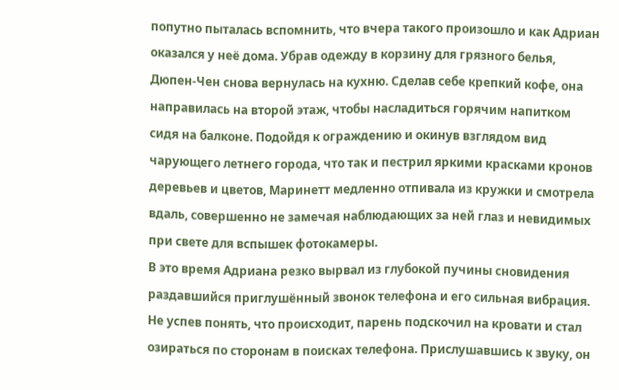попутно пыталась вспомнить, что вчера такого произошло и как Адриан оказался у неё дома. Убрав одежду в корзину для грязного белья, Дюпен-Чен снова вернулась на кухню. Сделав себе крепкий кофе, она направилась на второй этаж, чтобы насладиться горячим напитком сидя на балконе. Подойдя к ограждению и окинув взглядом вид чарующего летнего города, что так и пестрил яркими красками кронов деревьев и цветов, Маринетт медленно отпивала из кружки и смотрела вдаль, совершенно не замечая наблюдающих за ней глаз и невидимых при свете для вспышек фотокамеры.
В это время Адриана резко вырвал из глубокой пучины сновидения раздавшийся приглушённый звонок телефона и его сильная вибрация. Не успев понять, что происходит, парень подскочил на кровати и стал озираться по сторонам в поисках телефона. Прислушавшись к звуку, он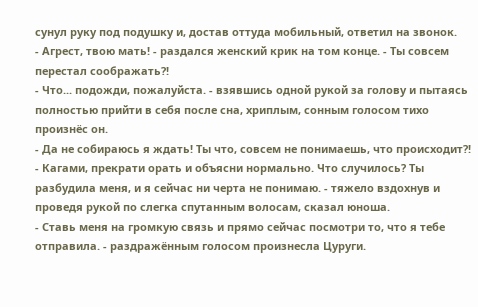сунул руку под подушку и, достав оттуда мобильный, ответил на звонок.
- Агрест, твою мать! - раздался женский крик на том конце. - Ты совсем перестал соображать?!
- Что... подожди, пожалуйста. - взявшись одной рукой за голову и пытаясь полностью прийти в себя после сна, хриплым, сонным голосом тихо произнёс он.
- Да не собираюсь я ждать! Ты что, совсем не понимаешь, что происходит?!
- Кагами, прекрати орать и объясни нормально. Что случилось? Ты разбудила меня, и я сейчас ни черта не понимаю. - тяжело вздохнув и проведя рукой по слегка спутанным волосам, сказал юноша.
- Ставь меня на громкую связь и прямо сейчас посмотри то, что я тебе отправила. - раздражённым голосом произнесла Цуруги.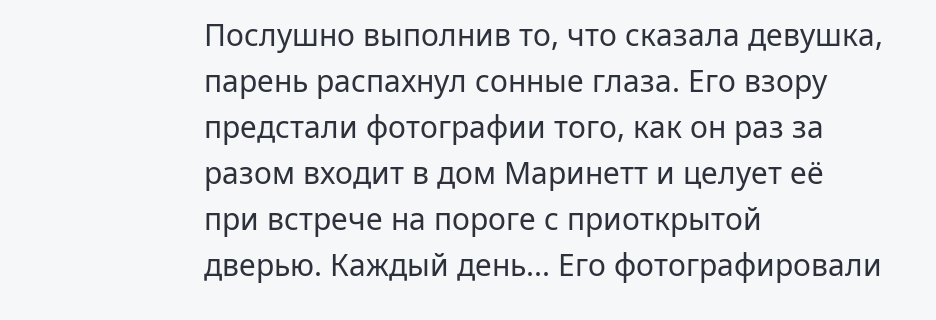Послушно выполнив то, что сказала девушка, парень распахнул сонные глаза. Его взору предстали фотографии того, как он раз за разом входит в дом Маринетт и целует её при встрече на пороге с приоткрытой дверью. Каждый день... Его фотографировали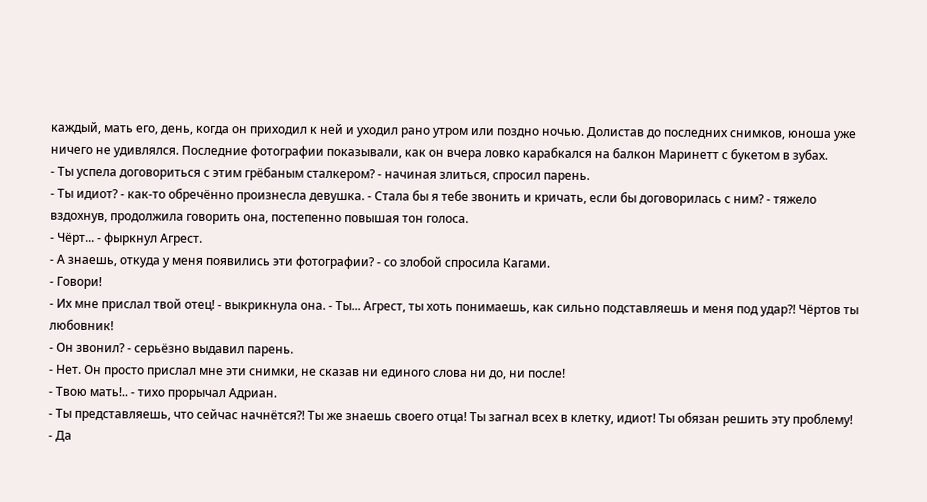каждый, мать его, день, когда он приходил к ней и уходил рано утром или поздно ночью. Долистав до последних снимков, юноша уже ничего не удивлялся. Последние фотографии показывали, как он вчера ловко карабкался на балкон Маринетт с букетом в зубах.
- Ты успела договориться с этим грёбаным сталкером? - начиная злиться, спросил парень.
- Ты идиот? - как-то обречённо произнесла девушка. - Стала бы я тебе звонить и кричать, если бы договорилась с ним? - тяжело вздохнув, продолжила говорить она, постепенно повышая тон голоса.
- Чёрт... - фыркнул Агрест.
- А знаешь, откуда у меня появились эти фотографии? - со злобой спросила Кагами.
- Говори!
- Их мне прислал твой отец! - выкрикнула она. - Ты... Агрест, ты хоть понимаешь, как сильно подставляешь и меня под удар?! Чёртов ты любовник!
- Он звонил? - серьёзно выдавил парень.
- Нет. Он просто прислал мне эти снимки, не сказав ни единого слова ни до, ни после!
- Твою мать!.. - тихо прорычал Адриан.
- Ты представляешь, что сейчас начнётся?! Ты же знаешь своего отца! Ты загнал всех в клетку, идиот! Ты обязан решить эту проблему!
- Да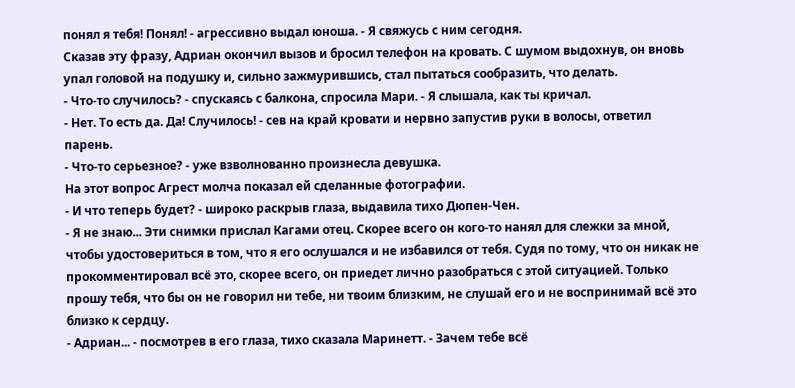понял я тебя! Понял! - агрессивно выдал юноша. - Я свяжусь с ним сегодня.
Сказав эту фразу, Адриан окончил вызов и бросил телефон на кровать. С шумом выдохнув, он вновь упал головой на подушку и, сильно зажмурившись, стал пытаться сообразить, что делать.
- Что-то случилось? - спускаясь с балкона, спросила Мари. - Я слышала, как ты кричал.
- Нет. То есть да. Да! Случилось! - сев на край кровати и нервно запустив руки в волосы, ответил парень.
- Что-то серьезное? - уже взволнованно произнесла девушка.
На этот вопрос Агрест молча показал ей сделанные фотографии.
- И что теперь будет? - широко раскрыв глаза, выдавила тихо Дюпен-Чен.
- Я не знаю... Эти снимки прислал Кагами отец. Скорее всего он кого-то нанял для слежки за мной, чтобы удостовериться в том, что я его ослушался и не избавился от тебя. Судя по тому, что он никак не прокомментировал всё это, скорее всего, он приедет лично разобраться с этой ситуацией. Только прошу тебя, что бы он не говорил ни тебе, ни твоим близким, не слушай его и не воспринимай всё это близко к сердцу.
- Адриан... - посмотрев в его глаза, тихо сказала Маринетт. - Зачем тебе всё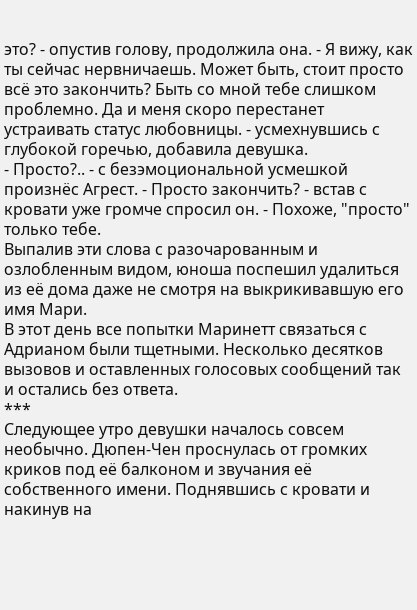это? - опустив голову, продолжила она. - Я вижу, как ты сейчас нервничаешь. Может быть, стоит просто всё это закончить? Быть со мной тебе слишком проблемно. Да и меня скоро перестанет устраивать статус любовницы. - усмехнувшись с глубокой горечью, добавила девушка.
- Просто?.. - с безэмоциональной усмешкой произнёс Агрест. - Просто закончить? - встав с кровати уже громче спросил он. - Похоже, "просто" только тебе.
Выпалив эти слова с разочарованным и озлобленным видом, юноша поспешил удалиться из её дома даже не смотря на выкрикивавшую его имя Мари.
В этот день все попытки Маринетт связаться с Адрианом были тщетными. Несколько десятков вызовов и оставленных голосовых сообщений так и остались без ответа.
***
Следующее утро девушки началось совсем необычно. Дюпен-Чен проснулась от громких криков под её балконом и звучания её собственного имени. Поднявшись с кровати и накинув на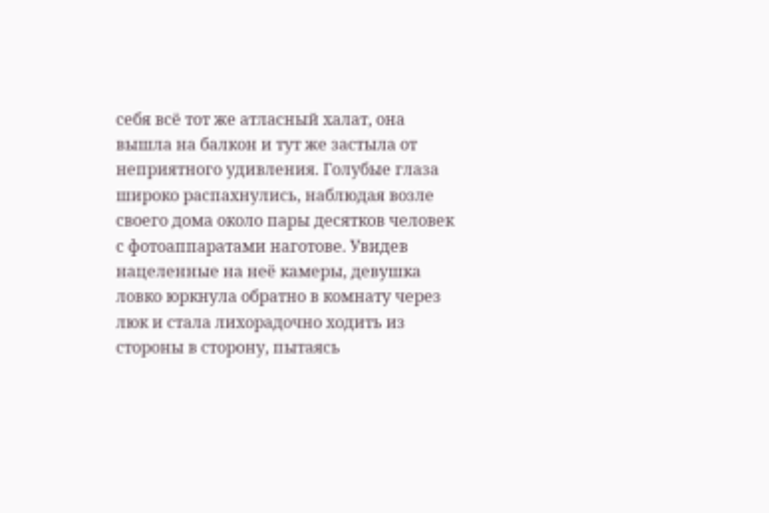себя всё тот же атласный халат, она вышла на балкон и тут же застыла от неприятного удивления. Голубые глаза широко распахнулись, наблюдая возле своего дома около пары десятков человек с фотоаппаратами наготове. Увидев нацеленные на неё камеры, девушка ловко юркнула обратно в комнату через люк и стала лихорадочно ходить из стороны в сторону, пытаясь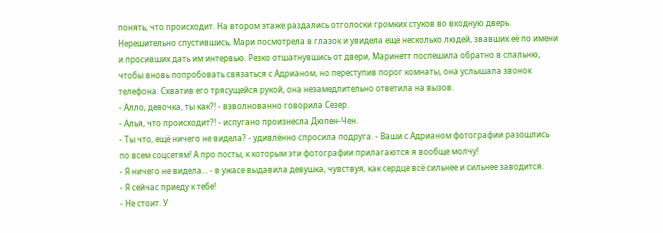понять, что происходит. На втором этаже раздались отголоски громких стуков во входную дверь. Нерешительно спустившись, Мари посмотрела в глазок и увидела ещё несколько людей, звавших её по имени и просивших дать им интервью. Резко отшатнувшись от двери, Маринетт поспешила обратно в спальню, чтобы вновь попробовать связаться с Адрианом, но переступив порог комнаты, она услышала звонок телефона. Схватив его трясущейся рукой, она незамедлительно ответила на вызов.
- Алло, девочка, ты как?! - взволнованно говорила Сезер.
- Алья, что происходит?! - испугано произнесла Дюпен-Чен.
- Ты что, ещё ничего не видела? - удивлённо спросила подруга. - Ваши с Адрианом фотографии разошлись по всем соцсетям! А про посты, к которым эти фотографии прилагаются я вообще молчу!
- Я ничего не видела... - в ужасе выдавила девушка, чувствуя, как сердце всё сильнее и сильнее заводится.
- Я сейчас приеду к тебе!
- Не стоит. У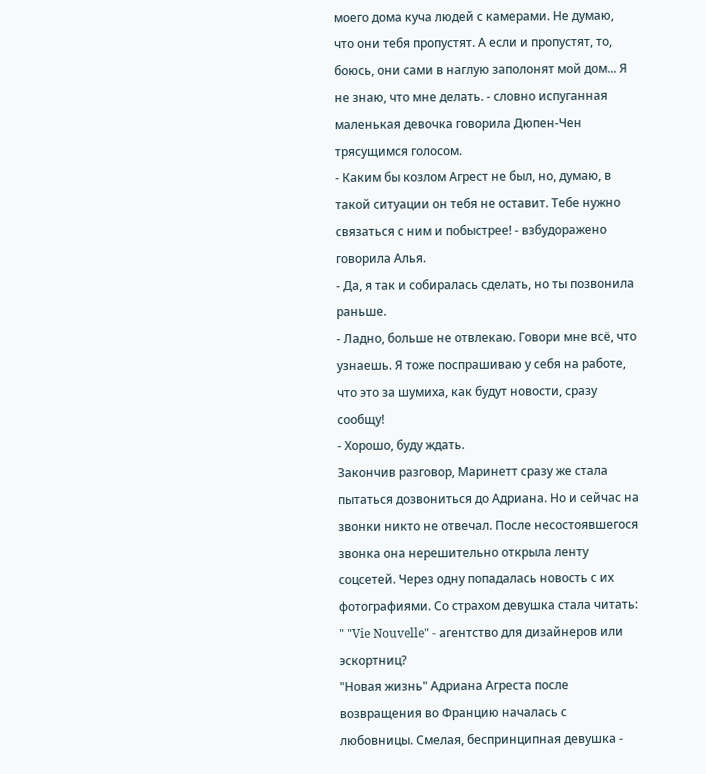моего дома куча людей с камерами. Не думаю, что они тебя пропустят. А если и пропустят, то, боюсь, они сами в наглую заполонят мой дом... Я не знаю, что мне делать. - словно испуганная маленькая девочка говорила Дюпен-Чен трясущимся голосом.
- Каким бы козлом Агрест не был, но, думаю, в такой ситуации он тебя не оставит. Тебе нужно связаться с ним и побыстрее! - взбудоражено говорила Алья.
- Да, я так и собиралась сделать, но ты позвонила раньше.
- Ладно, больше не отвлекаю. Говори мне всё, что узнаешь. Я тоже поспрашиваю у себя на работе, что это за шумиха, как будут новости, сразу сообщу!
- Хорошо, буду ждать.
Закончив разговор, Маринетт сразу же стала пытаться дозвониться до Адриана. Но и сейчас на звонки никто не отвечал. После несостоявшегося звонка она нерешительно открыла ленту соцсетей. Через одну попадалась новость с их фотографиями. Со страхом девушка стала читать:
" "Vie Nouvelle" - агентство для дизайнеров или эскортниц?
"Новая жизнь" Адриана Агреста после возвращения во Францию началась с любовницы. Смелая, беспринципная девушка -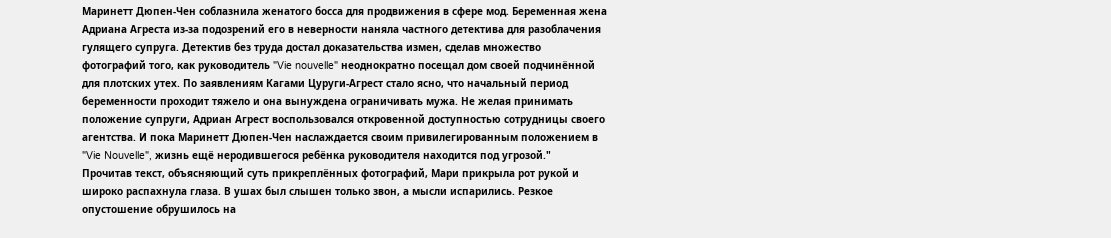Маринетт Дюпен-Чен соблазнила женатого босса для продвижения в сфере мод. Беременная жена Адриана Агреста из-за подозрений его в неверности наняла частного детектива для разоблачения гулящего супруга. Детектив без труда достал доказательства измен, сделав множество фотографий того, как руководитель "Vie nouvelle" неоднократно посещал дом своей подчинённой для плотских утех. По заявлениям Кагами Цуруги-Агрест стало ясно, что начальный период беременности проходит тяжело и она вынуждена ограничивать мужа. Не желая принимать положение супруги, Адриан Агрест воспользовался откровенной доступностью сотрудницы своего агентства. И пока Маринетт Дюпен-Чен наслаждается своим привилегированным положением в "Vie Nouvelle", жизнь ещё неродившегося ребёнка руководителя находится под угрозой."
Прочитав текст, объясняющий суть прикреплённых фотографий, Мари прикрыла рот рукой и широко распахнула глаза. В ушах был слышен только звон, а мысли испарились. Резкое опустошение обрушилось на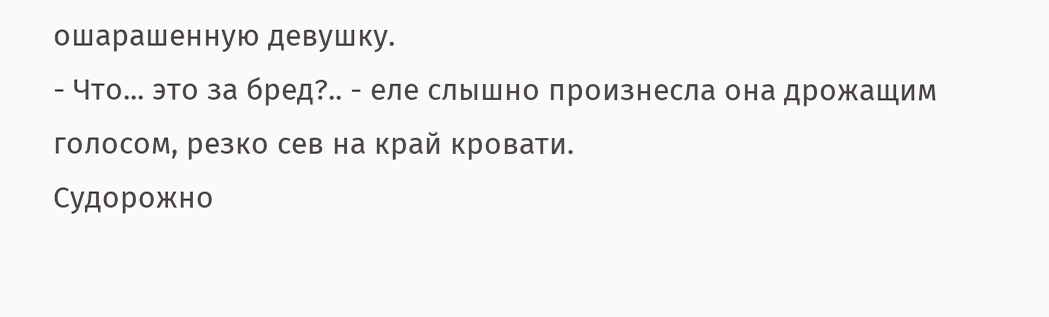ошарашенную девушку.
- Что... это за бред?.. - еле слышно произнесла она дрожащим голосом, резко сев на край кровати.
Судорожно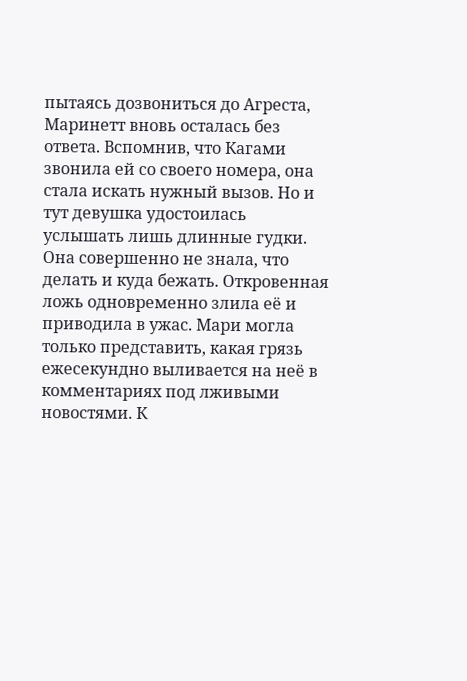пытаясь дозвониться до Агреста, Маринетт вновь осталась без ответа. Вспомнив, что Кагами звонила ей со своего номера, она стала искать нужный вызов. Но и тут девушка удостоилась услышать лишь длинные гудки. Она совершенно не знала, что делать и куда бежать. Откровенная ложь одновременно злила её и приводила в ужас. Мари могла только представить, какая грязь ежесекундно выливается на неё в комментариях под лживыми новостями. К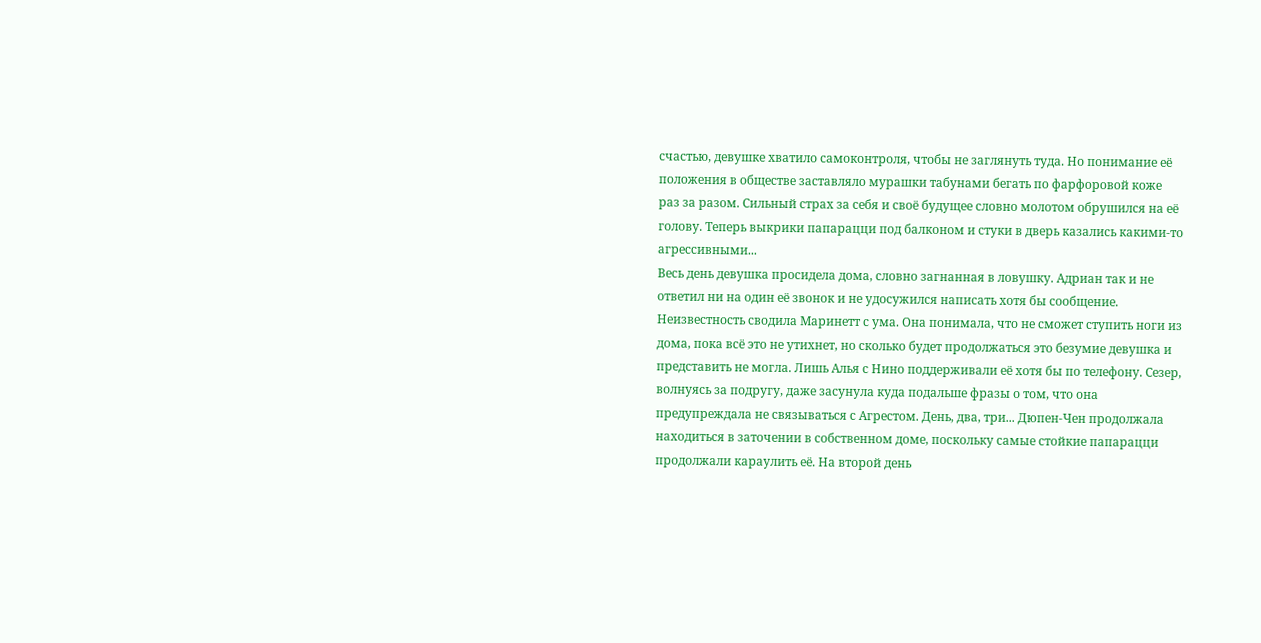счастью, девушке хватило самоконтроля, чтобы не заглянуть туда. Но понимание её положения в обществе заставляло мурашки табунами бегать по фарфоровой коже раз за разом. Сильный страх за себя и своё будущее словно молотом обрушился на её голову. Теперь выкрики папарацци под балконом и стуки в дверь казались какими-то агрессивными...
Весь день девушка просидела дома, словно загнанная в ловушку. Адриан так и не ответил ни на один её звонок и не удосужился написать хотя бы сообщение. Неизвестность сводила Маринетт с ума. Она понимала, что не сможет ступить ноги из дома, пока всё это не утихнет, но сколько будет продолжаться это безумие девушка и представить не могла. Лишь Алья с Нино поддерживали её хотя бы по телефону. Сезер, волнуясь за подругу, даже засунула куда подальше фразы о том, что она предупреждала не связываться с Агрестом. День, два, три... Дюпен-Чен продолжала находиться в заточении в собственном доме, поскольку самые стойкие папарацци продолжали караулить её. На второй день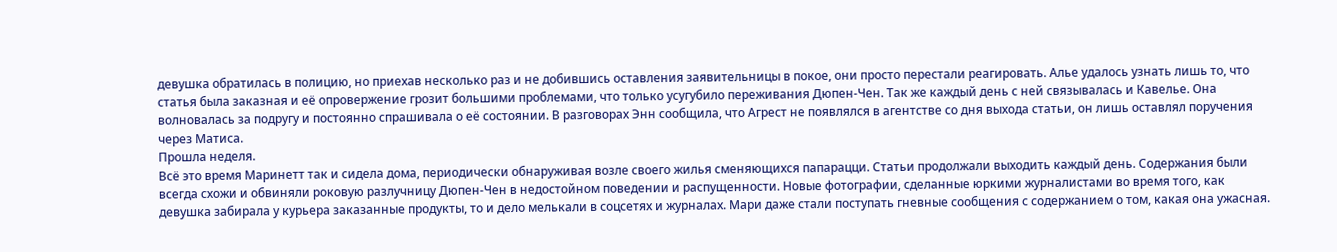девушка обратилась в полицию, но приехав несколько раз и не добившись оставления заявительницы в покое, они просто перестали реагировать. Алье удалось узнать лишь то, что статья была заказная и её опровержение грозит большими проблемами, что только усугубило переживания Дюпен-Чен. Так же каждый день с ней связывалась и Кавелье. Она волновалась за подругу и постоянно спрашивала о её состоянии. В разговорах Энн сообщила, что Агрест не появлялся в агентстве со дня выхода статьи, он лишь оставлял поручения через Матиса.
Прошла неделя.
Всё это время Маринетт так и сидела дома, периодически обнаруживая возле своего жилья сменяющихся папарацци. Статьи продолжали выходить каждый день. Содержания были всегда схожи и обвиняли роковую разлучницу Дюпен-Чен в недостойном поведении и распущенности. Новые фотографии, сделанные юркими журналистами во время того, как девушка забирала у курьера заказанные продукты, то и дело мелькали в соцсетях и журналах. Мари даже стали поступать гневные сообщения с содержанием о том, какая она ужасная.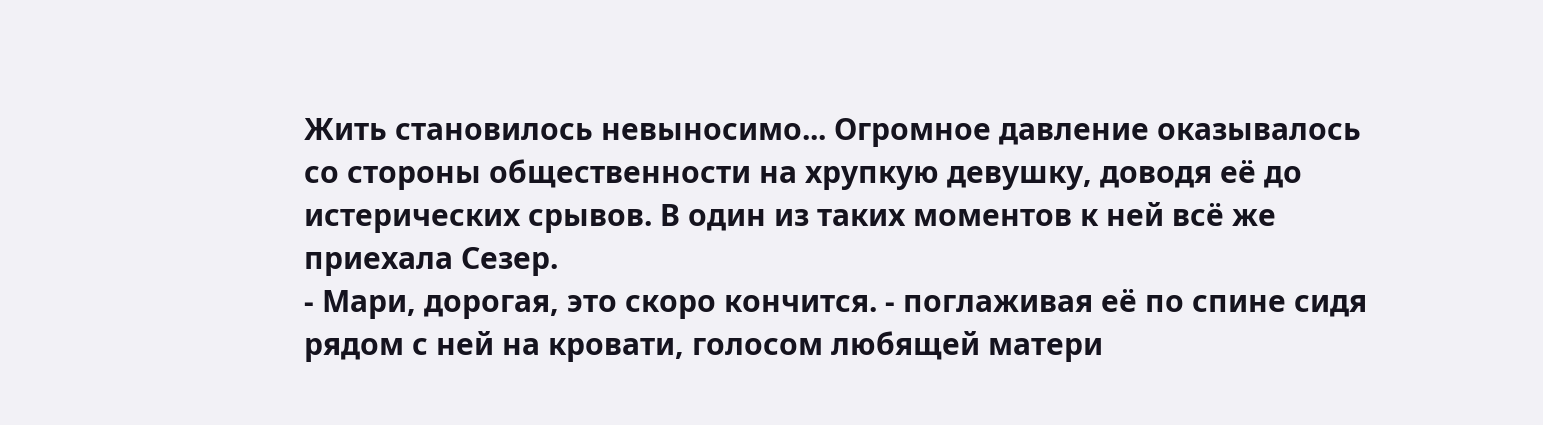Жить становилось невыносимо... Огромное давление оказывалось со стороны общественности на хрупкую девушку, доводя её до истерических срывов. В один из таких моментов к ней всё же приехала Сезер.
- Мари, дорогая, это скоро кончится. - поглаживая её по спине сидя рядом с ней на кровати, голосом любящей матери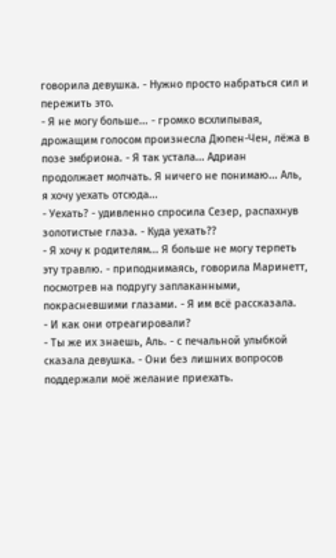говорила девушка. - Нужно просто набраться сил и пережить это.
- Я не могу больше... - громко всхлипывая, дрожащим голосом произнесла Дюпен-Чен, лёжа в позе эмбриона. - Я так устала... Адриан продолжает молчать. Я ничего не понимаю... Аль, я хочу уехать отсюда...
- Уехать? - удивленно спросила Сезер, распахнув золотистые глаза. - Куда уехать??
- Я хочу к родителям... Я больше не могу терпеть эту травлю. - приподнимаясь, говорила Маринетт, посмотрев на подругу заплаканными, покрасневшими глазами. - Я им всё рассказала.
- И как они отреагировали?
- Ты же их знаешь, Аль. - с печальной улыбкой сказала девушка. - Они без лишних вопросов поддержали моё желание приехать.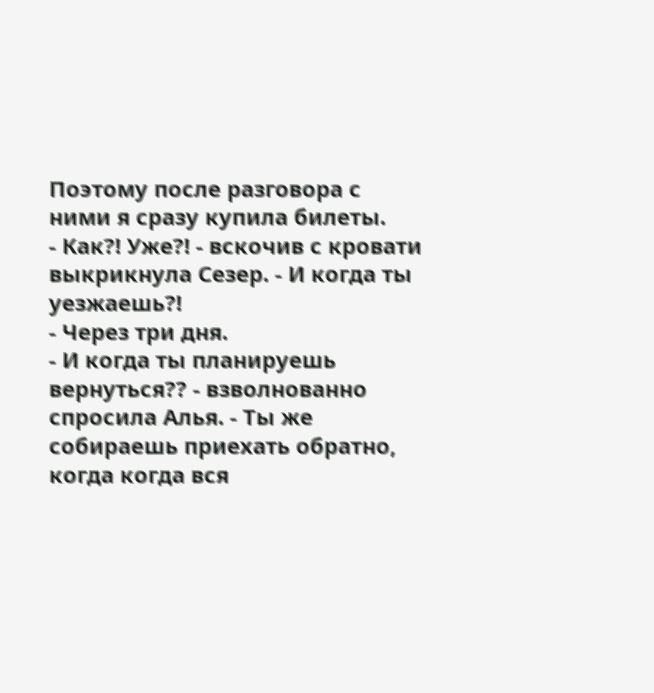Поэтому после разговора с ними я сразу купила билеты.
- Как?! Уже?! - вскочив с кровати выкрикнула Сезер. - И когда ты уезжаешь?!
- Через три дня.
- И когда ты планируешь вернуться?? - взволнованно спросила Алья. - Ты же собираешь приехать обратно, когда когда вся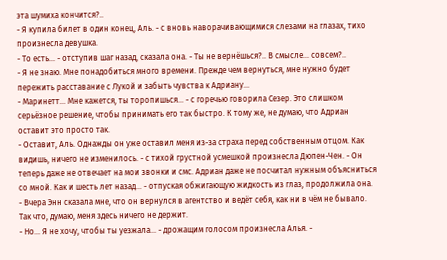эта шумиха кончится?..
- Я купила билет в один конец, Аль. - с вновь наворачивающимися слезами на глазах, тихо произнесла девушка.
- То есть... - отступив шаг назад, сказала она. - Ты не вернёшься?.. В смысле... совсем?..
- Я не знаю. Мне понадобиться много времени. Прежде чем вернуться, мне нужно будет пережить расставание с Лукой и забыть чувства к Адриану...
- Маринетт... Мне кажется, ты торопишься... - с горечью говорила Сезер. Это слишком серьёзное решение, чтобы принимать его так быстро. К тому же, не думаю, что Адриан оставит это просто так.
- Оставит, Аль. Однажды он уже оставил меня из-за страха перед собственным отцом. Как видишь, ничего не изменилось. - с тихой грустной усмешкой произнесла Дюпен-Чен. - Он теперь даже не отвечает на мои звонки и смс. Адриан даже не посчитал нужным объясниться со мной. Как и шесть лет назад... - отпуская обжигающую жидкость из глаз, продолжила она. - Вчера Энн сказала мне, что он вернулся в агентство и ведёт себя, как ни в чём не бывало. Так что, думаю, меня здесь ничего не держит.
- Но... Я не хочу, чтобы ты уезжала... - дрожащим голосом произнесла Алья. -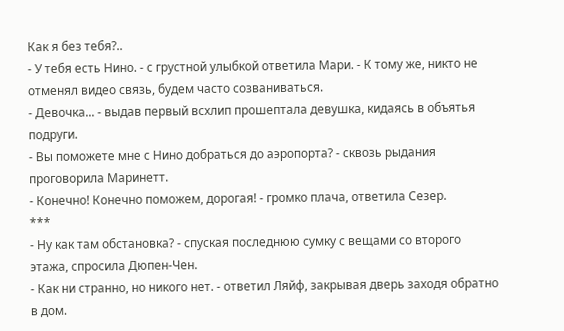Как я без тебя?..
- У тебя есть Нино. - с грустной улыбкой ответила Мари. - К тому же, никто не отменял видео связь, будем часто созваниваться.
- Девочка... - выдав первый всхлип прошептала девушка, кидаясь в объятья подруги.
- Вы поможете мне с Нино добраться до аэропорта? - сквозь рыдания проговорила Маринетт.
- Конечно! Конечно поможем, дорогая! - громко плача, ответила Сезер.
***
- Ну как там обстановка? - спуская последнюю сумку с вещами со второго этажа, спросила Дюпен-Чен.
- Как ни странно, но никого нет. - ответил Ляйф, закрывая дверь заходя обратно в дом.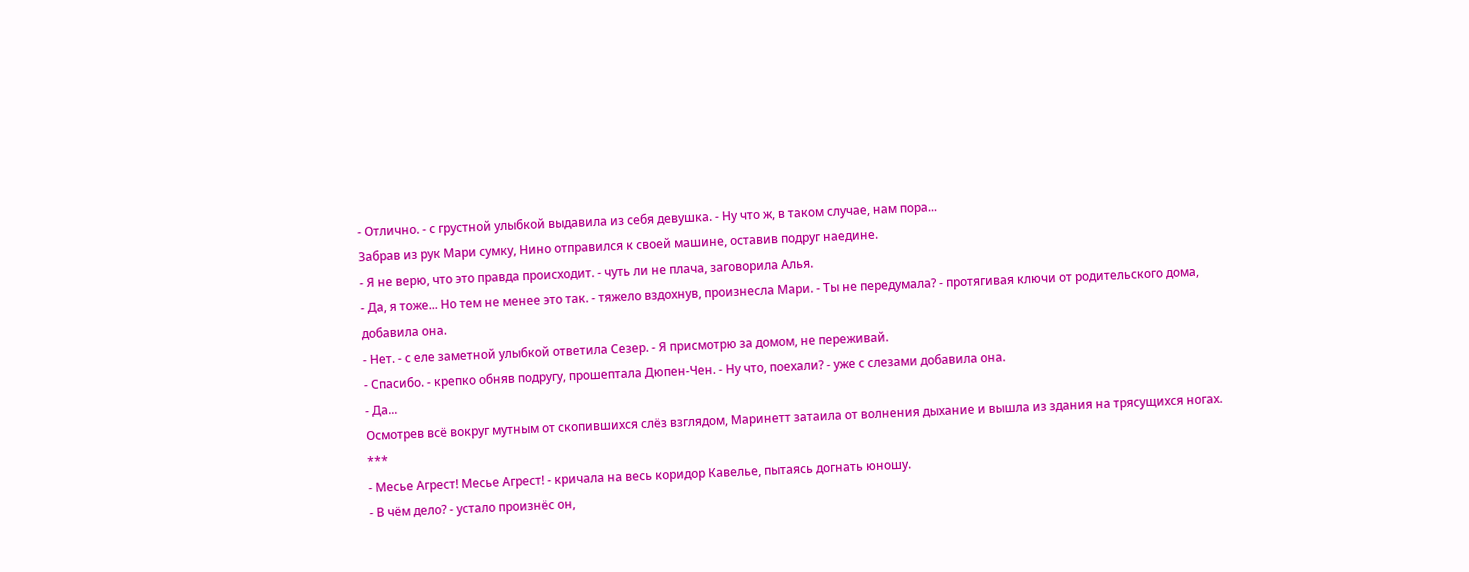- Отлично. - с грустной улыбкой выдавила из себя девушка. - Ну что ж, в таком случае, нам пора...
Забрав из рук Мари сумку, Нино отправился к своей машине, оставив подруг наедине.
- Я не верю, что это правда происходит. - чуть ли не плача, заговорила Алья.
- Да, я тоже... Но тем не менее это так. - тяжело вздохнув, произнесла Мари. - Ты не передумала? - протягивая ключи от родительского дома, добавила она.
- Нет. - с еле заметной улыбкой ответила Сезер. - Я присмотрю за домом, не переживай.
- Спасибо. - крепко обняв подругу, прошептала Дюпен-Чен. - Ну что, поехали? - уже с слезами добавила она.
- Да...
Осмотрев всё вокруг мутным от скопившихся слёз взглядом, Маринетт затаила от волнения дыхание и вышла из здания на трясущихся ногах.
***
- Месье Агрест! Месье Агрест! - кричала на весь коридор Кавелье, пытаясь догнать юношу.
- В чём дело? - устало произнёс он,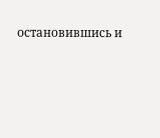остановившись и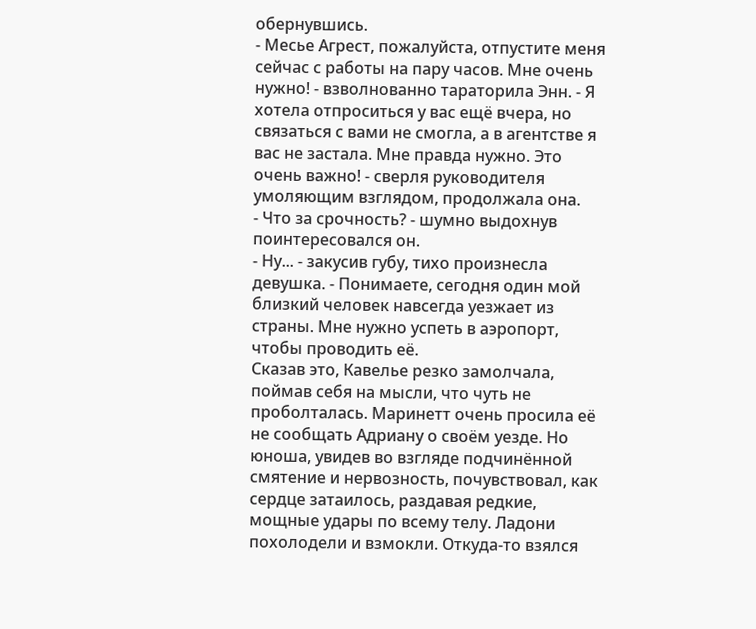обернувшись.
- Месье Агрест, пожалуйста, отпустите меня сейчас с работы на пару часов. Мне очень нужно! - взволнованно тараторила Энн. - Я хотела отпроситься у вас ещё вчера, но связаться с вами не смогла, а в агентстве я вас не застала. Мне правда нужно. Это очень важно! - сверля руководителя умоляющим взглядом, продолжала она.
- Что за срочность? - шумно выдохнув поинтересовался он.
- Ну... - закусив губу, тихо произнесла девушка. - Понимаете, сегодня один мой близкий человек навсегда уезжает из страны. Мне нужно успеть в аэропорт, чтобы проводить её.
Сказав это, Кавелье резко замолчала, поймав себя на мысли, что чуть не проболталась. Маринетт очень просила её не сообщать Адриану о своём уезде. Но юноша, увидев во взгляде подчинённой смятение и нервозность, почувствовал, как сердце затаилось, раздавая редкие, мощные удары по всему телу. Ладони похолодели и взмокли. Откуда-то взялся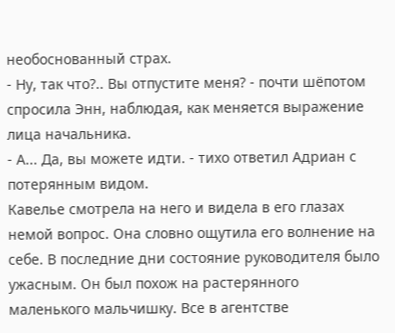необоснованный страх.
- Ну, так что?.. Вы отпустите меня? - почти шёпотом спросила Энн, наблюдая, как меняется выражение лица начальника.
- А... Да, вы можете идти. - тихо ответил Адриан с потерянным видом.
Кавелье смотрела на него и видела в его глазах немой вопрос. Она словно ощутила его волнение на себе. В последние дни состояние руководителя было ужасным. Он был похож на растерянного маленького мальчишку. Все в агентстве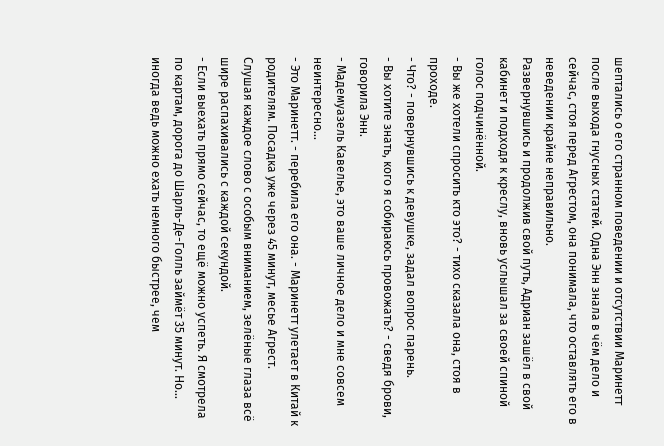шептались о его странном поведении и отсутствии Маринетт после выхода гнусных статей. Одна Энн знала в чём дело и сейчас, стоя перед Агрестом, она понимала, что оставлять его в неведении крайне неправильно.
Развернувшись и продолжив свой путь, Адриан зашёл в свой кабинет и подходя к креслу, вновь услышал за своей спиной голос подчинённой.
- Вы же хотели спросить кто это? - тихо сказала она, стоя в проходе.
- Что? - повернувшись к девушке, задал вопрос парень.
- Вы хотите знать, кого я собираюсь провожать? - сведя брови, говорила Энн.
- Мадемуазель Кавелье, это ваше личное дело и мне совсем неинтересно...
- Это Маринетт. - перебила его она. - Маринетт улетает в Китай к родителям. Посадка уже через 45 минут, месье Агрест.
Слушая каждое слово с особым вниманием, зелёные глаза всё шире распахивались с каждой секундой.
- Если выехать прямо сейчас, то ещё можно успеть. Я смотрела по картам, дорога до Шарль-Де-Голль займёт 35 минут. Но... иногда ведь можно ехать немного быстрее, чем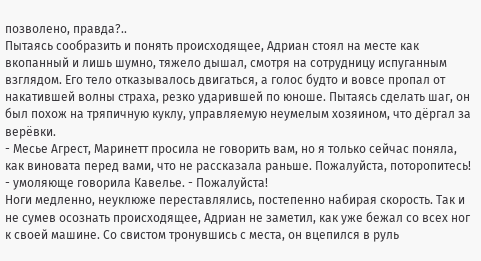позволено, правда?..
Пытаясь сообразить и понять происходящее, Адриан стоял на месте как вкопанный и лишь шумно, тяжело дышал, смотря на сотрудницу испуганным взглядом. Его тело отказывалось двигаться, а голос будто и вовсе пропал от накатившей волны страха, резко ударившей по юноше. Пытаясь сделать шаг, он был похож на тряпичную куклу, управляемую неумелым хозяином, что дёргал за верёвки.
- Месье Агрест, Маринетт просила не говорить вам, но я только сейчас поняла, как виновата перед вами, что не рассказала раньше. Пожалуйста, поторопитесь! - умоляюще говорила Кавелье. - Пожалуйста!
Ноги медленно, неуклюже переставлялись, постепенно набирая скорость. Так и не сумев осознать происходящее, Адриан не заметил, как уже бежал со всех ног к своей машине. Со свистом тронувшись с места, он вцепился в руль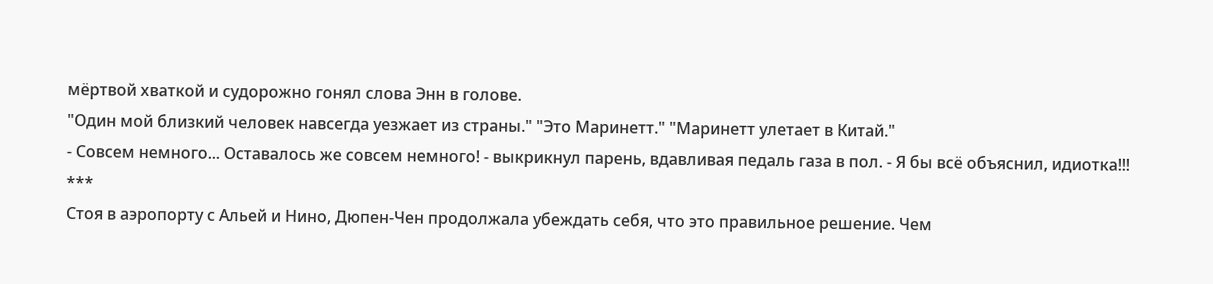мёртвой хваткой и судорожно гонял слова Энн в голове.
"Один мой близкий человек навсегда уезжает из страны." "Это Маринетт." "Маринетт улетает в Китай."
- Совсем немного... Оставалось же совсем немного! - выкрикнул парень, вдавливая педаль газа в пол. - Я бы всё объяснил, идиотка!!!
***
Стоя в аэропорту с Альей и Нино, Дюпен-Чен продолжала убеждать себя, что это правильное решение. Чем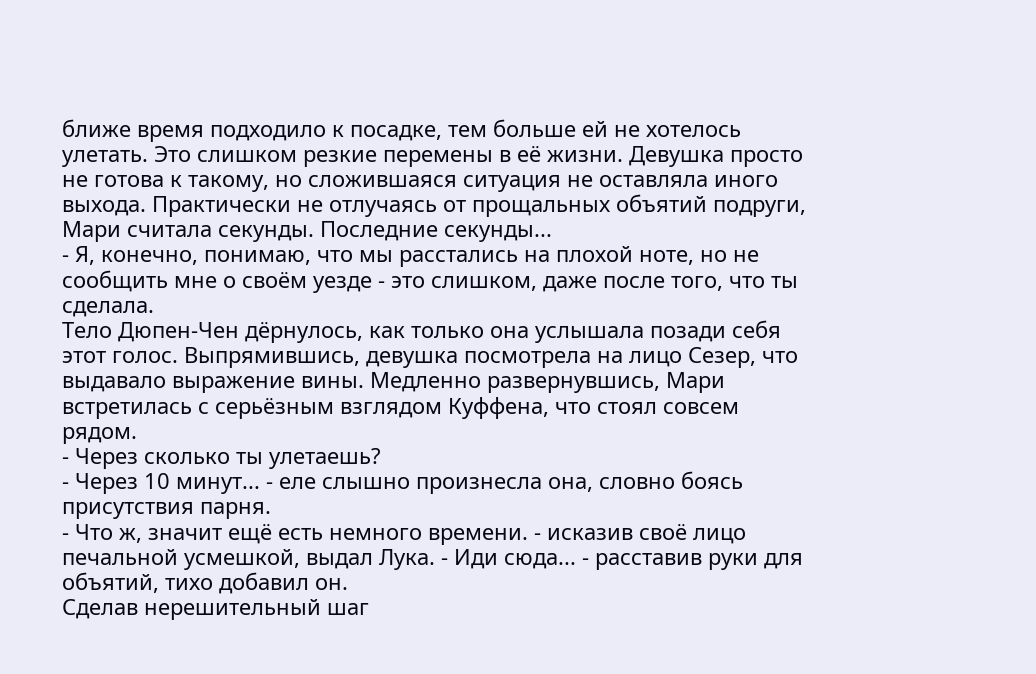ближе время подходило к посадке, тем больше ей не хотелось улетать. Это слишком резкие перемены в её жизни. Девушка просто не готова к такому, но сложившаяся ситуация не оставляла иного выхода. Практически не отлучаясь от прощальных объятий подруги, Мари считала секунды. Последние секунды...
- Я, конечно, понимаю, что мы расстались на плохой ноте, но не сообщить мне о своём уезде - это слишком, даже после того, что ты сделала.
Тело Дюпен-Чен дёрнулось, как только она услышала позади себя этот голос. Выпрямившись, девушка посмотрела на лицо Сезер, что выдавало выражение вины. Медленно развернувшись, Мари встретилась с серьёзным взглядом Куффена, что стоял совсем рядом.
- Через сколько ты улетаешь?
- Через 10 минут... - еле слышно произнесла она, словно боясь присутствия парня.
- Что ж, значит ещё есть немного времени. - исказив своё лицо печальной усмешкой, выдал Лука. - Иди сюда... - расставив руки для объятий, тихо добавил он.
Сделав нерешительный шаг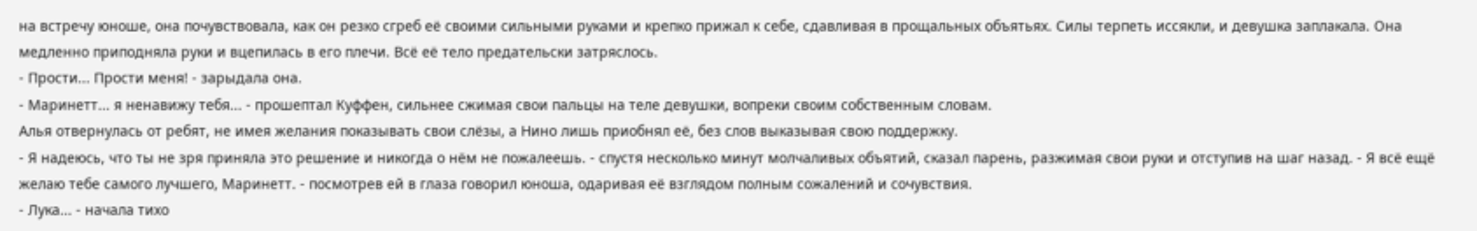на встречу юноше, она почувствовала, как он резко сгреб её своими сильными руками и крепко прижал к себе, сдавливая в прощальных объятьях. Силы терпеть иссякли, и девушка заплакала. Она медленно приподняла руки и вцепилась в его плечи. Всё её тело предательски затряслось.
- Прости... Прости меня! - зарыдала она.
- Маринетт... я ненавижу тебя... - прошептал Куффен, сильнее сжимая свои пальцы на теле девушки, вопреки своим собственным словам.
Алья отвернулась от ребят, не имея желания показывать свои слёзы, а Нино лишь приобнял её, без слов выказывая свою поддержку.
- Я надеюсь, что ты не зря приняла это решение и никогда о нём не пожалеешь. - спустя несколько минут молчаливых объятий, сказал парень, разжимая свои руки и отступив на шаг назад. - Я всё ещё желаю тебе самого лучшего, Маринетт. - посмотрев ей в глаза говорил юноша, одаривая её взглядом полным сожалений и сочувствия.
- Лука... - начала тихо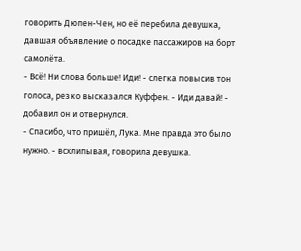говорить Дюпен-Чен, но её перебила девушка, давшая объявление о посадке пассажиров на борт самолёта.
- Всё! Ни слова больше! Иди! - слегка повысив тон голоса, резко высказался Куффен. - Иди давай! - добавил он и отвернулся.
- Спасибо, что пришёл, Лука. Мне правда это было нужно. - всхлипывая, говорила девушка.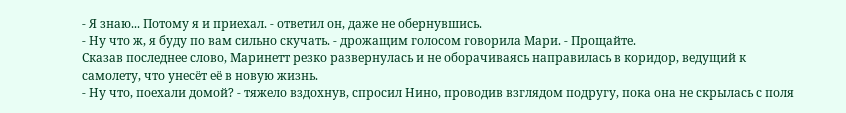- Я знаю... Потому я и приехал. - ответил он, даже не обернувшись.
- Ну что ж, я буду по вам сильно скучать. - дрожащим голосом говорила Мари. - Прощайте.
Сказав последнее слово, Маринетт резко развернулась и не оборачиваясь направилась в коридор, ведущий к самолету, что унесёт её в новую жизнь.
- Ну что, поехали домой? - тяжело вздохнув, спросил Нино, проводив взглядом подругу, пока она не скрылась с поля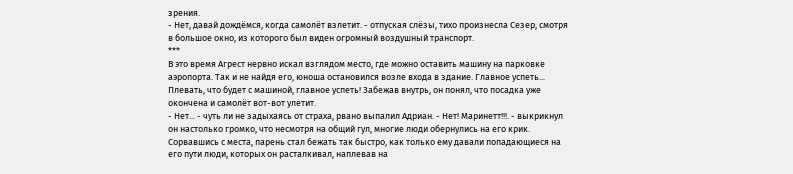зрения.
- Нет, давай дождёмся, когда самолёт взлетит. - отпуская слёзы, тихо произнесла Сезер, смотря в большое окно, из которого был виден огромный воздушный транспорт.
***
В это время Агрест нервно искал взглядом место, где можно оставить машину на парковке аэропорта. Так и не найдя его, юноша остановился возле входа в здание. Главное успеть... Плевать, что будет с машиной, главное успеть! Забежав внутрь, он понял, что посадка уже окончена и самолёт вот-вот улетит.
- Нет... - чуть ли не задыхаясь от страха, рвано выпалил Адриан. - Нет! Маринетт!!!. - выкрикнул он настолько громко, что несмотря на общий гул, многие люди обернулись на его крик.
Сорвавшись с места, парень стал бежать так быстро, как только ему давали попадающиеся на его пути люди, которых он расталкивал, наплевав на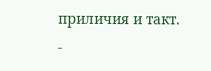приличия и такт.
-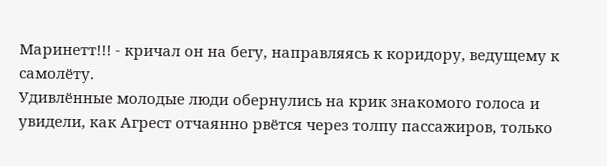Маринетт!!! - кричал он на бегу, направляясь к коридору, ведущему к самолёту.
Удивлённые молодые люди обернулись на крик знакомого голоса и увидели, как Агрест отчаянно рвётся через толпу пассажиров, только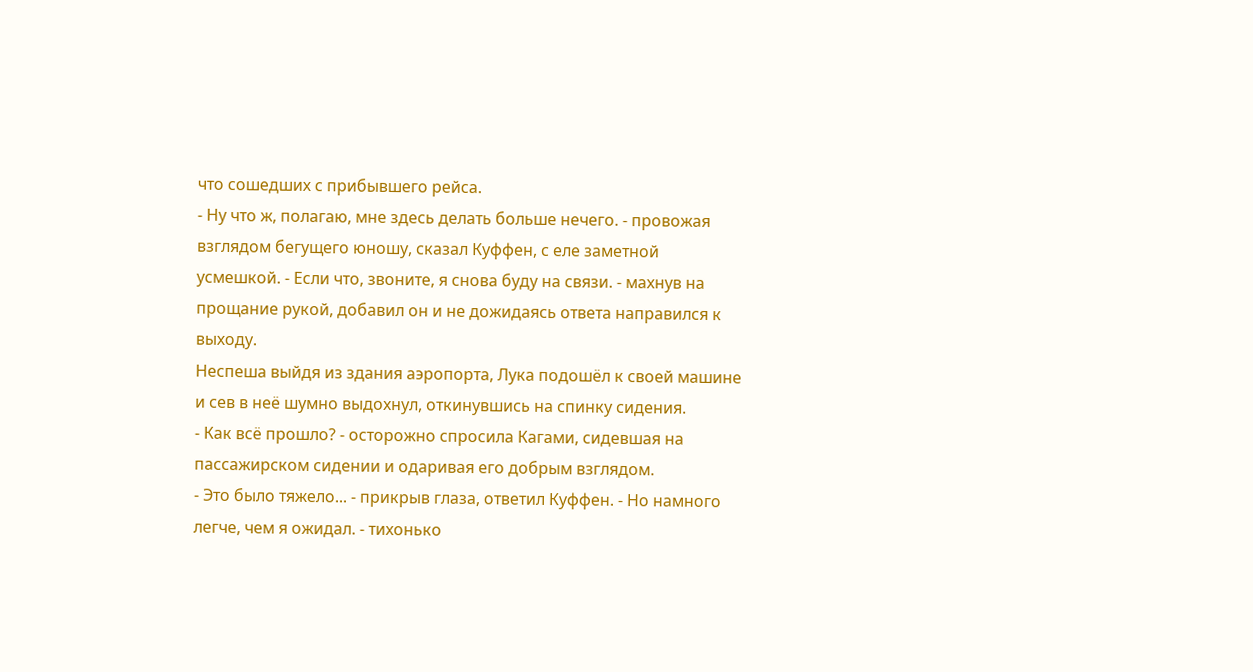что сошедших с прибывшего рейса.
- Ну что ж, полагаю, мне здесь делать больше нечего. - провожая взглядом бегущего юношу, сказал Куффен, с еле заметной усмешкой. - Если что, звоните, я снова буду на связи. - махнув на прощание рукой, добавил он и не дожидаясь ответа направился к выходу.
Неспеша выйдя из здания аэропорта, Лука подошёл к своей машине и сев в неё шумно выдохнул, откинувшись на спинку сидения.
- Как всё прошло? - осторожно спросила Кагами, сидевшая на пассажирском сидении и одаривая его добрым взглядом.
- Это было тяжело... - прикрыв глаза, ответил Куффен. - Но намного легче, чем я ожидал. - тихонько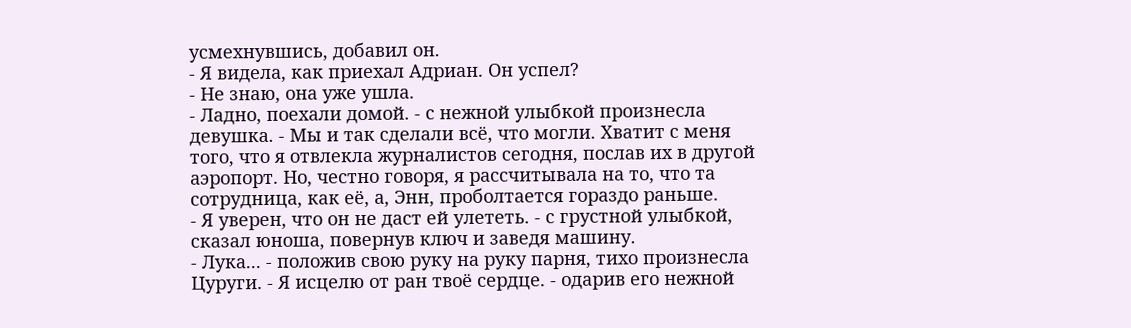усмехнувшись, добавил он.
- Я видела, как приехал Адриан. Он успел?
- Не знаю, она уже ушла.
- Ладно, поехали домой. - с нежной улыбкой произнесла девушка. - Мы и так сделали всё, что могли. Хватит с меня того, что я отвлекла журналистов сегодня, послав их в другой аэропорт. Но, честно говоря, я рассчитывала на то, что та сотрудница, как её, а, Энн, проболтается гораздо раньше.
- Я уверен, что он не даст ей улететь. - с грустной улыбкой, сказал юноша, повернув ключ и заведя машину.
- Лука... - положив свою руку на руку парня, тихо произнесла Цуруги. - Я исцелю от ран твоё сердце. - одарив его нежной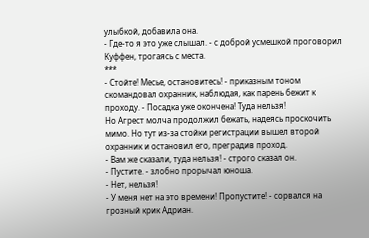улыбкой, добавила она.
- Где-то я это уже слышал. - с доброй усмешкой проговорил Куффен, трогаясь с места.
***
- Стойте! Месье, остановитесь! - приказным тоном скомандовал охранник, наблюдая, как парень бежит к проходу. - Посадка уже окончена! Туда нельзя!
Но Агрест молча продолжил бежать, надеясь проскочить мимо. Но тут из-за стойки регистрации вышел второй охранник и остановил его, преградив проход.
- Вам же сказали, туда нельзя! - строго сказал он.
- Пустите. - злобно прорычал юноша.
- Нет, нельзя!
- У меня нет на это времени! Пропустите! - сорвался на грозный крик Адриан.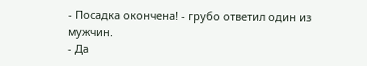- Посадка окончена! - грубо ответил один из мужчин.
- Да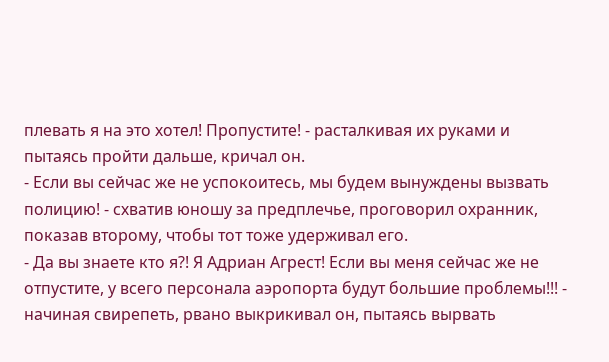плевать я на это хотел! Пропустите! - расталкивая их руками и пытаясь пройти дальше, кричал он.
- Если вы сейчас же не успокоитесь, мы будем вынуждены вызвать полицию! - схватив юношу за предплечье, проговорил охранник, показав второму, чтобы тот тоже удерживал его.
- Да вы знаете кто я?! Я Адриан Агрест! Если вы меня сейчас же не отпустите, у всего персонала аэропорта будут большие проблемы!!! - начиная свирепеть, рвано выкрикивал он, пытаясь вырвать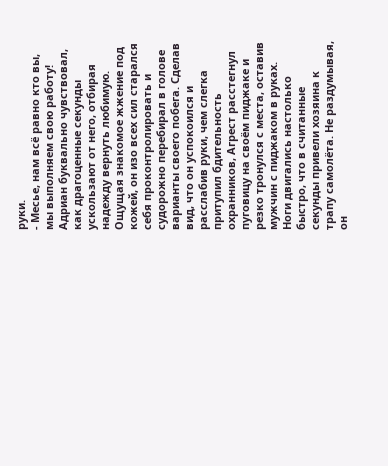руки.
- Месье, нам всё равно кто вы, мы выполняем свою работу!
Адриан буквально чувствовал, как драгоценные секунды ускользают от него, отбирая надежду вернуть любимую. Ощущая знакомое жжение под кожей, он изо всех сил старался себя проконтролировать и судорожно перебирал в голове варианты своего побега. Сделав вид, что он успокоился и расслабив руки, чем слегка притупил бдительность охранников, Агрест расстегнул пуговицу на своём пиджаке и резко тронулся с места, оставив мужчин с пиджаком в руках. Ноги двигались настолько быстро, что в считанные секунды привели хозяина к трапу самолёта. Не раздумывая, он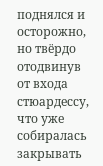поднялся и осторожно, но твёрдо отодвинув от входа стюардессу, что уже собиралась закрывать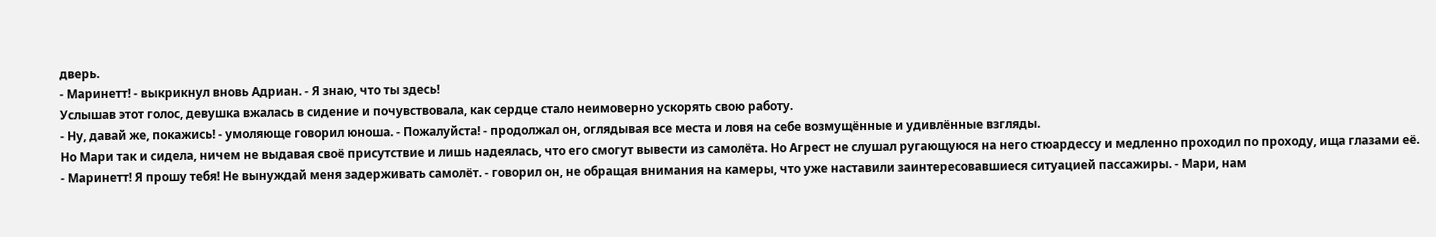дверь.
- Маринетт! - выкрикнул вновь Адриан. - Я знаю, что ты здесь!
Услышав этот голос, девушка вжалась в сидение и почувствовала, как сердце стало неимоверно ускорять свою работу.
- Ну, давай же, покажись! - умоляюще говорил юноша. - Пожалуйста! - продолжал он, оглядывая все места и ловя на себе возмущённые и удивлённые взгляды.
Но Мари так и сидела, ничем не выдавая своё присутствие и лишь надеялась, что его смогут вывести из самолёта. Но Агрест не слушал ругающуюся на него стюардессу и медленно проходил по проходу, ища глазами её.
- Маринетт! Я прошу тебя! Не вынуждай меня задерживать самолёт. - говорил он, не обращая внимания на камеры, что уже наставили заинтересовавшиеся ситуацией пассажиры. - Мари, нам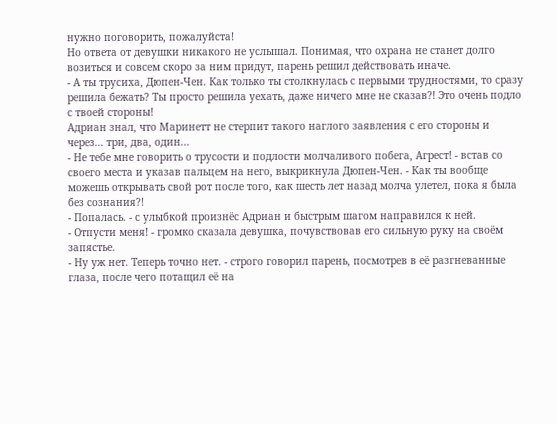нужно поговорить, пожалуйста!
Но ответа от девушки никакого не услышал. Понимая, что охрана не станет долго возиться и совсем скоро за ним придут, парень решил действовать иначе.
- А ты трусиха, Дюпен-Чен. Как только ты столкнулась с первыми трудностями, то сразу решила бежать? Ты просто решила уехать, даже ничего мне не сказав?! Это очень подло с твоей стороны!
Адриан знал, что Маринетт не стерпит такого наглого заявления с его стороны и через... три, два, один...
- Не тебе мне говорить о трусости и подлости молчаливого побега, Агрест! - встав со своего места и указав пальцем на него, выкрикнула Дюпен-Чен. - Как ты вообще можешь открывать свой рот после того, как шесть лет назад молча улетел, пока я была без сознания?!
- Попалась. - с улыбкой произнёс Адриан и быстрым шагом направился к ней.
- Отпусти меня! - громко сказала девушка, почувствовав его сильную руку на своём запястье.
- Ну уж нет. Теперь точно нет. - строго говорил парень, посмотрев в её разгневанные глаза, после чего потащил её на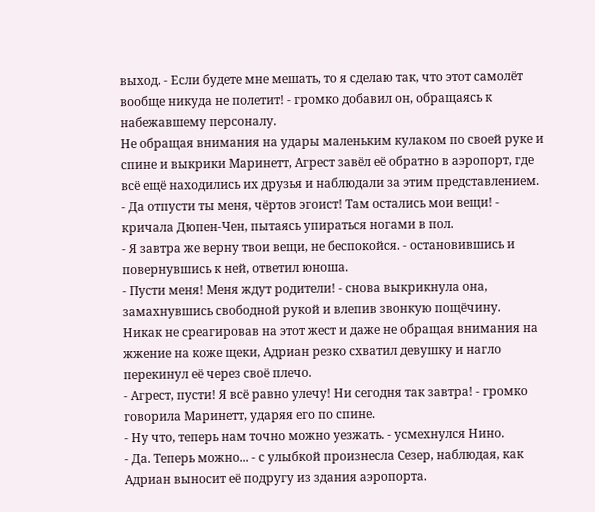выход. - Если будете мне мешать, то я сделаю так, что этот самолёт вообще никуда не полетит! - громко добавил он, обращаясь к набежавшему персоналу.
Не обращая внимания на удары маленьким кулаком по своей руке и спине и выкрики Маринетт, Агрест завёл её обратно в аэропорт, где всё ещё находились их друзья и наблюдали за этим представлением.
- Да отпусти ты меня, чёртов эгоист! Там остались мои вещи! - кричала Дюпен-Чен, пытаясь упираться ногами в пол.
- Я завтра же верну твои вещи, не беспокойся. - остановившись и повернувшись к ней, ответил юноша.
- Пусти меня! Меня ждут родители! - снова выкрикнула она, замахнувшись свободной рукой и влепив звонкую пощёчину.
Никак не среагировав на этот жест и даже не обращая внимания на жжение на коже щеки, Адриан резко схватил девушку и нагло перекинул её через своё плечо.
- Агрест, пусти! Я всё равно улечу! Ни сегодня так завтра! - громко говорила Маринетт, ударяя его по спине.
- Ну что, теперь нам точно можно уезжать. - усмехнулся Нино.
- Да. Теперь можно... - с улыбкой произнесла Сезер, наблюдая, как Адриан выносит её подругу из здания аэропорта.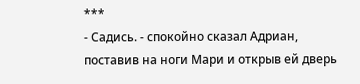***
- Садись. - спокойно сказал Адриан, поставив на ноги Мари и открыв ей дверь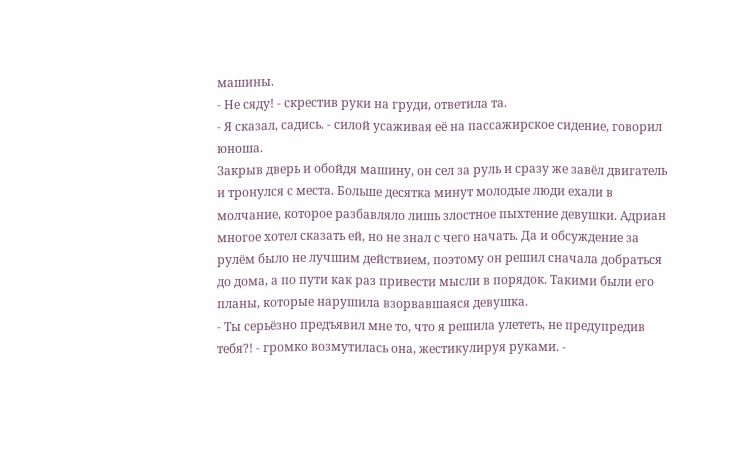машины.
- Не сяду! - скрестив руки на груди, ответила та.
- Я сказал, садись. - силой усаживая её на пассажирское сидение, говорил юноша.
Закрыв дверь и обойдя машину, он сел за руль и сразу же завёл двигатель и тронулся с места. Больше десятка минут молодые люди ехали в молчание, которое разбавляло лишь злостное пыхтение девушки. Адриан многое хотел сказать ей, но не знал с чего начать. Да и обсуждение за рулём было не лучшим действием, поэтому он решил сначала добраться до дома, а по пути как раз привести мысли в порядок. Такими были его планы, которые нарушила взорвавшаяся девушка.
- Ты серьёзно предъявил мне то, что я решила улететь, не предупредив тебя?! - громко возмутилась она, жестикулируя руками. -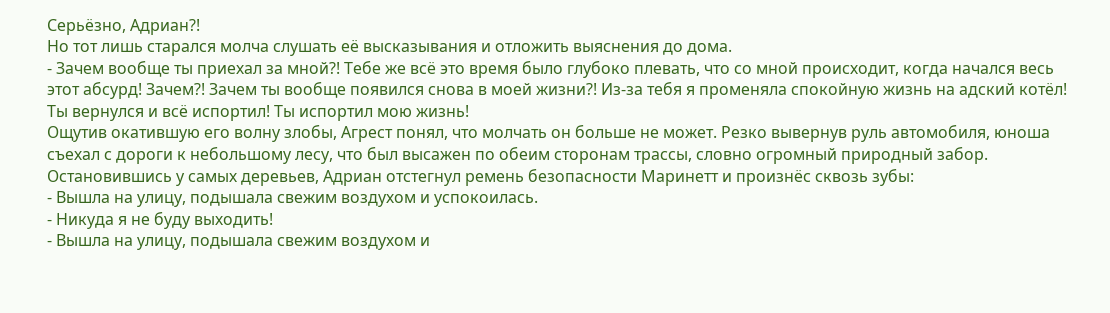Серьёзно, Адриан?!
Но тот лишь старался молча слушать её высказывания и отложить выяснения до дома.
- Зачем вообще ты приехал за мной?! Тебе же всё это время было глубоко плевать, что со мной происходит, когда начался весь этот абсурд! Зачем?! Зачем ты вообще появился снова в моей жизни?! Из-за тебя я променяла спокойную жизнь на адский котёл! Ты вернулся и всё испортил! Ты испортил мою жизнь!
Ощутив окатившую его волну злобы, Агрест понял, что молчать он больше не может. Резко вывернув руль автомобиля, юноша съехал с дороги к небольшому лесу, что был высажен по обеим сторонам трассы, словно огромный природный забор. Остановившись у самых деревьев, Адриан отстегнул ремень безопасности Маринетт и произнёс сквозь зубы:
- Вышла на улицу, подышала свежим воздухом и успокоилась.
- Никуда я не буду выходить!
- Вышла на улицу, подышала свежим воздухом и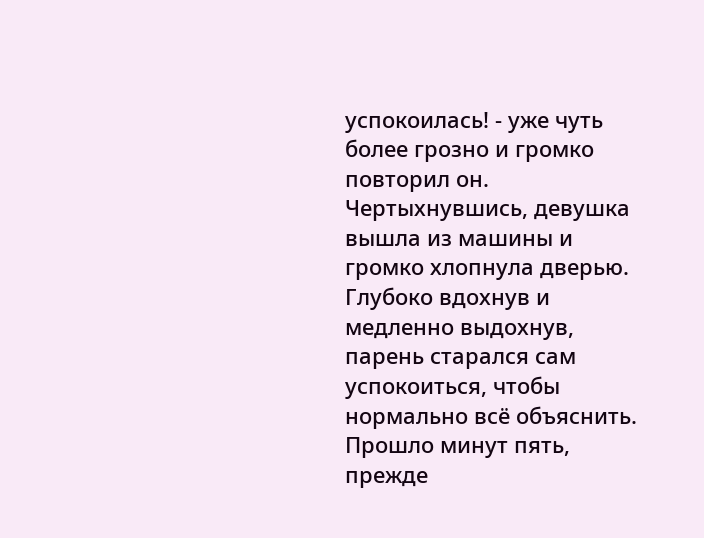успокоилась! - уже чуть более грозно и громко повторил он.
Чертыхнувшись, девушка вышла из машины и громко хлопнула дверью. Глубоко вдохнув и медленно выдохнув, парень старался сам успокоиться, чтобы нормально всё объяснить. Прошло минут пять, прежде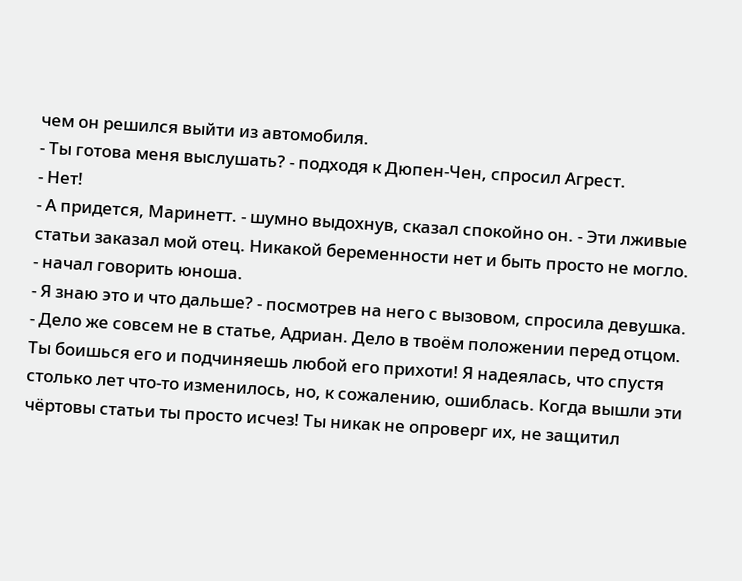чем он решился выйти из автомобиля.
- Ты готова меня выслушать? - подходя к Дюпен-Чен, спросил Агрест.
- Нет!
- А придется, Маринетт. - шумно выдохнув, сказал спокойно он. - Эти лживые статьи заказал мой отец. Никакой беременности нет и быть просто не могло. - начал говорить юноша.
- Я знаю это и что дальше? - посмотрев на него с вызовом, спросила девушка. - Дело же совсем не в статье, Адриан. Дело в твоём положении перед отцом. Ты боишься его и подчиняешь любой его прихоти! Я надеялась, что спустя столько лет что-то изменилось, но, к сожалению, ошиблась. Когда вышли эти чёртовы статьи ты просто исчез! Ты никак не опроверг их, не защитил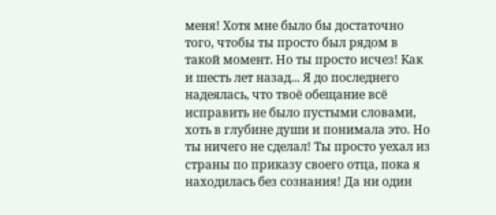меня! Хотя мне было бы достаточно того, чтобы ты просто был рядом в такой момент. Но ты просто исчез! Как и шесть лет назад... Я до последнего надеялась, что твоё обещание всё исправить не было пустыми словами, хоть в глубине души и понимала это. Но ты ничего не сделал! Ты просто уехал из страны по приказу своего отца, пока я находилась без сознания! Да ни один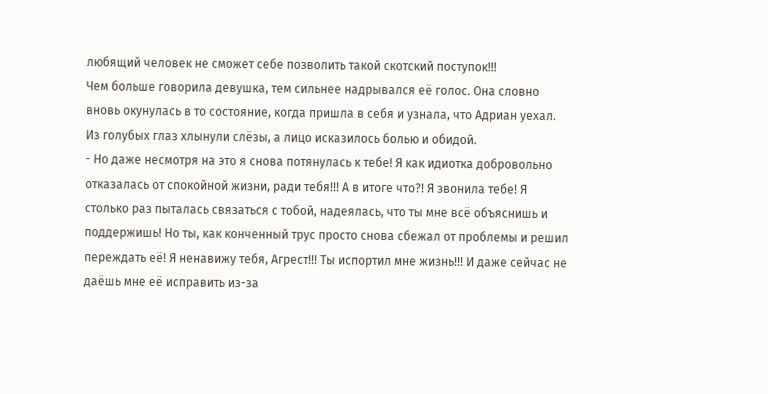любящий человек не сможет себе позволить такой скотский поступок!!!
Чем больше говорила девушка, тем сильнее надрывался её голос. Она словно вновь окунулась в то состояние, когда пришла в себя и узнала, что Адриан уехал. Из голубых глаз хлынули слёзы, а лицо исказилось болью и обидой.
- Но даже несмотря на это я снова потянулась к тебе! Я как идиотка добровольно отказалась от спокойной жизни, ради тебя!!! А в итоге что?! Я звонила тебе! Я столько раз пыталась связаться с тобой, надеялась, что ты мне всё объяснишь и поддержишь! Но ты, как конченный трус просто снова сбежал от проблемы и решил переждать её! Я ненавижу тебя, Агрест!!! Ты испортил мне жизнь!!! И даже сейчас не даёшь мне её исправить из-за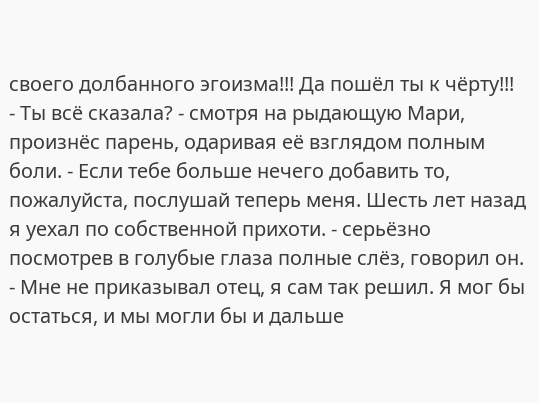своего долбанного эгоизма!!! Да пошёл ты к чёрту!!!
- Ты всё сказала? - смотря на рыдающую Мари, произнёс парень, одаривая её взглядом полным боли. - Если тебе больше нечего добавить то, пожалуйста, послушай теперь меня. Шесть лет назад я уехал по собственной прихоти. - серьёзно посмотрев в голубые глаза полные слёз, говорил он. - Мне не приказывал отец, я сам так решил. Я мог бы остаться, и мы могли бы и дальше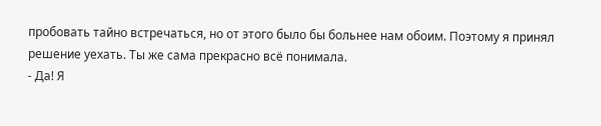пробовать тайно встречаться, но от этого было бы больнее нам обоим. Поэтому я принял решение уехать. Ты же сама прекрасно всё понимала.
- Да! Я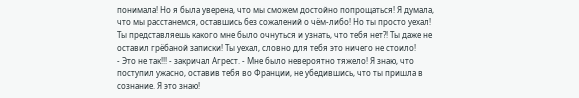понимала! Но я была уверена, что мы сможем достойно попрощаться! Я думала, что мы расстанемся, оставшись без сожалений о чём-либо! Но ты просто уехал! Ты представляешь какого мне было очнуться и узнать, что тебя нет?! Ты даже не оставил грёбаной записки! Ты уехал, словно для тебя это ничего не стоило!
- Это не так!!! - закричал Агрест. - Мне было невероятно тяжело! Я знаю, что поступил ужасно, оставив тебя во Франции, не убедившись, что ты пришла в сознание. Я это знаю!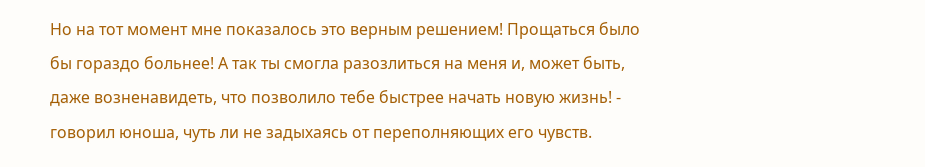Но на тот момент мне показалось это верным решением! Прощаться было бы гораздо больнее! А так ты смогла разозлиться на меня и, может быть, даже возненавидеть, что позволило тебе быстрее начать новую жизнь! - говорил юноша, чуть ли не задыхаясь от переполняющих его чувств.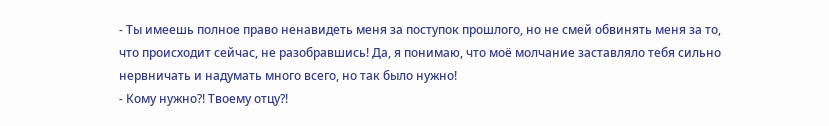- Ты имеешь полное право ненавидеть меня за поступок прошлого, но не смей обвинять меня за то, что происходит сейчас, не разобравшись! Да, я понимаю, что моё молчание заставляло тебя сильно нервничать и надумать много всего, но так было нужно!
- Кому нужно?! Твоему отцу?!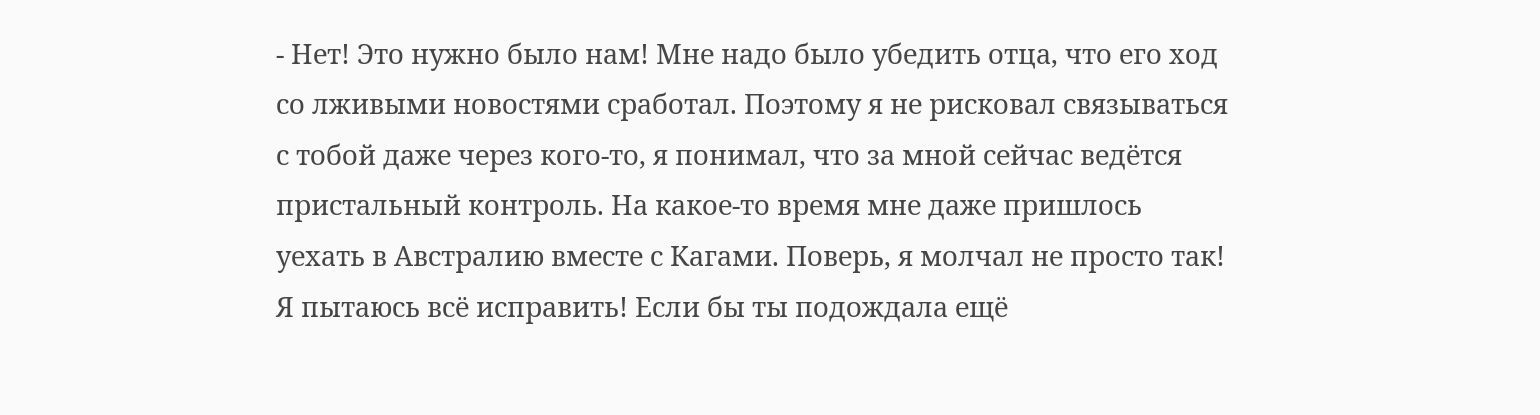- Нет! Это нужно было нам! Мне надо было убедить отца, что его ход со лживыми новостями сработал. Поэтому я не рисковал связываться с тобой даже через кого-то, я понимал, что за мной сейчас ведётся пристальный контроль. На какое-то время мне даже пришлось уехать в Австралию вместе с Кагами. Поверь, я молчал не просто так! Я пытаюсь всё исправить! Если бы ты подождала ещё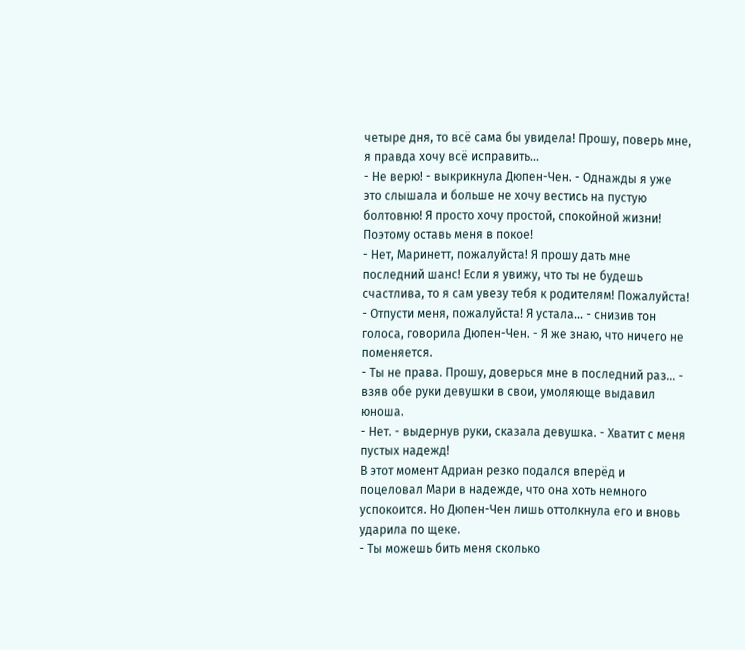четыре дня, то всё сама бы увидела! Прошу, поверь мне, я правда хочу всё исправить...
- Не верю! - выкрикнула Дюпен-Чен. - Однажды я уже это слышала и больше не хочу вестись на пустую болтовню! Я просто хочу простой, спокойной жизни! Поэтому оставь меня в покое!
- Нет, Маринетт, пожалуйста! Я прошу дать мне последний шанс! Если я увижу, что ты не будешь счастлива, то я сам увезу тебя к родителям! Пожалуйста!
- Отпусти меня, пожалуйста! Я устала... - снизив тон голоса, говорила Дюпен-Чен. - Я же знаю, что ничего не поменяется.
- Ты не права. Прошу, доверься мне в последний раз... - взяв обе руки девушки в свои, умоляюще выдавил юноша.
- Нет. - выдернув руки, сказала девушка. - Хватит с меня пустых надежд!
В этот момент Адриан резко подался вперёд и поцеловал Мари в надежде, что она хоть немного успокоится. Но Дюпен-Чен лишь оттолкнула его и вновь ударила по щеке.
- Ты можешь бить меня сколько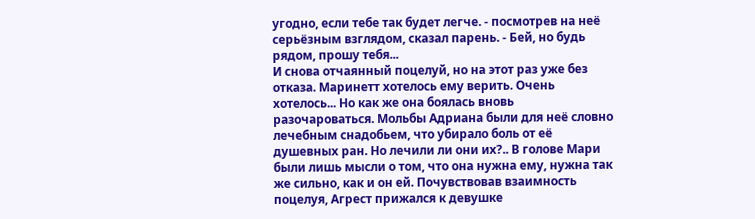угодно, если тебе так будет легче. - посмотрев на неё серьёзным взглядом, сказал парень. - Бей, но будь рядом, прошу тебя...
И снова отчаянный поцелуй, но на этот раз уже без отказа. Маринетт хотелось ему верить. Очень хотелось... Но как же она боялась вновь разочароваться. Мольбы Адриана были для неё словно лечебным снадобьем, что убирало боль от её душевных ран. Но лечили ли они их?.. В голове Мари были лишь мысли о том, что она нужна ему, нужна так же сильно, как и он ей. Почувствовав взаимность поцелуя, Агрест прижался к девушке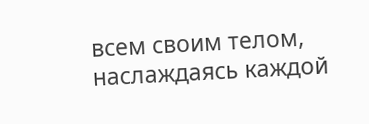всем своим телом, наслаждаясь каждой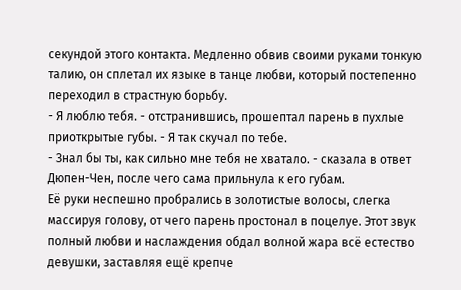секундой этого контакта. Медленно обвив своими руками тонкую талию, он сплетал их языке в танце любви, который постепенно переходил в страстную борьбу.
- Я люблю тебя. - отстранившись, прошептал парень в пухлые приоткрытые губы. - Я так скучал по тебе.
- Знал бы ты, как сильно мне тебя не хватало. - сказала в ответ Дюпен-Чен, после чего сама прильнула к его губам.
Её руки неспешно пробрались в золотистые волосы, слегка массируя голову, от чего парень простонал в поцелуе. Этот звук полный любви и наслаждения обдал волной жара всё естество девушки, заставляя ещё крепче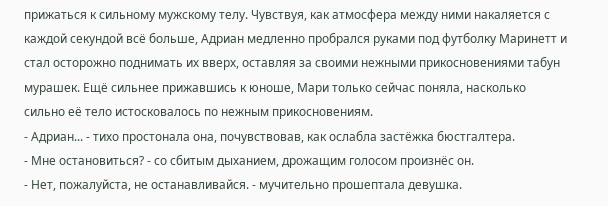прижаться к сильному мужскому телу. Чувствуя, как атмосфера между ними накаляется с каждой секундой всё больше, Адриан медленно пробрался руками под футболку Маринетт и стал осторожно поднимать их вверх, оставляя за своими нежными прикосновениями табун мурашек. Ещё сильнее прижавшись к юноше, Мари только сейчас поняла, насколько сильно её тело истосковалось по нежным прикосновениям.
- Адриан... - тихо простонала она, почувствовав, как ослабла застёжка бюстгалтера.
- Мне остановиться? - со сбитым дыханием, дрожащим голосом произнёс он.
- Нет, пожалуйста, не останавливайся. - мучительно прошептала девушка.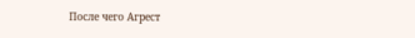После чего Агрест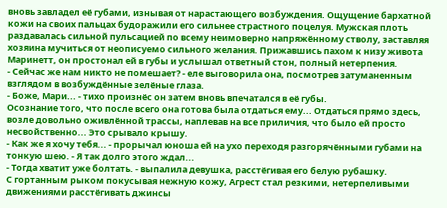вновь завладел её губами, изнывая от нарастающего возбуждения. Ощущение бархатной кожи на своих пальцах будоражили его сильнее страстного поцелуя. Мужская плоть раздавалась сильной пульсацией по всему неимоверно напряжённому стволу, заставляя хозяина мучиться от неописуемо сильного желания. Прижавшись пахом к низу живота Маринетт, он простонал ей в губы и услышал ответный стон, полный нетерпения.
- Сейчас же нам никто не помешает? - еле выговорила она, посмотрев затуманенным взглядом в возбуждённые зелёные глаза.
- Боже, Мари... - тихо произнёс он затем вновь впечатался в её губы.
Осознание того, что после всего она готова была отдаться ему... Отдаться прямо здесь, возле довольно оживлённой трассы, наплевав на все приличия, что было ей просто несвойственно... Это срывало крышу.
- Как же я хочу тебя... - прорычал юноша ей на ухо переходя разгорячёнными губами на тонкую шею. - Я так долго этого ждал...
- Тогда хватит уже болтать. - выпалила девушка, расстёгивая его белую рубашку.
С гортанным рыком покусывая нежную кожу, Агрест стал резкими, нетерпеливыми движениями расстёгивать джинсы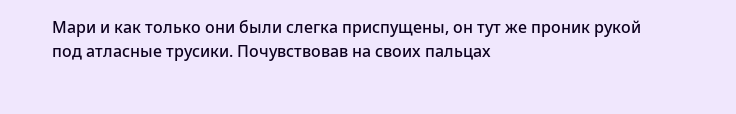Мари и как только они были слегка приспущены, он тут же проник рукой под атласные трусики. Почувствовав на своих пальцах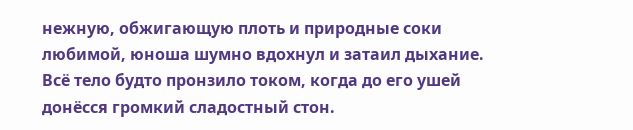нежную, обжигающую плоть и природные соки любимой, юноша шумно вдохнул и затаил дыхание. Всё тело будто пронзило током, когда до его ушей донёсся громкий сладостный стон.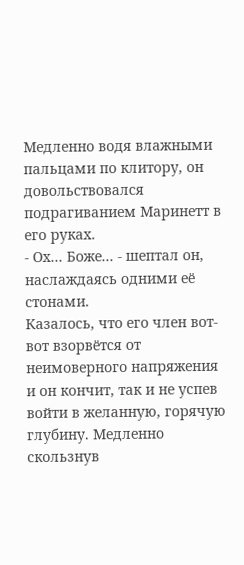Медленно водя влажными пальцами по клитору, он довольствовался подрагиванием Маринетт в его руках.
- Ох... Боже... - шептал он, наслаждаясь одними её стонами.
Казалось, что его член вот-вот взорвётся от неимоверного напряжения и он кончит, так и не успев войти в желанную, горячую глубину. Медленно скользнув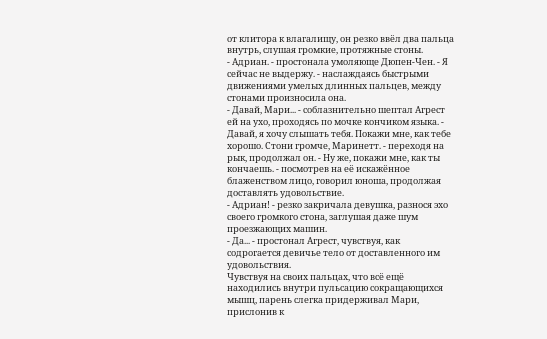от клитора к влагалищу, он резко ввёл два пальца внутрь, слушая громкие, протяжные стоны.
- Адриан. - простонала умоляюще Дюпен-Чен. - Я сейчас не выдержу. - наслаждаясь быстрыми движениями умелых длинных пальцев, между стонами произносила она.
- Давай, Мари... - соблазнительно шептал Агрест ей на ухо, проходясь по мочке кончиком языка. - Давай, я хочу слышать тебя. Покажи мне, как тебе хорошо. Стони громче, Маринетт. - переходя на рык, продолжал он. - Ну же, покажи мне, как ты кончаешь. - посмотрев на её искажённое блаженством лицо, говорил юноша, продолжая доставлять удовольствие.
- Адриан! - резко закричала девушка, разнося эхо своего громкого стона, заглушая даже шум проезжающих машин.
- Да... - простонал Агрест, чувствуя, как содрогается девичье тело от доставленного им удовольствия.
Чувствуя на своих пальцах, что всё ещё находились внутри пульсацию сокращающихся мышц, парень слегка придерживал Мари, прислонив к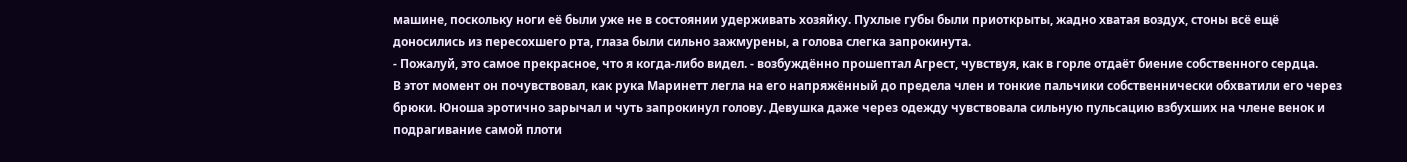машине, поскольку ноги её были уже не в состоянии удерживать хозяйку. Пухлые губы были приоткрыты, жадно хватая воздух, стоны всё ещё доносились из пересохшего рта, глаза были сильно зажмурены, а голова слегка запрокинута.
- Пожалуй, это самое прекрасное, что я когда-либо видел. - возбуждённо прошептал Агрест, чувствуя, как в горле отдаёт биение собственного сердца.
В этот момент он почувствовал, как рука Маринетт легла на его напряжённый до предела член и тонкие пальчики собственнически обхватили его через брюки. Юноша эротично зарычал и чуть запрокинул голову. Девушка даже через одежду чувствовала сильную пульсацию взбухших на члене венок и подрагивание самой плоти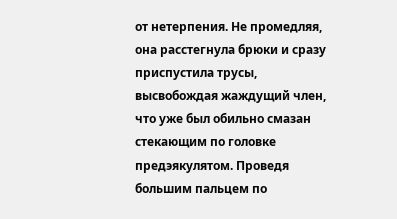от нетерпения. Не промедляя, она расстегнула брюки и сразу приспустила трусы, высвобождая жаждущий член, что уже был обильно смазан стекающим по головке предэякулятом. Проведя большим пальцем по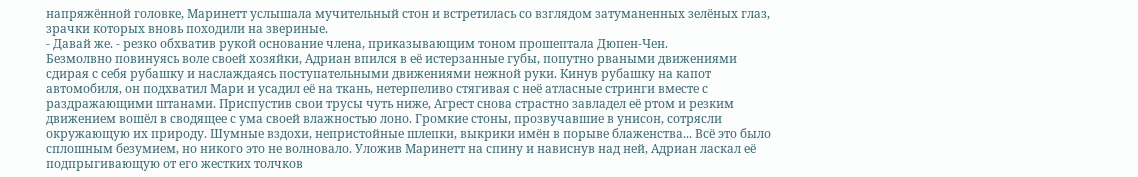напряжённой головке, Маринетт услышала мучительный стон и встретилась со взглядом затуманенных зелёных глаз, зрачки которых вновь походили на звериные.
- Давай же. - резко обхватив рукой основание члена, приказывающим тоном прошептала Дюпен-Чен.
Безмолвно повинуясь воле своей хозяйки, Адриан впился в её истерзанные губы, попутно рваными движениями сдирая с себя рубашку и наслаждаясь поступательными движениями нежной руки. Кинув рубашку на капот автомобиля, он подхватил Мари и усадил её на ткань, нетерпеливо стягивая с неё атласные стринги вместе с раздражающими штанами. Приспустив свои трусы чуть ниже, Агрест снова страстно завладел её ртом и резким движением вошёл в сводящее с ума своей влажностью лоно. Громкие стоны, прозвучавшие в унисон, сотрясли окружающую их природу. Шумные вздохи, непристойные шлепки, выкрики имён в порыве блаженства... Всё это было сплошным безумием, но никого это не волновало. Уложив Маринетт на спину и нависнув над ней, Адриан ласкал её подпрыгивающую от его жестких толчков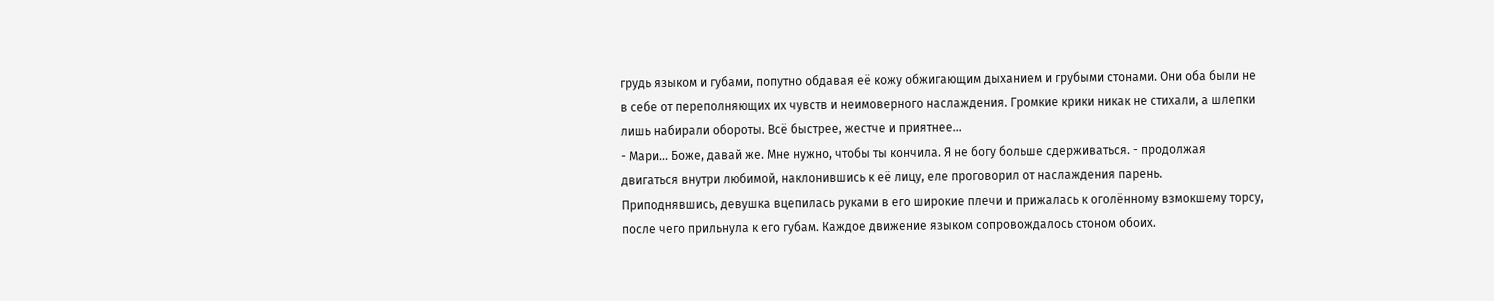грудь языком и губами, попутно обдавая её кожу обжигающим дыханием и грубыми стонами. Они оба были не в себе от переполняющих их чувств и неимоверного наслаждения. Громкие крики никак не стихали, а шлепки лишь набирали обороты. Всё быстрее, жестче и приятнее...
- Мари... Боже, давай же. Мне нужно, чтобы ты кончила. Я не богу больше сдерживаться. - продолжая двигаться внутри любимой, наклонившись к её лицу, еле проговорил от наслаждения парень.
Приподнявшись, девушка вцепилась руками в его широкие плечи и прижалась к оголённому взмокшему торсу, после чего прильнула к его губам. Каждое движение языком сопровождалось стоном обоих.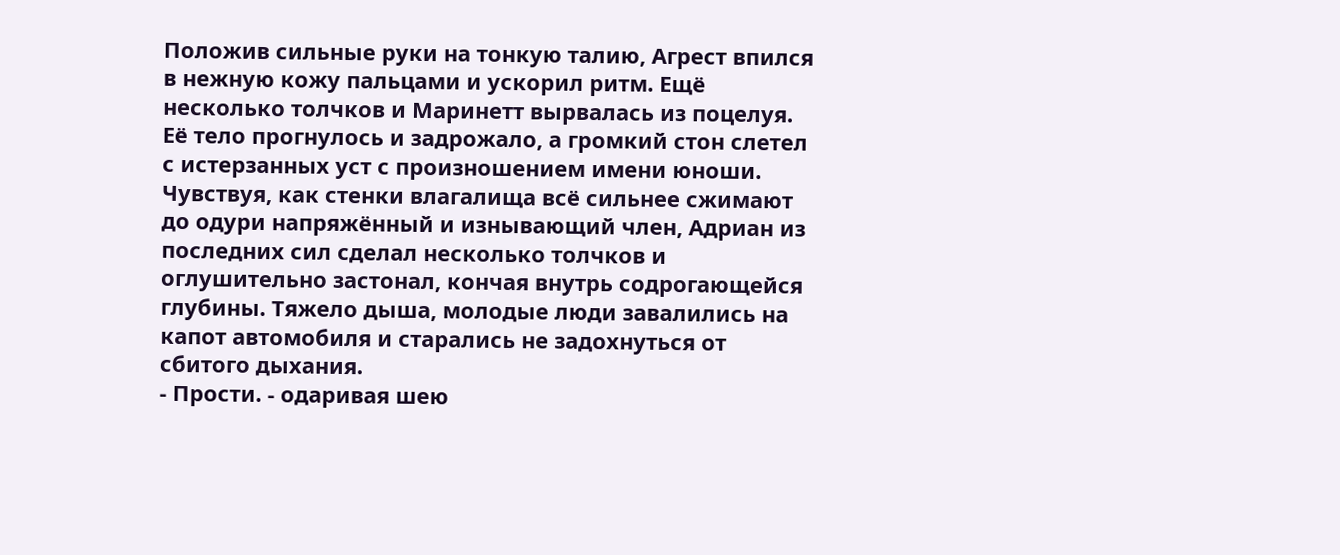Положив сильные руки на тонкую талию, Агрест впился в нежную кожу пальцами и ускорил ритм. Ещё несколько толчков и Маринетт вырвалась из поцелуя. Её тело прогнулось и задрожало, а громкий стон слетел с истерзанных уст с произношением имени юноши. Чувствуя, как стенки влагалища всё сильнее сжимают до одури напряжённый и изнывающий член, Адриан из последних сил сделал несколько толчков и оглушительно застонал, кончая внутрь содрогающейся глубины. Тяжело дыша, молодые люди завалились на капот автомобиля и старались не задохнуться от сбитого дыхания.
- Прости. - одаривая шею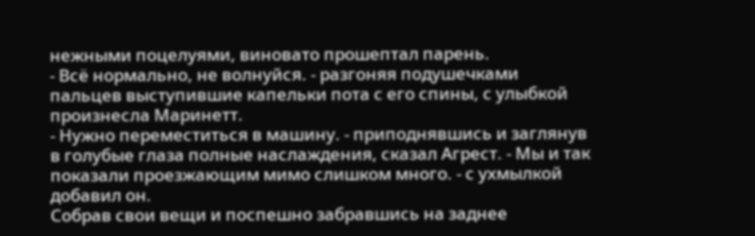нежными поцелуями, виновато прошептал парень.
- Всё нормально, не волнуйся. - разгоняя подушечками пальцев выступившие капельки пота с его спины, с улыбкой произнесла Маринетт.
- Нужно переместиться в машину. - приподнявшись и заглянув в голубые глаза полные наслаждения, сказал Агрест. - Мы и так показали проезжающим мимо слишком много. - с ухмылкой добавил он.
Собрав свои вещи и поспешно забравшись на заднее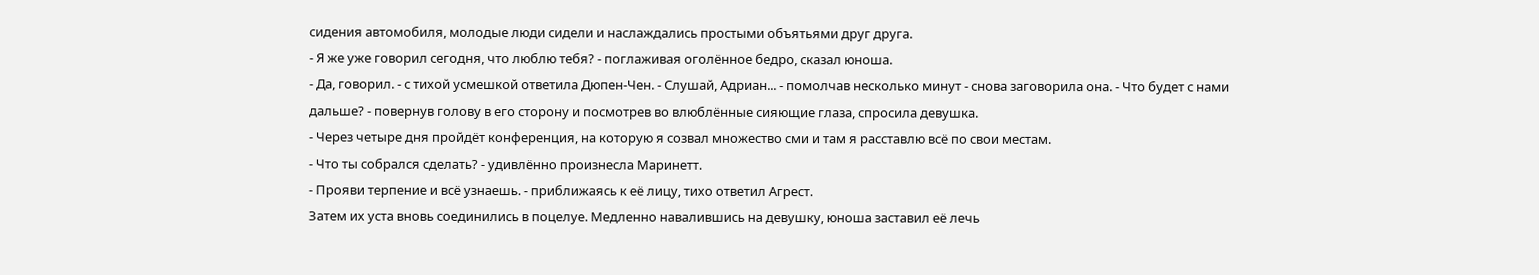сидения автомобиля, молодые люди сидели и наслаждались простыми объятьями друг друга.
- Я же уже говорил сегодня, что люблю тебя? - поглаживая оголённое бедро, сказал юноша.
- Да, говорил. - с тихой усмешкой ответила Дюпен-Чен. - Слушай, Адриан... - помолчав несколько минут - снова заговорила она. - Что будет с нами дальше? - повернув голову в его сторону и посмотрев во влюблённые сияющие глаза, спросила девушка.
- Через четыре дня пройдёт конференция, на которую я созвал множество сми и там я расставлю всё по свои местам.
- Что ты собрался сделать? - удивлённо произнесла Маринетт.
- Прояви терпение и всё узнаешь. - приближаясь к её лицу, тихо ответил Агрест.
Затем их уста вновь соединились в поцелуе. Медленно навалившись на девушку, юноша заставил её лечь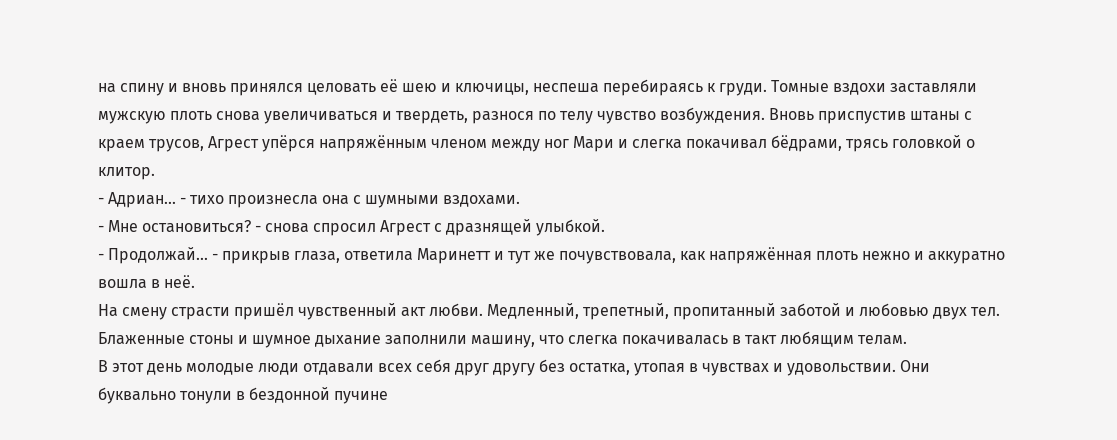на спину и вновь принялся целовать её шею и ключицы, неспеша перебираясь к груди. Томные вздохи заставляли мужскую плоть снова увеличиваться и твердеть, разнося по телу чувство возбуждения. Вновь приспустив штаны с краем трусов, Агрест упёрся напряжённым членом между ног Мари и слегка покачивал бёдрами, трясь головкой о клитор.
- Адриан... - тихо произнесла она с шумными вздохами.
- Мне остановиться? - снова спросил Агрест с дразнящей улыбкой.
- Продолжай... - прикрыв глаза, ответила Маринетт и тут же почувствовала, как напряжённая плоть нежно и аккуратно вошла в неё.
На смену страсти пришёл чувственный акт любви. Медленный, трепетный, пропитанный заботой и любовью двух тел. Блаженные стоны и шумное дыхание заполнили машину, что слегка покачивалась в такт любящим телам.
В этот день молодые люди отдавали всех себя друг другу без остатка, утопая в чувствах и удовольствии. Они буквально тонули в бездонной пучине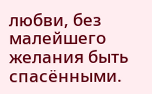любви, без малейшего желания быть спасёнными.